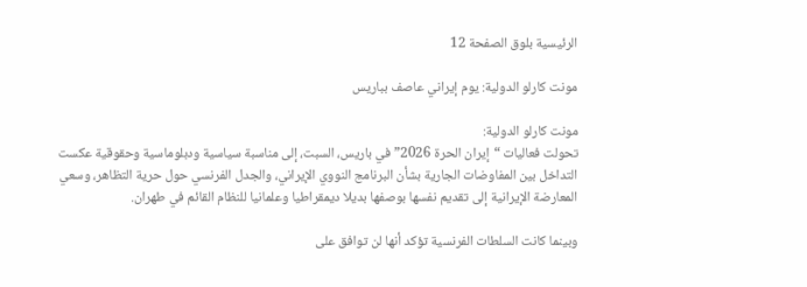الرئيسية بلوق الصفحة 12

مونت كارلو الدولية: يوم إيراني عاصف بباريس

مونت كارلو الدولية:
تحولت فعاليات “إيران الحرة 2026” في باريس، السبت، إلى مناسبة سياسية ودبلوماسية وحقوقية عكست التداخل بين المفاوضات الجارية بشأن البرنامج النووي الإيراني، والجدل الفرنسي حول حرية التظاهر، وسعي المعارضة الإيرانية إلى تقديم نفسها بوصفها بديلا ديمقراطيا وعلمانيا للنظام القائم في طهران.

وبينما كانت السلطات الفرنسية تؤكد أنها لن توافق على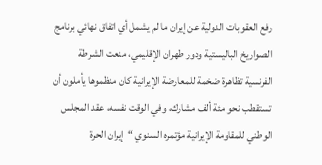رفع العقوبات الدولية عن إيران ما لم يشمل أي اتفاق نهائي برنامج الصواريخ الباليستية ودور طهران الإقليمي، منعت الشرطة الفرنسية تظاهرة ضخمة للمعارضة الإيرانية كان منظموها يأملون أن تستقطب نحو مئة ألف مشارك، وفي الوقت نفسه، عقد المجلس الوطني للمقاومة الإيرانية مؤتمره السنوي “إيران الحرة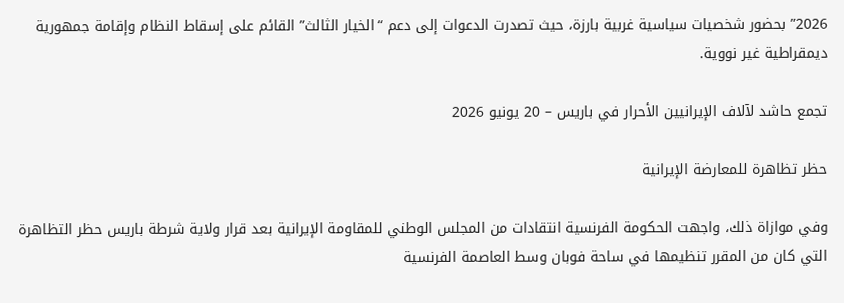2026” بحضور شخصيات سياسية غربية بارزة، حيث تصدرت الدعوات إلى دعم “الخيار الثالث” القائم على إسقاط النظام وإقامة جمهورية ديمقراطية غير نووية.

تجمع حاشد لآلاف الإيرانيين الأحرار في باريس – 20 يونيو 2026

حظر تظاهرة للمعارضة الإيرانية

وفي موازاة ذلك، واجهت الحكومة الفرنسية انتقادات من المجلس الوطني للمقاومة الإيرانية بعد قرار ولاية شرطة باريس حظر التظاهرة التي كان من المقرر تنظيمها في ساحة فوبان وسط العاصمة الفرنسية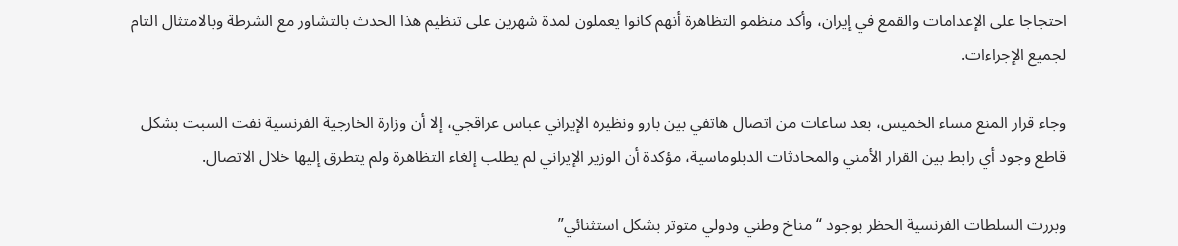احتجاجا على الإعدامات والقمع في إيران، وأكد منظمو التظاهرة أنهم كانوا يعملون لمدة شهرين على تنظيم هذا الحدث بالتشاور مع الشرطة وبالامتثال التام لجميع الإجراءات.

وجاء قرار المنع مساء الخميس، بعد ساعات من اتصال هاتفي بين بارو ونظيره الإيراني عباس عراقجي، إلا أن وزارة الخارجية الفرنسية نفت السبت بشكل قاطع وجود أي رابط بين القرار الأمني والمحادثات الدبلوماسية، مؤكدة أن الوزير الإيراني لم يطلب إلغاء التظاهرة ولم يتطرق إليها خلال الاتصال.

وبررت السلطات الفرنسية الحظر بوجود “مناخ وطني ودولي متوتر بشكل استثنائي”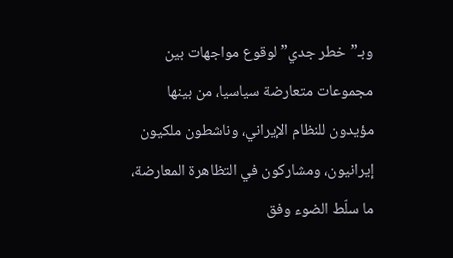وبـ”خطر جدي” لوقوع مواجهات بين مجموعات متعارضة سياسيا، من بينها مؤيدون للنظام الإيراني، وناشطون ملكيون إيرانيون، ومشاركون في التظاهرة المعارضة، ما سلّط الضوء وفق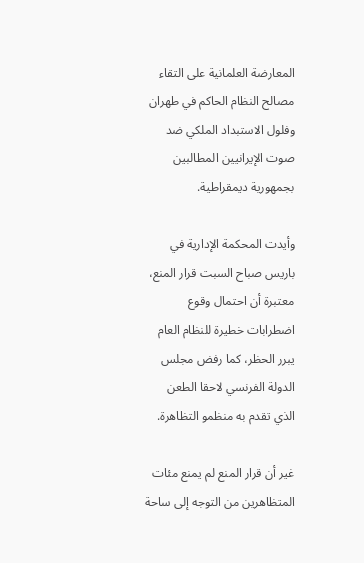المعارضة العلمانية على التقاء مصالح النظام الحاكم في طهران وفلول الاستبداد الملكي ضد صوت الإيرانيين المطالبين بجمهورية ديمقراطية.

وأيدت المحكمة الإدارية في باريس صباح السبت قرار المنع، معتبرة أن احتمال وقوع اضطرابات خطيرة للنظام العام يبرر الحظر، كما رفض مجلس الدولة الفرنسي لاحقا الطعن الذي تقدم به منظمو التظاهرة.

غير أن قرار المنع لم يمنع مئات المتظاهرين من التوجه إلى ساحة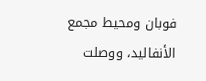فوبان ومحيط مجمع الأنفاليد، ووصلت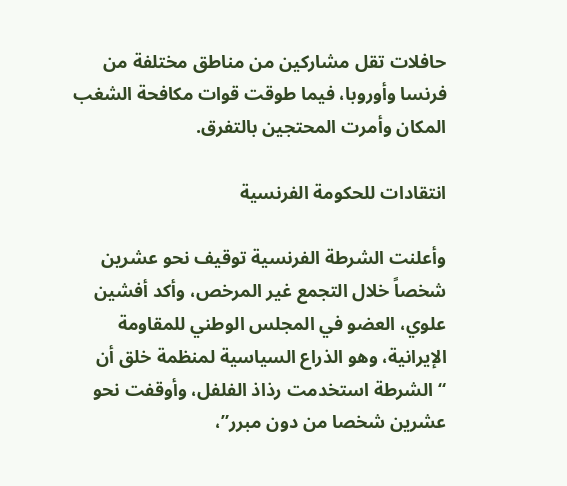حافلات تقل مشاركين من مناطق مختلفة من فرنسا وأوروبا، فيما طوقت قوات مكافحة الشغب المكان وأمرت المحتجين بالتفرق.

انتقادات للحكومة الفرنسية

وأعلنت الشرطة الفرنسية توقيف نحو عشرين شخصاً خلال التجمع غير المرخص، وأكد أفشين علوي، العضو في المجلس الوطني للمقاومة الإيرانية، وهو الذراع السياسية لمنظمة خلق أن “الشرطة استخدمت رذاذ الفلفل، وأوقفت نحو عشرين شخصا من دون مبرر”،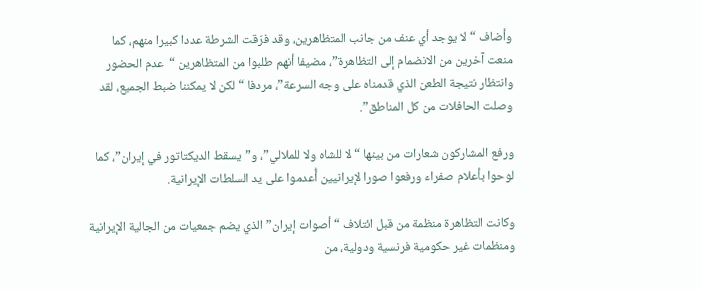وأضاف “لا يوجد أي عنف من جانب المتظاهرين، وقد فرّقت الشرطة عددا كبيرا منهم، كما منعت آخرين من الانضمام إلى التظاهرة”، مضيفا أنهم طلبوا من المتظاهرين “عدم الحضور وانتظار نتيجة الطعن الذي قدمناه على وجه السرعة”، مردفا “لكن لا يمكننا ضبط الجميع، لقد وصلت الحافلات من كل المناطق”.

ورفع المشاركون شعارات من بينها “لا للشاه ولا للملالي”، و”يسقط الديكتاتور في إيران”، كما لوحوا بأعلام صفراء ورفعوا صورا لإيرانيين أُعدموا على يد السلطات الإيرانية.

وكانت التظاهرة منظمة من قبل ائتلاف “أصوات إيران” الذي يضم جمعيات من الجالية الإيرانية ومنظمات غير حكومية فرنسية ودولية، من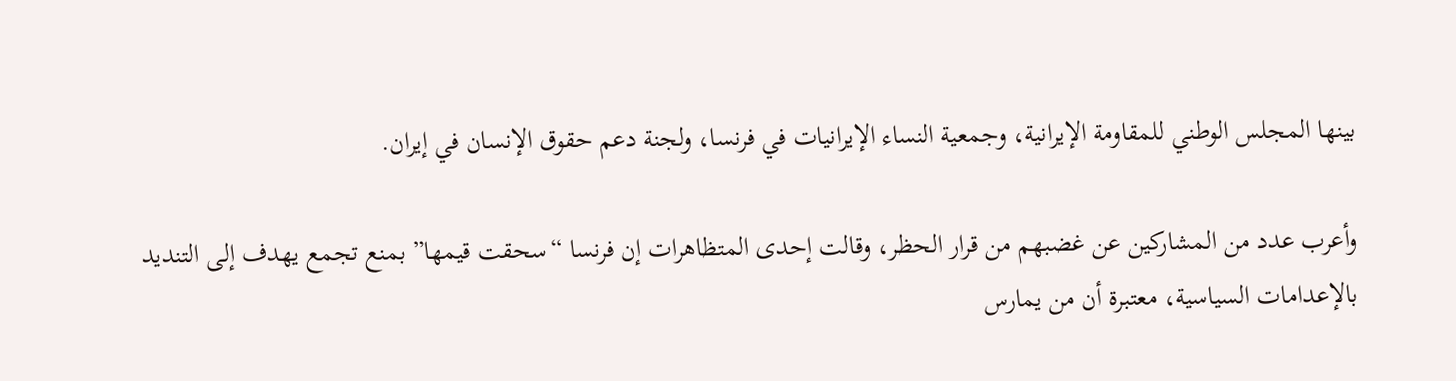بينها المجلس الوطني للمقاومة الإيرانية، وجمعية النساء الإيرانيات في فرنسا، ولجنة دعم حقوق الإنسان في إيران.

وأعرب عدد من المشاركين عن غضبهم من قرار الحظر، وقالت إحدى المتظاهرات إن فرنسا “سحقت قيمها” بمنع تجمع يهدف إلى التنديد بالإعدامات السياسية، معتبرة أن من يمارس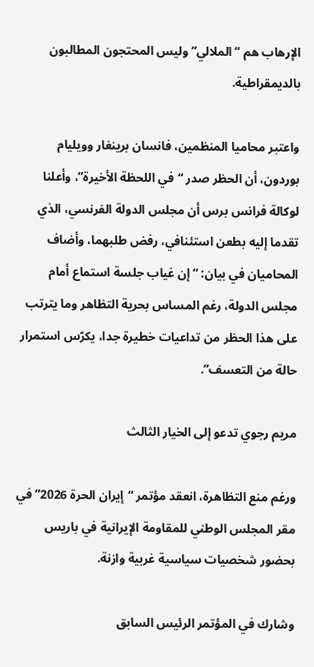الإرهاب هم “الملالي” وليس المحتجون المطالبون بالديمقراطية.

واعتبر محاميا المنظمين، فانسان برينغار وويليام بوردون، أن الحظر صدر “في اللحظة الأخيرة”، وأعلنا لوكالة فرانس برس أن مجلس الدولة الفرنسي، الذي تقدما إليه بطعن استئنافي، رفض طلبهما، وأضاف المحاميان في بيان: “إن غياب جلسة استماع أمام مجلس الدولة، رغم المساس بحرية التظاهر وما يترتب على هذا الحظر من تداعيات خطيرة جدا، يكرّس استمرار حالة من التعسف”.

مريم رجوي تدعو إلى الخيار الثالث

ورغم منع التظاهرة، انعقد مؤتمر “إيران الحرة 2026” في مقر المجلس الوطني للمقاومة الإيرانية في باريس بحضور شخصيات سياسية غربية وازنة.

وشارك في المؤتمر الرئيس السابق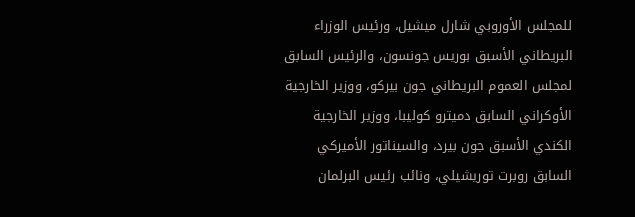للمجلس الأوروبي شارل ميشيل، ورئيس الوزراء البريطاني الأسبق بوريس جونسون، والرئيس السابق لمجلس العموم البريطاني جون بيركو، ووزير الخارجية الأوكراني السابق دميترو كوليبا، ووزير الخارجية الكندي الأسبق جون بيرد، والسيناتور الأميركي السابق روبرت توريشيلي، ونائب رئيس البرلمان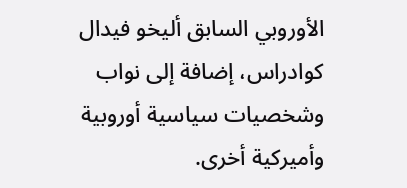الأوروبي السابق أليخو فيدال كوادراس، إضافة إلى نواب وشخصيات سياسية أوروبية وأميركية أخرى.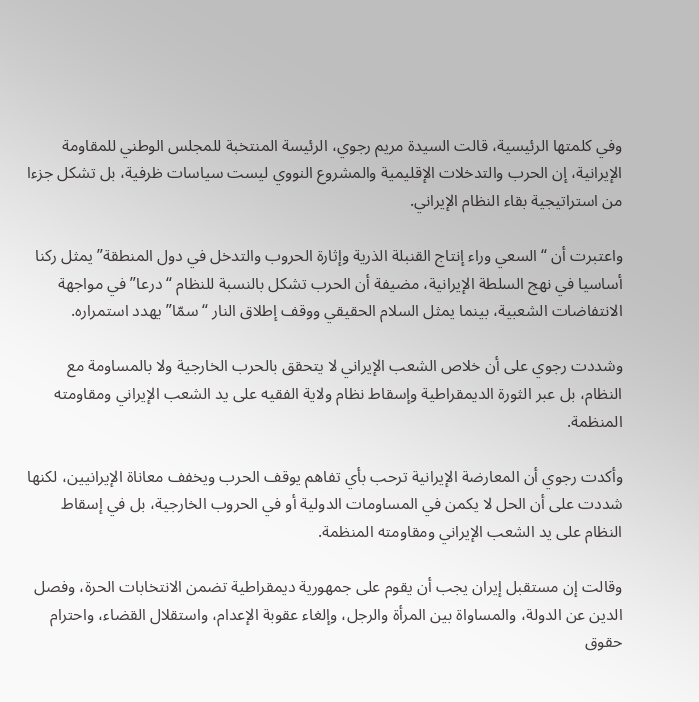وفي كلمتها الرئيسية، قالت السیدة مريم رجوي، الرئيسة المنتخبة للمجلس الوطني للمقاومة الإيرانية، إن الحرب والتدخلات الإقليمية والمشروع النووي ليست سياسات ظرفية، بل تشكل جزءا من استراتيجية بقاء النظام الإيراني.

واعتبرت أن “السعي وراء إنتاج القنبلة الذرية وإثارة الحروب والتدخل في دول المنطقة” يمثل ركنا أساسيا في نهج السلطة الإيرانية، مضيفة أن الحرب تشكل بالنسبة للنظام “درعا” في مواجهة الانتفاضات الشعبية، بينما يمثل السلام الحقيقي ووقف إطلاق النار “سمّا” يهدد استمراره.

وشددت رجوي على أن خلاص الشعب الإيراني لا يتحقق بالحرب الخارجية ولا بالمساومة مع النظام، بل عبر الثورة الديمقراطية وإسقاط نظام ولاية الفقيه على يد الشعب الإيراني ومقاومته المنظمة.

وأكدت رجوي أن المعارضة الإيرانية ترحب بأي تفاهم يوقف الحرب ويخفف معاناة الإيرانيين، لكنها شددت على أن الحل لا يكمن في المساومات الدولية أو في الحروب الخارجية، بل في إسقاط النظام على يد الشعب الإيراني ومقاومته المنظمة.

وقالت إن مستقبل إيران يجب أن يقوم على جمهورية ديمقراطية تضمن الانتخابات الحرة، وفصل الدين عن الدولة، والمساواة بين المرأة والرجل، وإلغاء عقوبة الإعدام، واستقلال القضاء، واحترام حقوق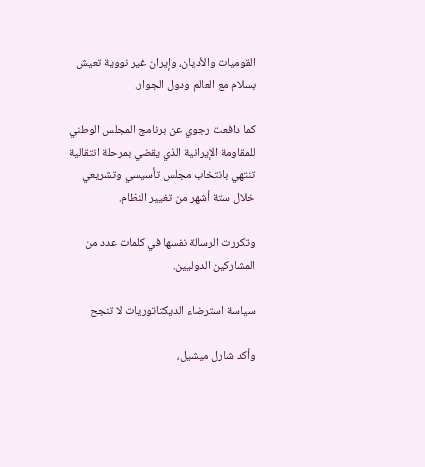القوميات والأديان، وإيران غير نووية تعيش بسلام مع العالم ودول الجوار.

كما دافعت رجوي عن برنامج المجلس الوطني للمقاومة الإيرانية الذي يقضي بمرحلة انتقالية تنتهي بانتخاب مجلس تأسيسي وتشريعي خلال ستة أشهر من تغيير النظام.

وتكررت الرسالة نفسها في كلمات عدد من المشاركين الدوليين.

سياسة استرضاء الديكتاتوريات لا تنجح

وأكد شارل ميشيل،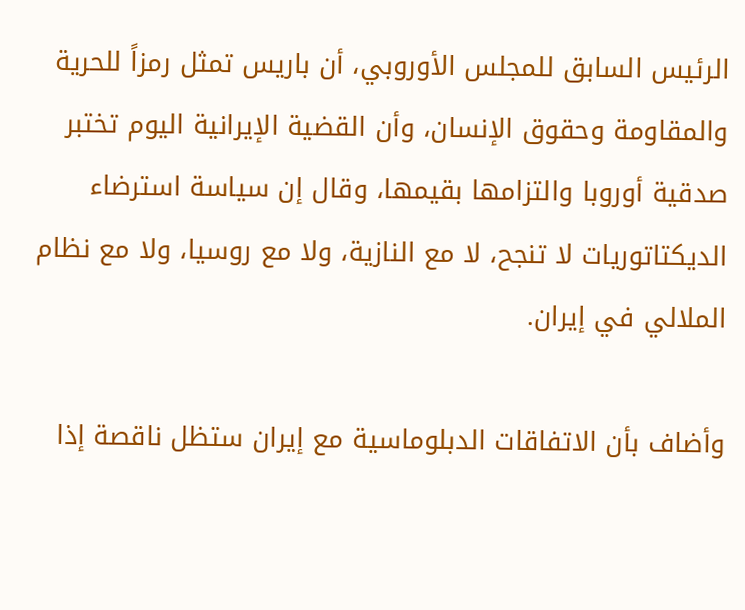الرئيس السابق للمجلس الأوروبي، أن باريس تمثل رمزاً للحرية والمقاومة وحقوق الإنسان، وأن القضية الإيرانية اليوم تختبر صدقية أوروبا والتزامها بقيمها، وقال إن سياسة استرضاء الديكتاتوريات لا تنجح، لا مع النازية، ولا مع روسيا، ولا مع نظام الملالي في إيران.

وأضاف بأن الاتفاقات الدبلوماسية مع إيران ستظل ناقصة إذا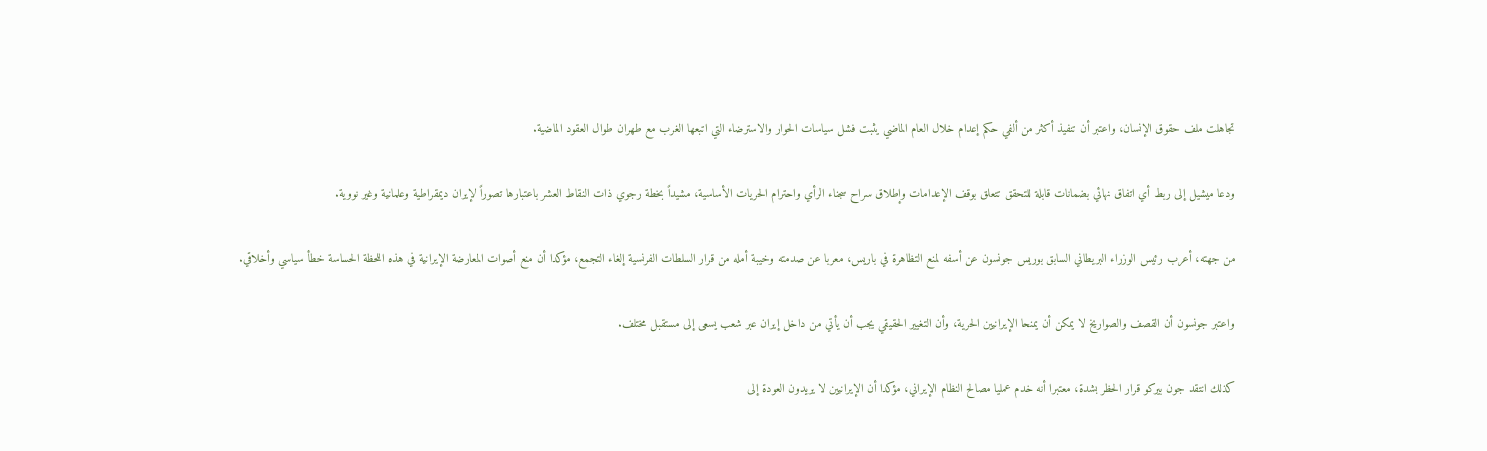تجاهلت ملف حقوق الإنسان، واعتبر أن تنفيذ أكثر من ألفي حكم إعدام خلال العام الماضي يثبت فشل سياسات الحوار والاسترضاء التي اتبعها الغرب مع طهران طوال العقود الماضية.

ودعا ميشيل إلى ربط أي اتفاق نهائي بضمانات قابلة للتحقق تتعلق بوقف الإعدامات وإطلاق سراح سجناء الرأي واحترام الحريات الأساسية، مشيداً بخطة رجوي ذات النقاط العشر باعتبارها تصوراً لإيران ديمقراطية وعلمانية وغير نووية.

من جهته، أعرب رئيس الوزراء البريطاني السابق بوريس جونسون عن أسفه لمنع التظاهرة في باريس، معربا عن صدمته وخيبة أمله من قرار السلطات الفرنسية إلغاء التجمع، مؤكدا أن منع أصوات المعارضة الإيرانية في هذه اللحظة الحساسة خطأ سياسي وأخلاقي.

واعتبر جونسون أن القصف والصواريخ لا يمكن أن يمنحا الإيرانيين الحرية، وأن التغيير الحقيقي يجب أن يأتي من داخل إيران عبر شعب يسعى إلى مستقبل مختلف.

كذلك انتقد جون بيركو قرار الحظر بشدة، معتبرا أنه خدم عمليا مصالح النظام الإيراني، مؤكدا أن الإيرانيين لا يريدون العودة إلى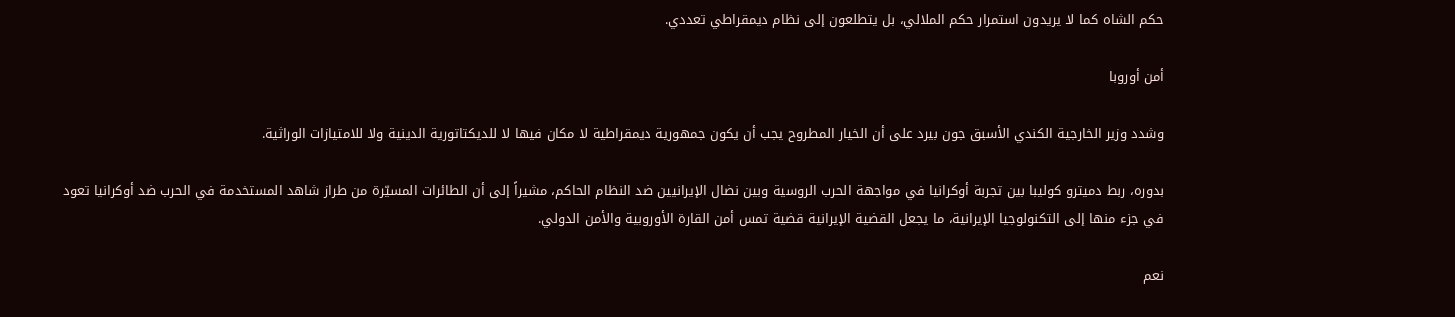حكم الشاه كما لا يريدون استمرار حكم الملالي، بل يتطلعون إلى نظام ديمقراطي تعددي.

أمن أوروبا

وشدد وزير الخارجية الكندي الأسبق جون بيرد على أن الخيار المطروح يجب أن يكون جمهورية ديمقراطية لا مكان فيها لا للديكتاتورية الدينية ولا للامتيازات الوراثية.

بدوره، ربط دميترو كوليبا بين تجربة أوكرانيا في مواجهة الحرب الروسية وبين نضال الإيرانيين ضد النظام الحاكم، مشيراً إلى أن الطائرات المسيّرة من طراز شاهد المستخدمة في الحرب ضد أوكرانيا تعود في جزء منها إلى التكنولوجيا الإيرانية، ما يجعل القضية الإيرانية قضية تمس أمن القارة الأوروبية والأمن الدولي.

نعم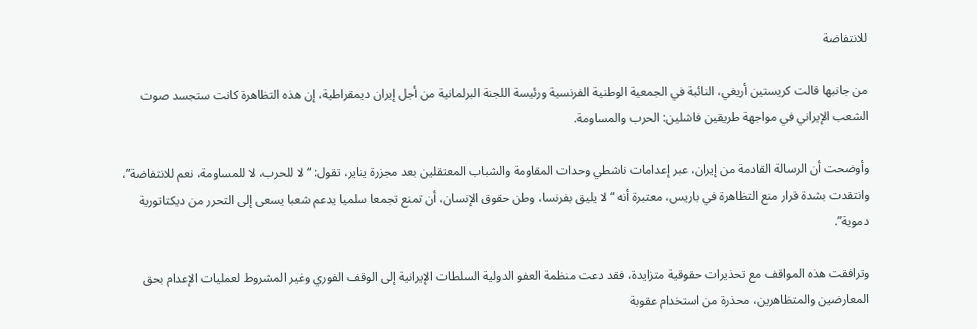للانتفاضة

من جانبها قالت كريستين أريغي، النائبة في الجمعية الوطنية الفرنسية ورئيسة اللجنة البرلمانية من أجل إيران ديمقراطية، إن هذه التظاهرة كانت ستجسد صوت الشعب الإيراني في مواجهة طريقين فاشلين: الحرب والمساومة.

وأوضحت أن الرسالة القادمة من إيران، عبر إعدامات ناشطي وحدات المقاومة والشباب المعتقلين بعد مجزرة يناير، تقول: “لا للحرب، لا للمساومة، نعم للانتفاضة”، وانتقدت بشدة قرار منع التظاهرة في باريس، معتبرة أنه “لا يليق بفرنسا، وطن حقوق الإنسان، أن تمنع تجمعا سلميا يدعم شعبا يسعى إلى التحرر من ديكتاتورية دموية”.

وترافقت هذه المواقف مع تحذيرات حقوقية متزايدة، فقد دعت منظمة العفو الدولية السلطات الإيرانية إلى الوقف الفوري وغير المشروط لعمليات الإعدام بحق المعارضين والمتظاهرين، محذرة من استخدام عقوبة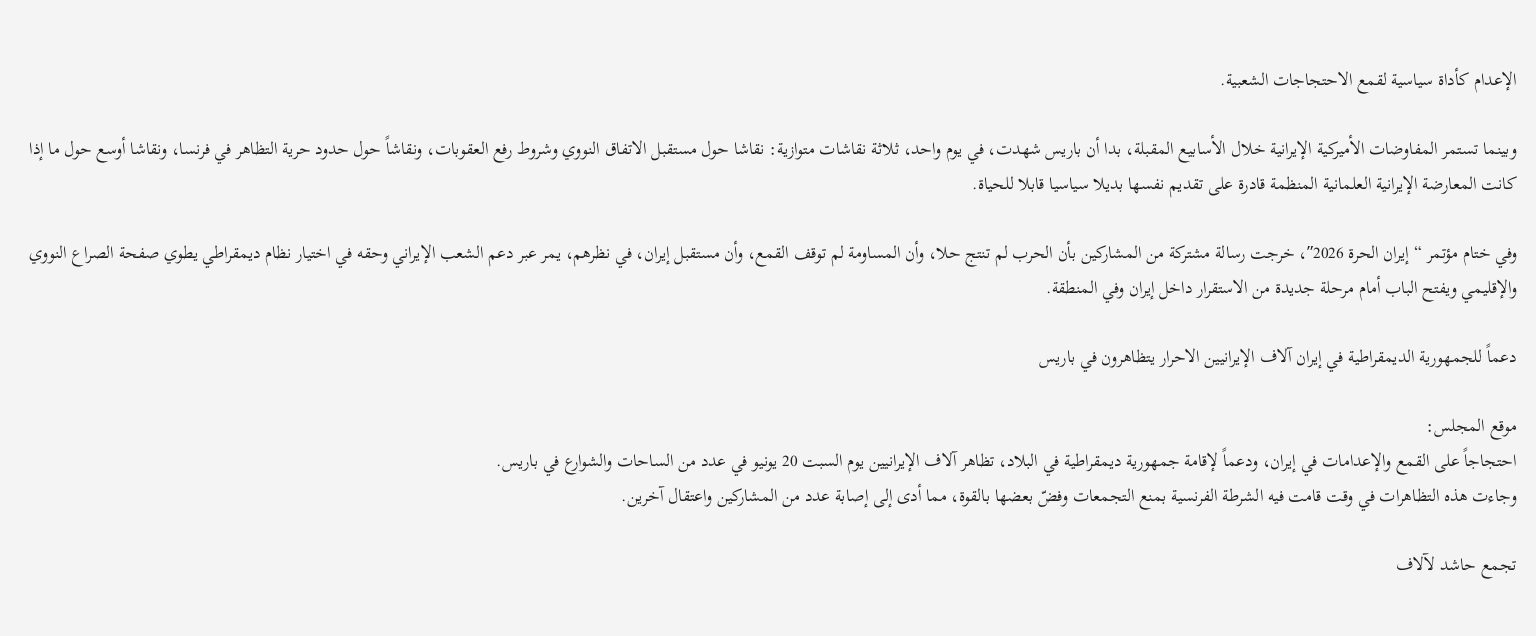الإعدام كأداة سياسية لقمع الاحتجاجات الشعبية.

وبينما تستمر المفاوضات الأميركية الإيرانية خلال الأسابيع المقبلة، بدا أن باريس شهدت، في يوم واحد، ثلاثة نقاشات متوازية: نقاشا حول مستقبل الاتفاق النووي وشروط رفع العقوبات، ونقاشاً حول حدود حرية التظاهر في فرنسا، ونقاشا أوسع حول ما إذا كانت المعارضة الإيرانية العلمانية المنظمة قادرة على تقديم نفسها بديلا سياسيا قابلا للحياة.

وفي ختام مؤتمر “إيران الحرة 2026″، خرجت رسالة مشتركة من المشاركين بأن الحرب لم تنتج حلا، وأن المساومة لم توقف القمع، وأن مستقبل إيران، في نظرهم، يمر عبر دعم الشعب الإيراني وحقه في اختيار نظام ديمقراطي يطوي صفحة الصراع النووي والإقليمي ويفتح الباب أمام مرحلة جديدة من الاستقرار داخل إيران وفي المنطقة.

دعماً للجمهورية الديمقراطية في إيران آلاف الإيرانيين الاحرار یتظاهرون في باریس

موقع المجلس:
احتجاجاً على القمع والإعدامات في إيران، ودعماً لإقامة جمهورية ديمقراطية في البلاد، تظاهر آلاف الإيرانيين يوم السبت 20 يونيو في عدد من الساحات والشوارع في باريس.
وجاءت هذه التظاهرات في وقت قامت فيه الشرطة الفرنسية بمنع التجمعات وفضّ بعضها بالقوة، مما أدى إلى إصابة عدد من المشاركين واعتقال آخرين.

تجمع حاشد لآلاف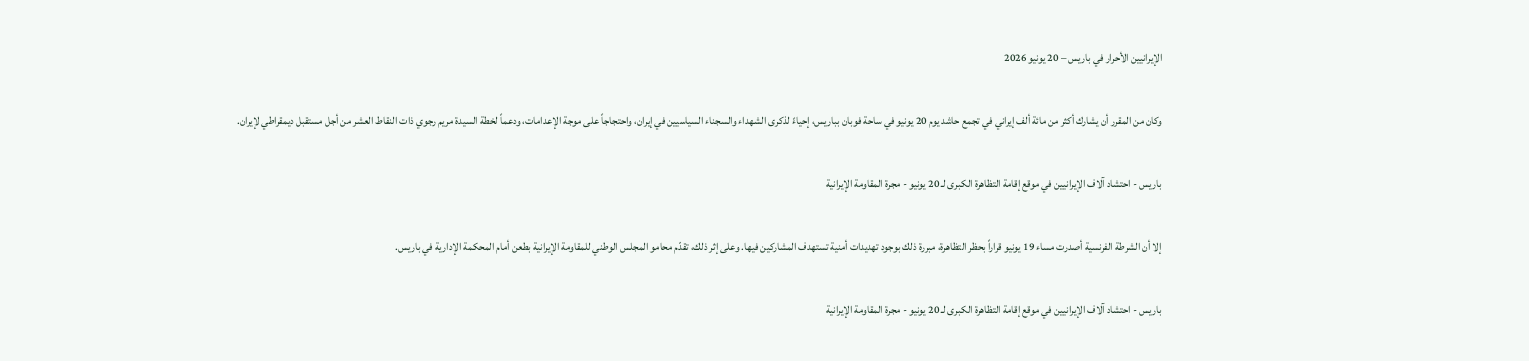الإيرانيين الأحرار في باريس – 20 يونيو 2026

وكان من المقرر أن يشارك أكثر من مائة ألف إيراني في تجمع حاشد يوم 20 يونيو في ساحة فوبان بباريس، إحياءً لذكرى الشهداء والسجناء السياسيين في إيران، واحتجاجاً على موجة الإعدامات، ودعماً لخطة السيدة مريم رجوي ذات النقاط العشر من أجل مستقبل ديمقراطي لإيران.

باريس - احتشاد آلاف الإيرانيين في موقع إقامة التظاهرة الكبرى لـ 20 يونيو - مجرة المقاومة الإيرانية

إلا أن الشرطة الفرنسية أصدرت مساء 19 يونيو قراراً بحظر التظاهرة، مبررة ذلك بوجود تهديدات أمنية تستهدف المشاركين فيها. وعلى إثر ذلك، تقدّم محامو المجلس الوطني للمقاومة الإيرانية بطعن أمام المحكمة الإدارية في باريس.

باريس - احتشاد آلاف الإيرانيين في موقع إقامة التظاهرة الكبرى لـ 20 يونيو - مجرة المقاومة الإيرانية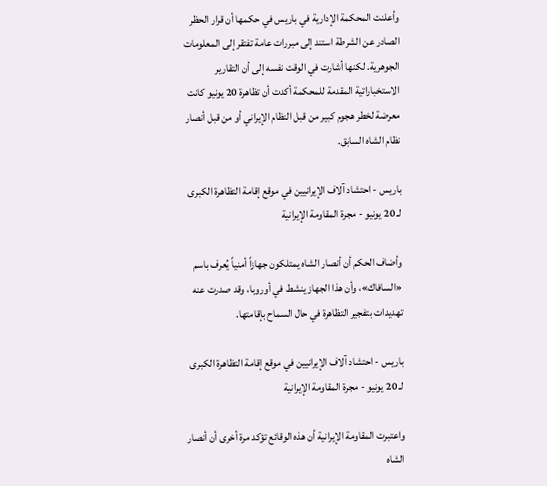وأعلنت المحكمة الإدارية في باريس في حكمها أن قرار الحظر الصادر عن الشرطة استند إلى مبررات عامة تفتقر إلى المعلومات الجوهرية. لكنها أشارت في الوقت نفسه إلى أن التقارير الاستخباراتية المقدمة للمحكمة أكدت أن تظاهرة 20 يونيو كانت معرضة لخطر هجوم كبير من قبل النظام الإيراني أو من قبل أنصار نظام الشاه السابق.

باريس - احتشاد آلاف الإيرانيين في موقع إقامة التظاهرة الكبرى لـ 20 يونيو - مجرة المقاومة الإيرانية

وأضاف الحكم أن أنصار الشاه يمتلكون جهازاً أمنياً يُعرف باسم «السافاك»، وأن هذا الجهاز ينشط في أوروبا، وقد صدرت عنه تهديدات بتفجير التظاهرة في حال السماح بإقامتها.

باريس - احتشاد آلاف الإيرانيين في موقع إقامة التظاهرة الكبرى لـ 20 يونيو - مجرة المقاومة الإيرانية

واعتبرت المقاومة الإيرانية أن هذه الوقائع تؤكد مرة أخرى أن أنصار الشاه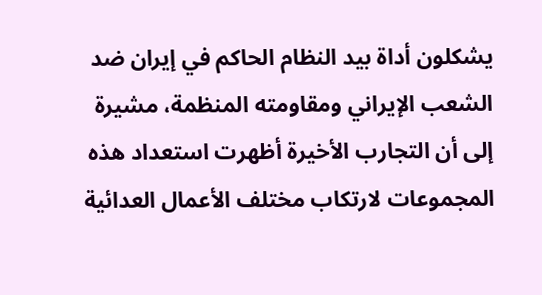يشكلون أداة بيد النظام الحاكم في إيران ضد الشعب الإيراني ومقاومته المنظمة، مشيرة إلى أن التجارب الأخيرة أظهرت استعداد هذه المجموعات لارتكاب مختلف الأعمال العدائية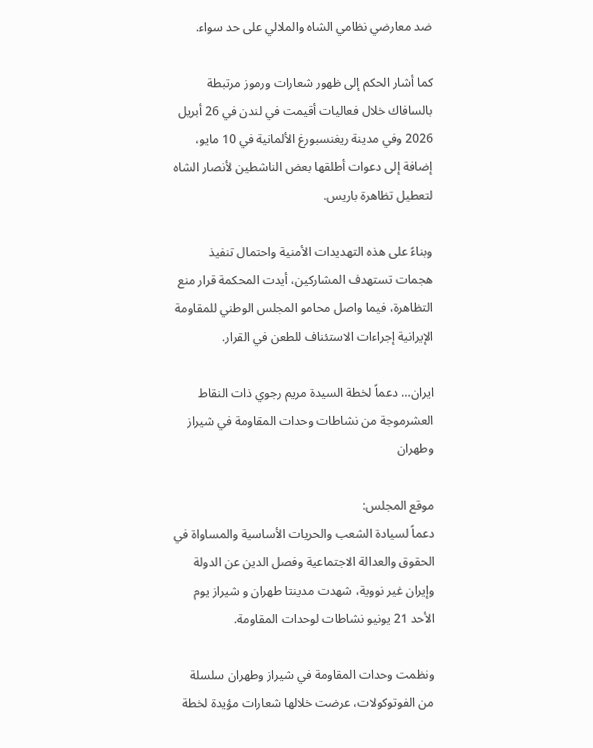ضد معارضي نظامي الشاه والملالي على حد سواء.

كما أشار الحكم إلى ظهور شعارات ورموز مرتبطة بالسافاك خلال فعاليات أقيمت في لندن في 26 أبريل 2026 وفي مدينة ريغنسبورغ الألمانية في 10 مايو، إضافة إلى دعوات أطلقها بعض الناشطين لأنصار الشاه لتعطيل تظاهرة باريس.

وبناءً على هذه التهديدات الأمنية واحتمال تنفيذ هجمات تستهدف المشاركين، أيدت المحكمة قرار منع التظاهرة، فيما واصل محامو المجلس الوطني للمقاومة الإيرانية إجراءات الاستئناف للطعن في القرار.

ایران… دعماً لخطة السيدة مريم رجوي ذات النقاط العشرموجة من نشاطات وحدات المقاومة في شيراز وطهران

موقع المجلس:
دعماً لسيادة الشعب والحريات الأساسية والمساواة في الحقوق والعدالة الاجتماعية وفصل الدين عن الدولة وإيران غير نووية، شهدت مدينتا طهران و شيراز يوم الأحد 21 يونيو نشاطات لوحدات المقاومة.

ونظمت وحدات المقاومة في شيراز وطهران سلسلة من الفوتوكولات، عرضت خلالها شعارات مؤيدة لخطة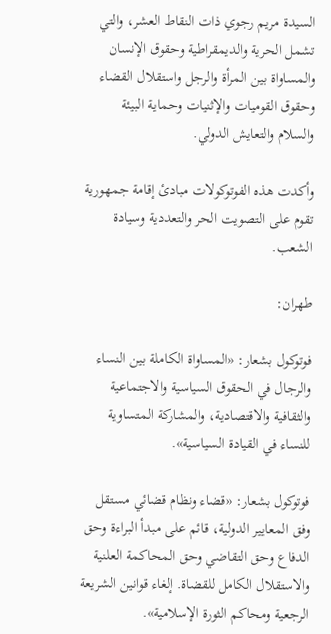السيدة مريم رجوي ذات النقاط العشر، والتي تشمل الحرية والديمقراطية وحقوق الإنسان والمساواة بين المرأة والرجل واستقلال القضاء وحقوق القوميات والإثنيات وحماية البيئة والسلام والتعايش الدولي.

وأكدت هذه الفوتوكولات مبادئ إقامة جمهورية تقوم على التصويت الحر والتعددية وسيادة الشعب.

طهران:

فوتوكول بشعار: «المساواة الكاملة بين النساء والرجال في الحقوق السياسية والاجتماعية والثقافية والاقتصادية، والمشاركة المتساوية للنساء في القيادة السياسية».

فوتوكول بشعار: «قضاء ونظام قضائي مستقل وفق المعايير الدولية، قائم على مبدأ البراءة وحق الدفاع وحق التقاضي وحق المحاكمة العلنية والاستقلال الكامل للقضاة. إلغاء قوانين الشريعة الرجعية ومحاكم الثورة الإسلامية».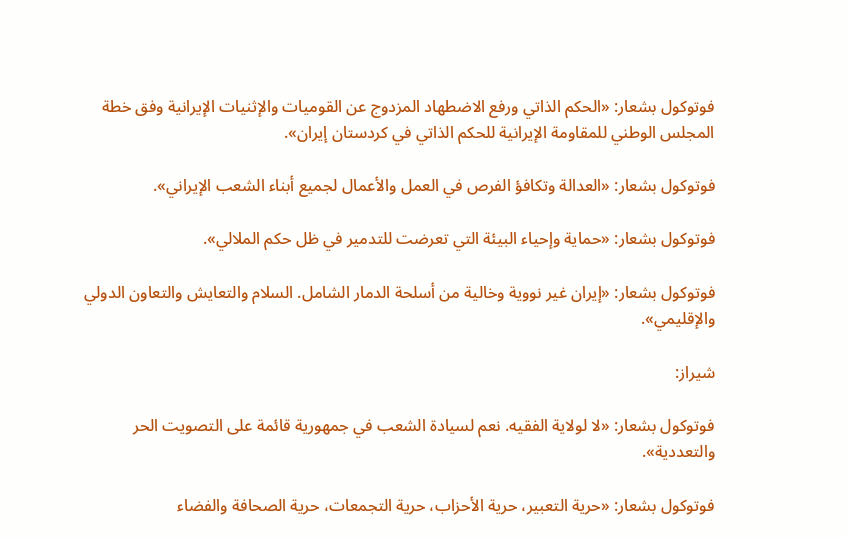فوتوكول بشعار: «الحكم الذاتي ورفع الاضطهاد المزدوج عن القوميات والإثنيات الإيرانية وفق خطة المجلس الوطني للمقاومة الإيرانية للحكم الذاتي في كردستان إيران».

فوتوكول بشعار: «العدالة وتكافؤ الفرص في العمل والأعمال لجميع أبناء الشعب الإيراني».

فوتوكول بشعار: «حماية وإحياء البيئة التي تعرضت للتدمير في ظل حكم الملالي».

فوتوكول بشعار: «إيران غير نووية وخالية من أسلحة الدمار الشامل. السلام والتعايش والتعاون الدولي والإقليمي».

شيراز:

فوتوكول بشعار: «لا لولاية الفقيه. نعم لسيادة الشعب في جمهورية قائمة على التصويت الحر والتعددية».

فوتوكول بشعار: «حرية التعبير، حرية الأحزاب، حرية التجمعات، حرية الصحافة والفضاء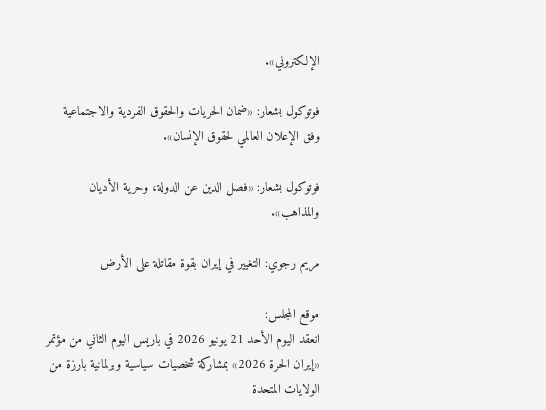الإلكتروني».

فوتوكول بشعار: «ضمان الحريات والحقوق الفردية والاجتماعية وفق الإعلان العالمي لحقوق الإنسان».

فوتوكول بشعار: «فصل الدين عن الدولة، وحرية الأديان والمذاهب».

مريم رجوي: التغيير في إيران بقوة مقاتلة على الأرض

موقع المجلس:
انعقد اليوم الأحد 21 يونيو 2026 في باريس اليوم الثاني من مؤتمر «إيران الحرة 2026» بمشاركة شخصيات سياسية وبرلمانية بارزة من الولايات المتحدة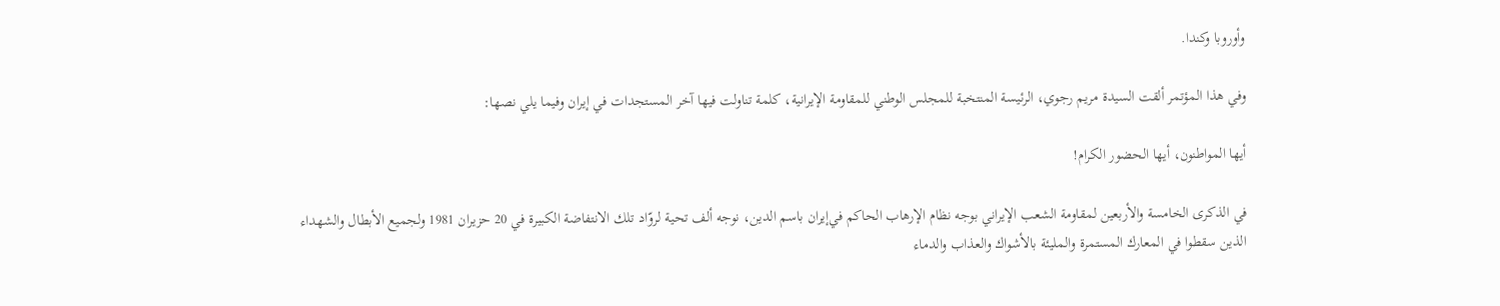وأوروبا وكندا.

وفي هذا المؤتمر ألقت السيدة مريم رجوي، الرئيسة المنتخبة للمجلس الوطني للمقاومة الإيرانية، كلمة تناولت فيها آخر المستجدات في إيران وفيما يلي نصها:

أيها المواطنون، أيها الحضور الكرام!

في الذكرى الخامسة والأربعين لمقاومة الشعب الإيراني بوجه نظام الإرهاب الحاکم في‌إیران باسم الدین، نوجه ألف تحیة لروّاد تلك الانتفاضة الكبيرة في 20 حزيران 1981 ولجميع الأبطال والشهداء الذين سقطوا في المعارك المستمرة والمليئة بالأشواك والعذاب والدماء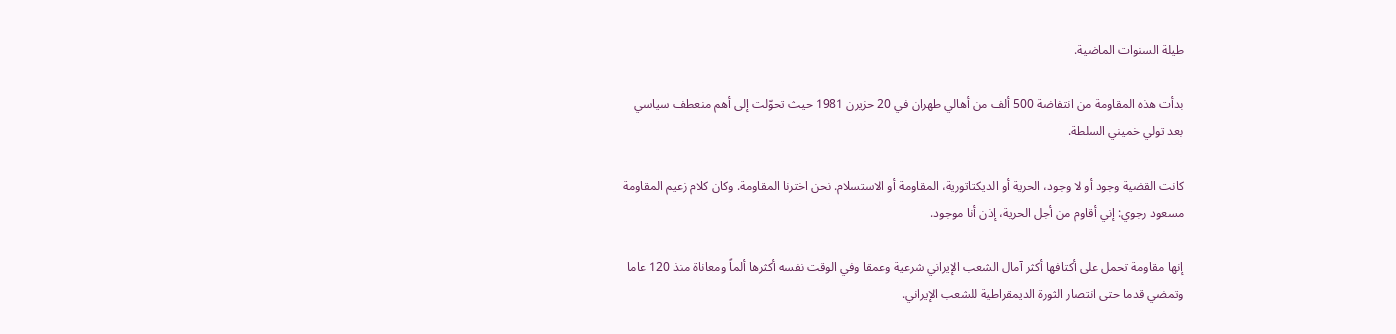طيلة السنوات الماضية.

بدأت هذه المقاومة من انتفاضة 500 ألف من أهالي طهران في 20 حزيرن 1981 حيث تحوّلت إلی أهم منعطف سياسي بعد تولي خميني السلطة.

كانت القضية وجود أو لا وجود، الحرية أو الديكتاتورية، المقاومة أو الاستسلام. نحن اخترنا المقاومة. وكان كلام زعيم المقاومة مسعود رجوي: إني أقاوم من أجل الحریة، إذن أنا موجود.

إنها مقاومة تحمل على أكتافها أكثر آمال الشعب الإيراني شرعية وعمقا وفي الوقت نفسه أكثرها ألماً ومعاناة منذ 120 عاما وتمضي قدما حتى انتصار الثورة الديمقراطية للشعب الإيراني.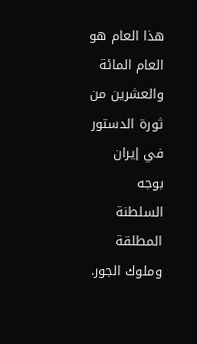هذا العام هو العام المائة والعشرين من ثورة الدستور في إيران بوجه السلطنة المطلقة وملوك الجور.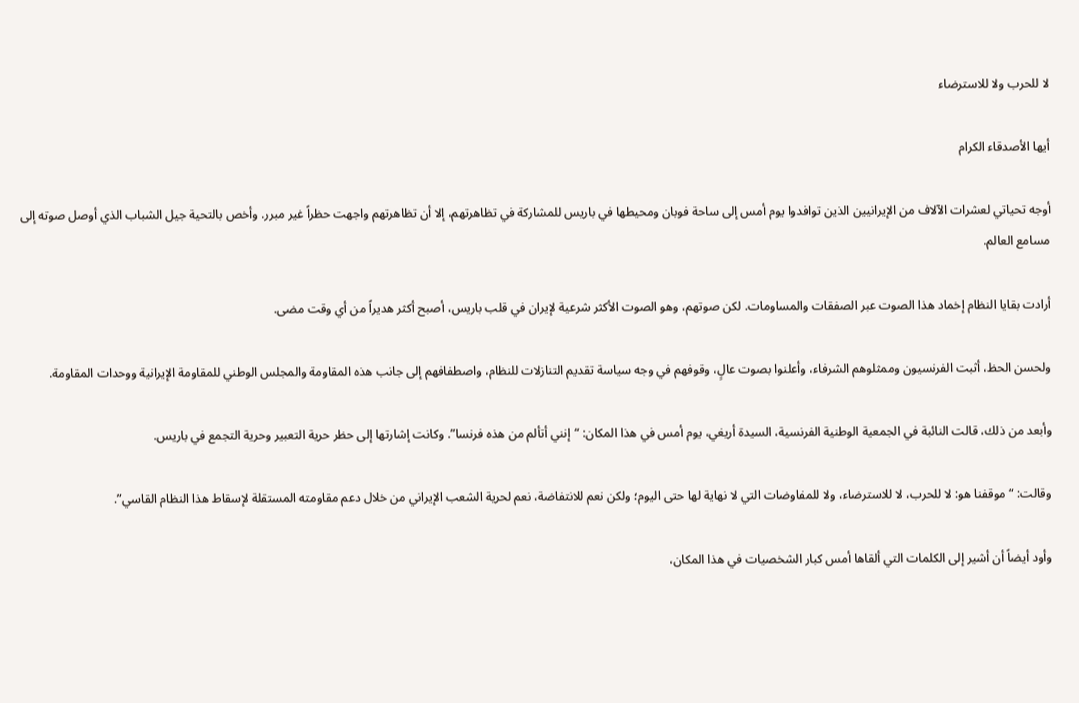لا للحرب ولا للاسترضاء

أيها الأصدقاء الكرام

أوجه تحياتي لعشرات الآلاف من الإيرانيين الذين توافدوا يوم أمس إلى ساحة فوبان ومحيطها في باريس للمشاركة في تظاهرتهم، إلا أن تظاهرتهم واجهت حظراً غير مبرر. وأخص بالتحية جيل الشباب الذي أوصل صوته إلى مسامع العالم.

أرادت بقايا النظام إخماد هذا الصوت عبر الصفقات والمساومات. لكن صوتهم، وهو الصوت الأكثر شرعية لإيران في قلب باريس، أصبح أكثر هديراً من أي وقت مضى.

ولحسن الحظ، أثبت الفرنسيون وممثلوهم الشرفاء، وأعلنوا بصوت عالٍ، وقوفهم في وجه سياسة تقديم التنازلات للنظام، واصطفافهم إلى جانب هذه المقاومة والمجلس الوطني للمقاومة الإيرانية ووحدات المقاومة.

وأبعد من ذلك، قالت النائبة في الجمعية الوطنية الفرنسية، السيدة أريغي، يوم أمس في هذا المكان: “إنني أتألم من هذه فرنسا”. وكانت إشارتها إلى حظر حرية التعبير وحرية التجمع في باريس.

وقالت: “موقفنا هو: لا للحرب، لا للاسترضاء، ولا للمفاوضات التي لا نهاية لها حتى اليوم؛ ولكن نعم للانتفاضة، نعم لحرية الشعب الإيراني من خلال دعم مقاومته المستقلة لإسقاط هذا النظام القاسي”.

وأود أيضاً أن أشير إلى الكلمات التي ألقاها أمس كبار الشخصيات في هذا المكان،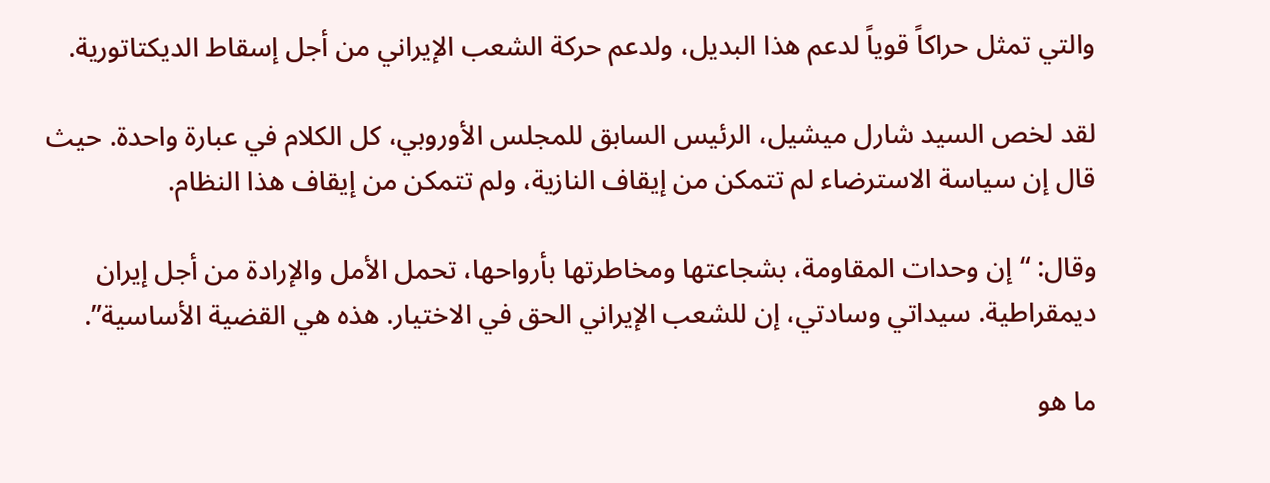والتي تمثل حراكاً قوياً لدعم هذا البديل، ولدعم حركة الشعب الإيراني من أجل إسقاط الديكتاتورية.

لقد لخص السيد شارل ميشيل، الرئيس السابق للمجلس الأوروبي، كل الكلام في عبارة واحدة. حيث قال إن سياسة الاسترضاء لم تتمكن من إيقاف النازية، ولم تتمكن من إيقاف هذا النظام.

وقال: “إن وحدات المقاومة، بشجاعتها ومخاطرتها بأرواحها، تحمل الأمل والإرادة من أجل إيران ديمقراطية. سيداتي وسادتي، إن للشعب الإيراني الحق في الاختيار. هذه هي القضية الأساسية”.

ما هو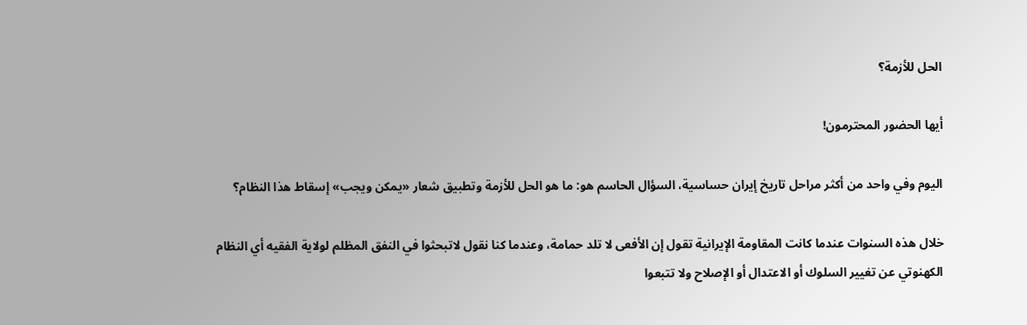الحل للأزمة؟

أيها الحضور المحترمون!

اليوم وفي واحد من أكثر مراحل تاريخ إيران حساسية، السؤال الحاسم هو: ما هو الحل للأزمة وتطبیق شعار «يمكن ويجب» إسقاط هذا النظام؟

خلال هذه السنوات عندما كانت المقاومة الإيرانية تقول إن الأفعى لا تلد حمامة، وعندما كنا نقول لاتبحثوا في النفق المظلم لولاية الفقيه أي النظام الكهنوتي عن تغيير السلوك أو الاعتدال أو الإصلاح ولا تتبعوا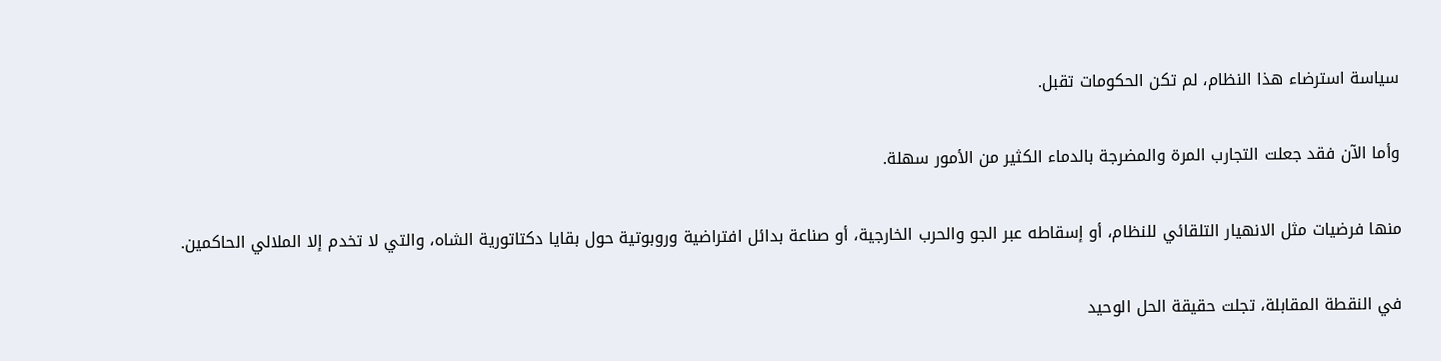سیاسة استرضاء هذا النظام، لم تكن الحكومات تقبل.

وأما الآن فقد جعلت التجارب المرة والمضرجة بالدماء الكثير من الأمور سهلة.

منها فرضيات مثل الانهيار التلقائي للنظام، أو إسقاطه عبر الجو والحرب الخارجية، أو صناعة بدائل افتراضية وروبوتية حول بقايا دكتاتورية الشاه، والتي لا تخدم إلا الملالي الحاكمين.

في النقطة المقابلة، تجلت حقيقة الحل الوحيد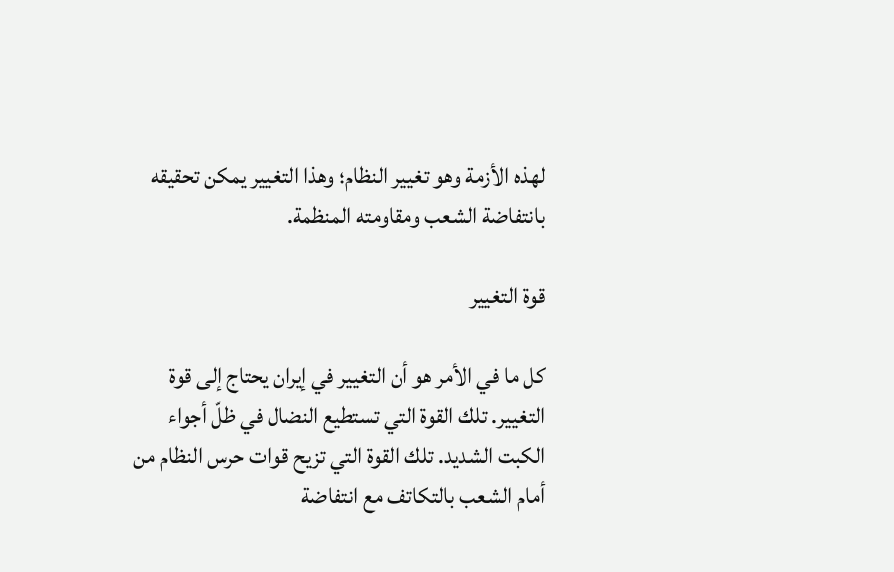لهذه الأزمة وهو تغيير النظام؛ وهذا التغيير يمكن تحقیقه بانتفاضة الشعب ومقاومته المنظمة.

قوة التغيير

كل ما في الأمر هو أن التغيير في إيران يحتاج إلى قوة التغيير. تلك القوة التي تستطيع النضال في ظلّ أجواء الكبت الشديد. تلك القوة التي تزيح قوات حرس النظام من أمام الشعب بالتكاتف مع انتفاضة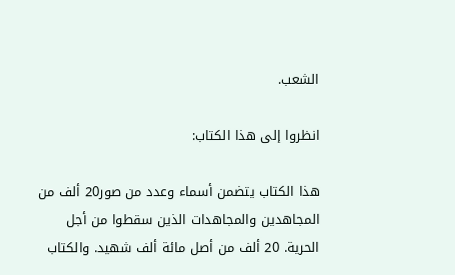الشعب.

انظروا إلى هذا الكتاب:

هذا الكتاب يتضمن أسماء وعدد من صور20 ألف من المجاهدين والمجاهدات الذین سقطوا من أجل الحرية. 20 ألف من أصل مائة ألف شهيد. والكتاب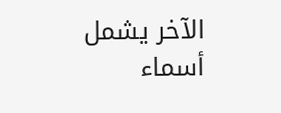الآخر يشمل أسماء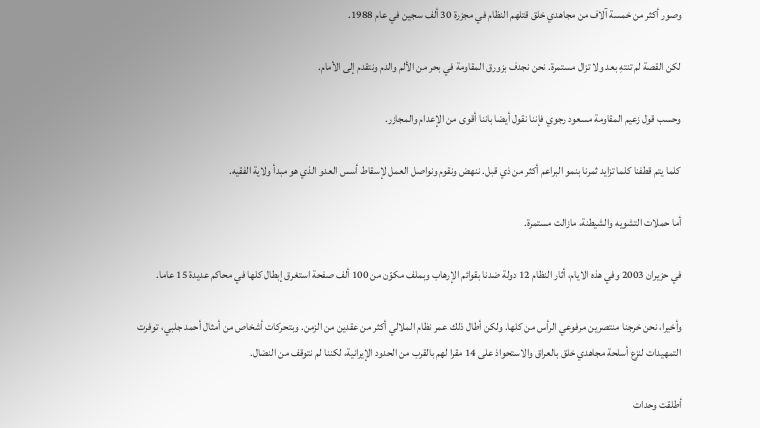وصور أكثر من خمسة آلاف من مجاهدي خلق قتلهم النظام في مجزرة 30 ألف سجين في عام 1988.

لكن القصة لم تنتهِ بعد ولا تزال مستمرة. نحن نجدف بزورق المقاومة في بحر من الألم والدم ونتقدم إلى الأمام.

وحسب قول زعيم المقاومة مسعود رجوي فإننا نقول أيضا باننا أقوى من الإعدام والمجازر.

كلما يتم قطفنا كلما تزايد ثمرنا بنمو البراعم أكثر من ذي قبل. ننهض ونقوم ونواصل العمل لإسقاط أسس العدو الذي هو مبدأ ولاية الفقيه.

أما حملات التشويه والشيطنة، مازالت مستمرة.

في حزيران 2003 وفي هذه الايام، أثار النظام 12 دولة ضدنا بقوائم الإرهاب وبملف مکوّن من 100 ألف صفحة استغرق إبطال كلها في محاكم عديدة 15 عاما.

وأخيرا، نحن خرجنا منتصرين مرفوعي الرأس من كلها. ولكن أطال ذلك عمر نظام الملالي أکثر من عقدين من الزمن. وبتحركات أشخاص من أمثال أحمد جلبي، توفرت التمهيدات لنزع أسلحة مجاهدي خلق بالعراق والاستحواذ على 14 مقرا لهم بالقرب من الحدود الإيرانية، لكننا لم نتوقف من النضال.

أطلقت وحدات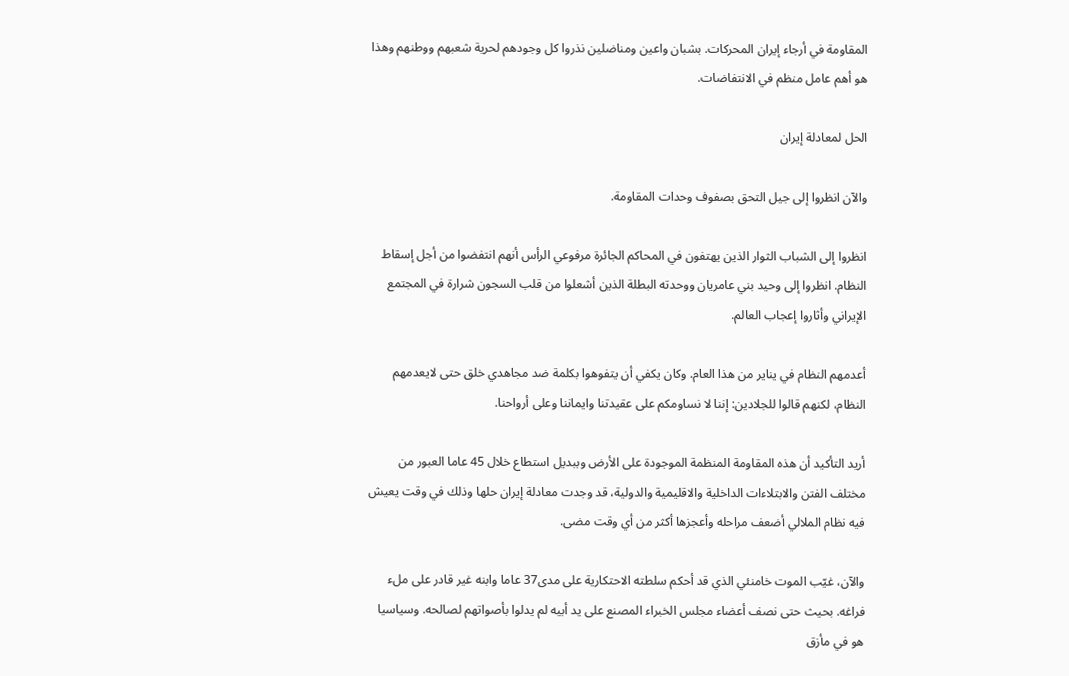المقاومة في أرجاء إيران المحركات. بشبان واعين ومناضلين نذروا كل وجودهم لحرية شعبهم ووطنهم وهذا هو أهم عامل منظم في الانتفاضات.

الحل لمعادلة إيران

والآن انظروا إلى جيل التحق بصفوف وحدات المقاومة.

انظروا إلى الشباب الثوار الذين یهتفون في المحاكم الجائرة مرفوعي الرأس أنهم انتفضوا من أجل إسقاط النظام. انظروا إلى وحيد بني عامريان ووحدته البطلة الذين أشعلوا من قلب السجون شرارة في المجتمع الإيراني وأثاروا إعجاب العالم.

أعدمهم النظام في يناير من هذا العام. وكان يكفي أن یتفوهوا بكلمة ضد مجاهدي خلق حتى لايعدمهم النظام، لكنهم قالوا للجلادين: إننا لا نساومكم على عقيدتنا وايماننا وعلى أرواحنا.

أريد التأکید أن هذه المقاومة المنظمة الموجودة على الأرض وببديل استطاع خلال 45 عاما العبور من مختلف الفتن والابتلاءات الداخلية والاقليمية والدولية، قد وجدت معادلة إيران حلها وذلك في وقت يعيش فيه نظام الملالي أضعف مراحله وأعجزها أكثر من أي وقت مضى.

والآن، غيّب الموت خامنئي الذي قد أحكم سلطته الاحتكارية على مدى37 عاما وابنه غير قادر على ملء فراغه. بحيث حتى نصف أعضاء مجلس الخبراء المصنع على يد أبيه لم يدلوا بأصواتهم لصالحه. وسياسيا هو في مأزق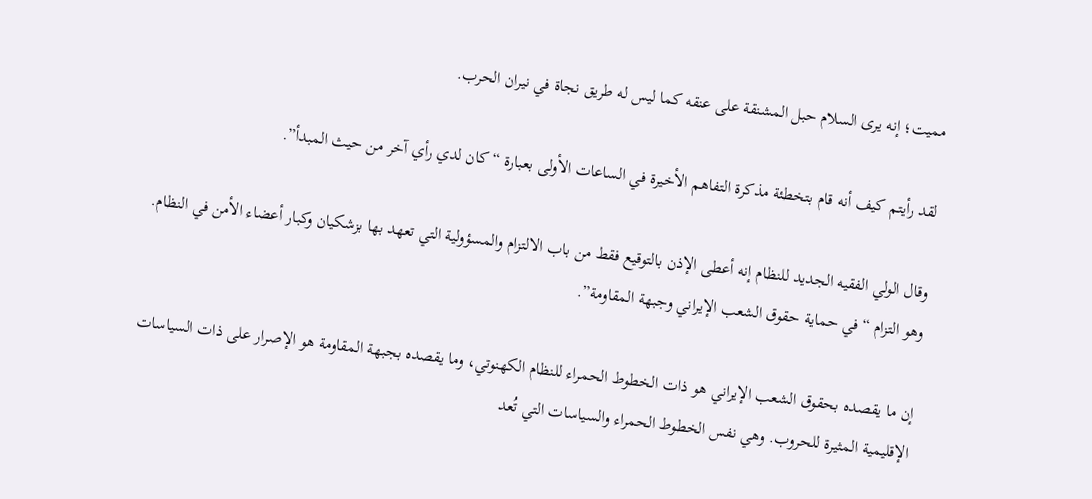مميت؛ إنه يرى السلام حبل المشنقة على عنقه كما ليس له طريق نجاة في نيران الحرب.

لقد رأيتم كيف أنه قام بتخطئة مذكرة التفاهم الأخيرة في الساعات الأولى بعبارة “كان لدي رأي آخر من حيث المبدأ”.

وقال الولي الفقيه الجديد للنظام إنه أعطى الإذن بالتوقيع فقط من باب الالتزام والمسؤولية التي تعهد بها بزشكيان وكبار أعضاء الأمن في النظام. وهو التزام “في حماية حقوق الشعب الإيراني وجبهة المقاومة”.

إن ما يقصده بحقوق الشعب الإيراني هو ذات الخطوط الحمراء للنظام الكهنوتي، وما يقصده بجبهة المقاومة هو الإصرار على ذات السياسات الإقليمية المثيرة للحروب. وهي نفس الخطوط الحمراء والسياسات التي تُعد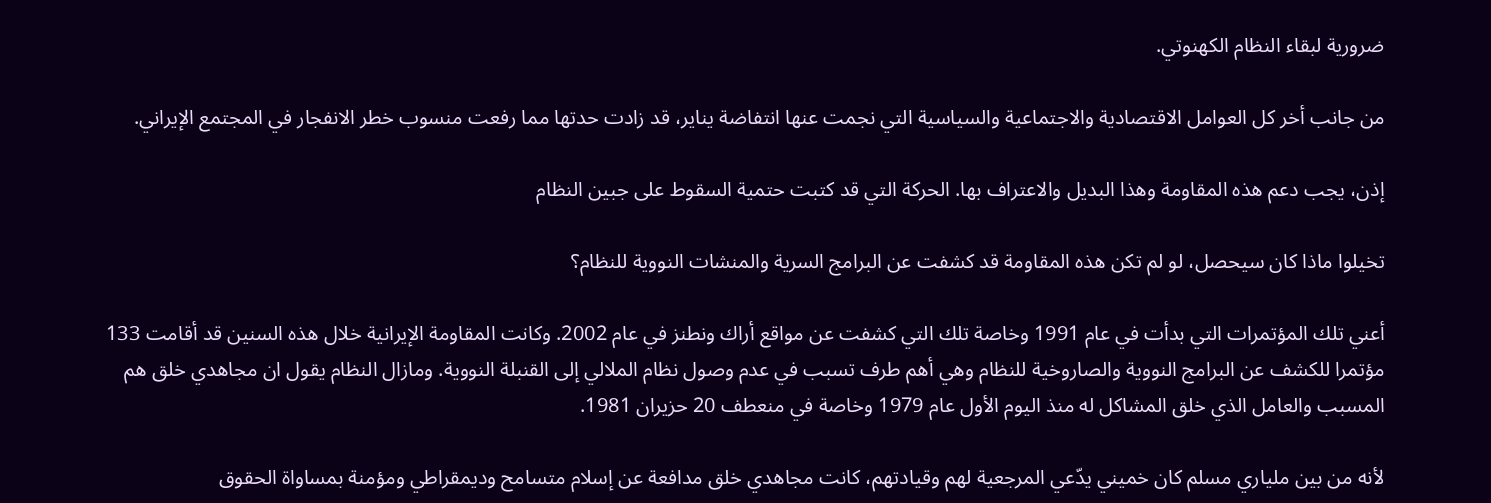ضرورية لبقاء النظام الكهنوتي.

من جانب أخر كل العوامل الاقتصادية والاجتماعية والسياسية التي نجمت عنها انتفاضة يناير، قد زادت حدتها مما رفعت منسوب خطر الانفجار في المجتمع الإيراني.

إذن، يجب دعم هذه المقاومة وهذا البديل والاعتراف بها. الحركة التي قد كتبت حتمية السقوط على جبين النظام

تخيلوا ماذا كان سيحصل، لو لم تكن هذه المقاومة قد كشفت عن البرامج السرية والمنشات النووية للنظام؟

أعني تلك المؤتمرات التي بدأت في عام 1991 وخاصة تلك التي كشفت عن مواقع أراك ونطنز في عام 2002. وكانت المقاومة الإيرانية خلال هذه السنين قد أقامت 133 مؤتمرا للكشف عن البرامج النووية والصاروخية للنظام وهي أهم طرف تسبب في عدم وصول نظام الملالي إلى القنبلة النووية. ومازال النظام يقول ان مجاهدي خلق هم المسبب والعامل الذي خلق المشاكل له منذ اليوم الأول عام 1979 وخاصة في منعطف 20 حزيران 1981.

لأنه من بين ملياري مسلم كان خميني يدّعي المرجعية لهم وقيادتهم، كانت مجاهدي خلق مدافعة عن إسلام متسامح وديمقراطي ومؤمنة بمساواة الحقوق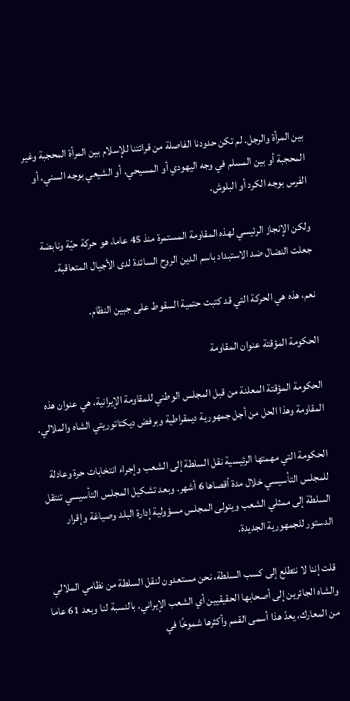بين المرأة والرجل. لم تكن حدودنا الفاصلة من قرائتنا للإسلام بين المرأة المحجبة وغير المحجبة أو بين المسلم في وجه اليهودي أو المسيحي، أو الشيعي بوجه السني، أو الفرس بوجه الكرد أو البلوش.

ولكن الإنجاز الرئيسي لهذه المقاومة المستمرة منذ 45 عاما، هو حركة حيّة ونابضة جعلت النضال ضد الاستبداد باسم الدين الروح السائدة لدى الأجيال المتعاقبة.

نعم، هذه هي الحركة التي قد كتبت حتمية السقوط على جبين النظام.

الحكومة المؤقتة عنوان المقاومة

الحكومة المؤقتة المعلنة من قبل المجلس الوطني للمقاومة الإيرانية، هي عنوان هذه المقاومة وهذا الحل من أجل جمهورية ديمقراطية وبرفض ديكتاتوريتي الشاه والملالي.

الحكومة التي مهمتها الرئيسية نقل السلطة إلى الشعب وإجراء انتخابات حرة وعادلة للمجلس التأسيسي خلال مدة أقصاها 6 أشهر. وبعد تشكيل المجلس التأسيسي تنتقل السلطة إلى ممثلي الشعب ويتولى المجلس مسؤولية إدارة البلد وصياغة وإقرار الدستور للجمهورية الجديدة.

قلت إننا لا نتطلع إلى كسب السلطة، نحن مستعدون لنقل السلطة من نظامي الملالي والشاه الجائرين إلى أصحابها الحقيقيين أي الشعب الإيراني. بالنسبة لنا وبعد 61 عاما من المعارك، یعدّ هذا أسمى القمم وأكثرها شموخًا في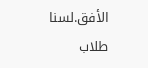الأفق.لسنا طلاب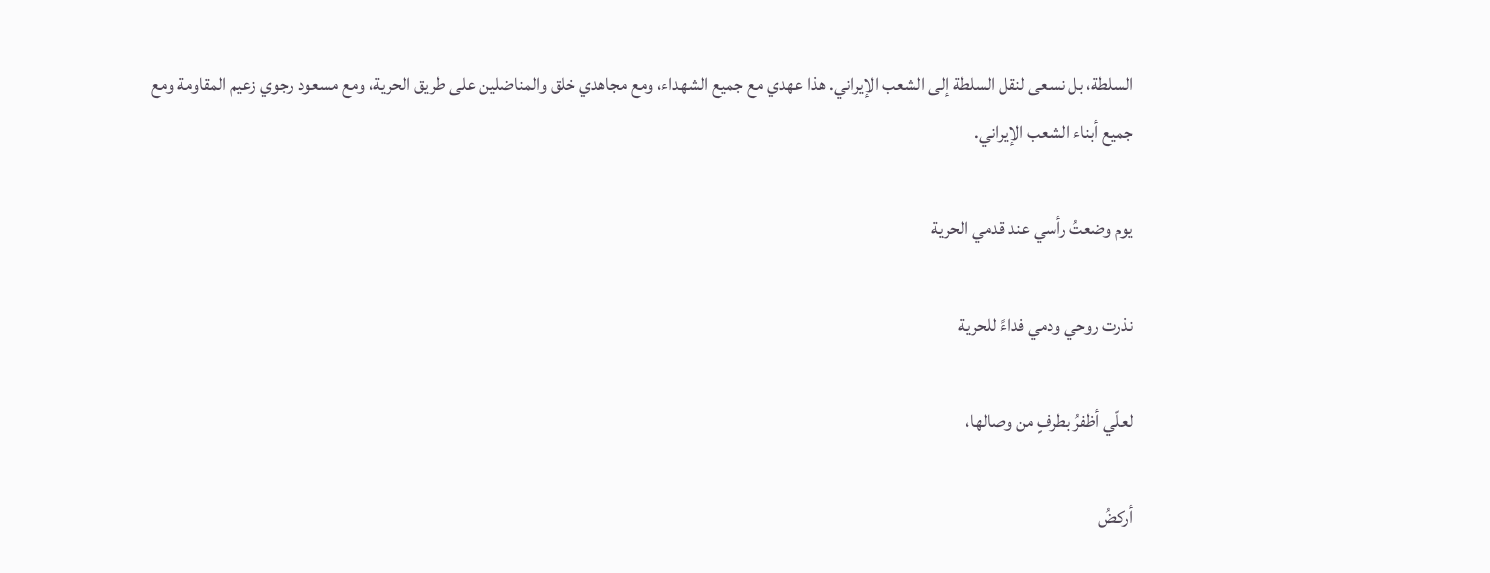السلطة، بل نسعى لنقل السلطة إلى الشعب الإيراني. هذا عهدي مع جميع الشهداء، ومع مجاهدي خلق والمناضلين على طريق الحرية، ومع مسعود رجوي زعيم المقاومة ومع جميع أبناء الشعب الإيراني.

یوم وضعتُ رأسي عند قدمي الحرية

نذرت روحي ودمي فداءً للحرية

لعلّي أظفرُ بطرفٍ من وصالها،

أركضُ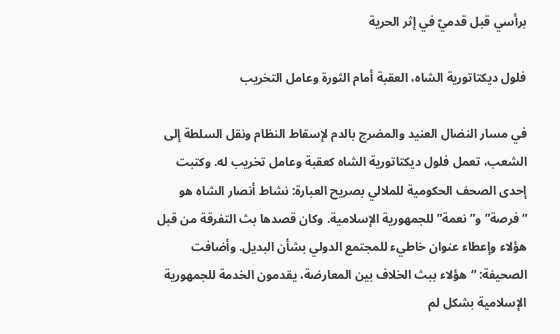برأسي قبل قدميّ في إثر الحرية

فلول ديكتاتورية الشاه، العقبة أمام الثورة وعامل التخريب

في مسار النضال العنيد والمضرج بالدم لإسقاط النظام ونقل السلطة إلى الشعب، تعمل فلول ديكتاتورية الشاه كعقبة وعامل تخريب له. وكتبت إحدى الصحف الحكومية للملالي بصريح العبارة: نشاط أنصار الشاه هو “فرصة” و”نعمة” للجمهورية الإسلامية. وكان قصدها بث التفرقة من قبل هؤلاء وإعطاء عنوان خاطيء للمجتمع الدولي بشأن البديل. وأضافت الصحيفة: “هؤلاء ببث الخلاف بين المعارضة، يقدمون الخدمة للجمهورية الإسلامية بشكل لم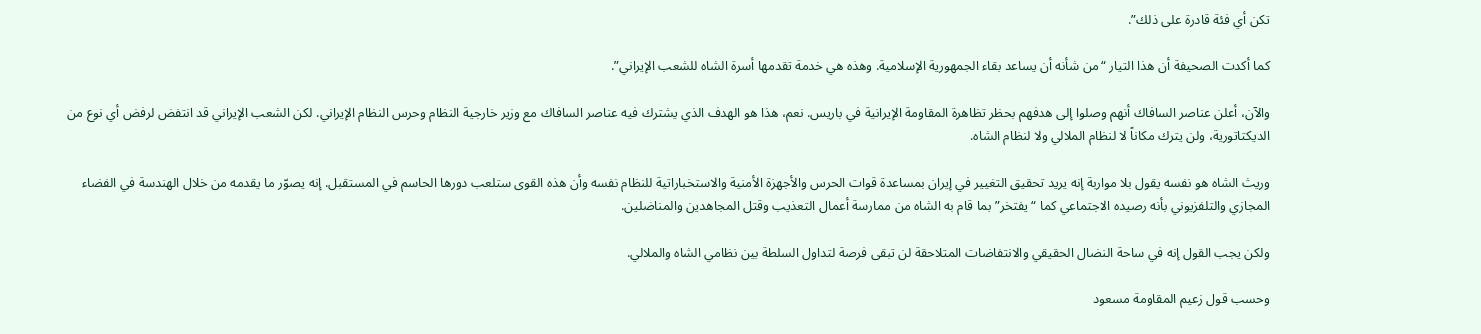تكن أي فئة قادرة على ذلك”.

كما أكدت الصحيفة أن هذا التيار “من شأنه أن يساعد بقاء الجمهورية الإسلامية. وهذه هي خدمة تقدمها أسرة الشاه للشعب الإيراني”.

والآن، أعلن عناصر السافاك أنهم وصلوا إلى هدفهم بحظر تظاهرة المقاومة الإيرانية في باريس. نعم، هذا هو الهدف الذي يشترك فيه عناصر السافاك مع وزير خارجية النظام وحرس النظام الإيراني. لكن الشعب الإيراني قد انتفض لرفض أي نوع من الديكتاتورية، ولن يترك مكاناً لا لنظام الملالي ولا لنظام الشاه.

وريث الشاه هو نفسه يقول بلا مواربة إنه يريد تحقيق التغيير في إيران بمساعدة قوات الحرس والأجهزة الأمنية والاستخباراتية للنظام نفسه وأن هذه القوى ستلعب دورها الحاسم في المستقبل. إنه يصوّر ما يقدمه من خلال الهندسة في الفضاء المجازي والتلفزيوني بأنه رصيده الاجتماعي كما “يفتخر” بما قام به الشاه من ممارسة أعمال التعذيب وقتل المجاهدين والمناضلين.

ولكن يجب القول إنه في ساحة النضال الحقيقي والانتفاضات المتلاحقة لن تبقى فرصة لتداول السلطة بين نظامي الشاه والملالي.

وحسب قول زعيم المقاومة مسعود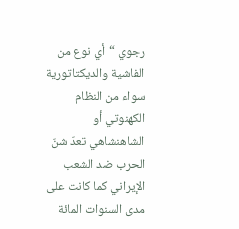رجوي “أي نوع من الفاشية والديكتاتورية سواء من النظام الكهنوتي أو الشاهنشاهي تعدّ شنّ الحرب ضد الشعب الإيراني كما كانت على مدى السنوات المائة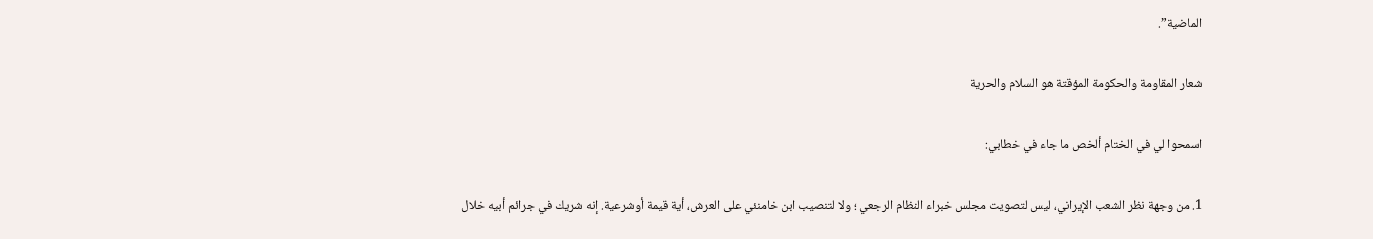الماضية”.

شعار المقاومة والحكومة المؤقتة هو السلام والحرية

اسمحوا لي في الختام ألخص ما جاء في خطابي:

1. من وجهة نظر الشعب الإيراني، ليس لتصويت مجلس خبراء النظام الرجعي ؛ ولا لتنصيب ابن خامنئي علی العرش، أية قیمة أوشرعیة. إنه شريك في جرائم أبيه خلال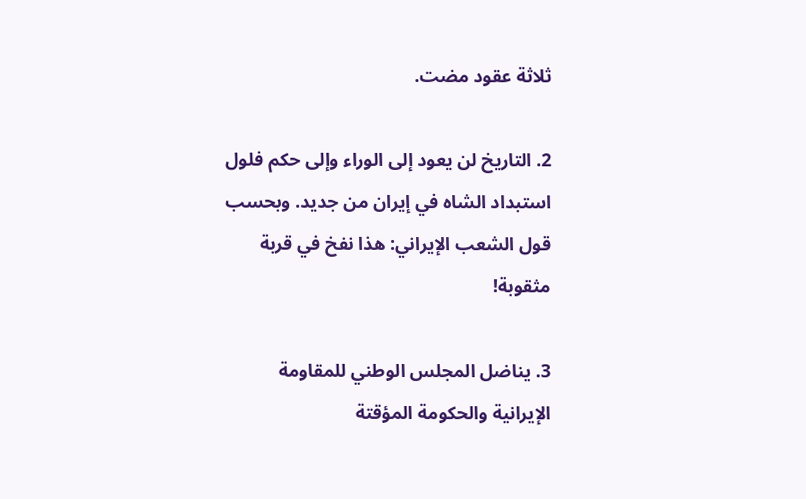ثلاثة عقود مضت.

2. التاريخ لن يعود إلى الوراء وإلى حكم فلول استبداد الشاه في إيران من جديد. وبحسب قول الشعب الإيراني: هذا نفخ في قربة مثقوبة!

3. يناضل المجلس الوطني للمقاومة الإيرانية والحكومة المؤقتة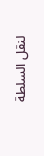لنقل السلطة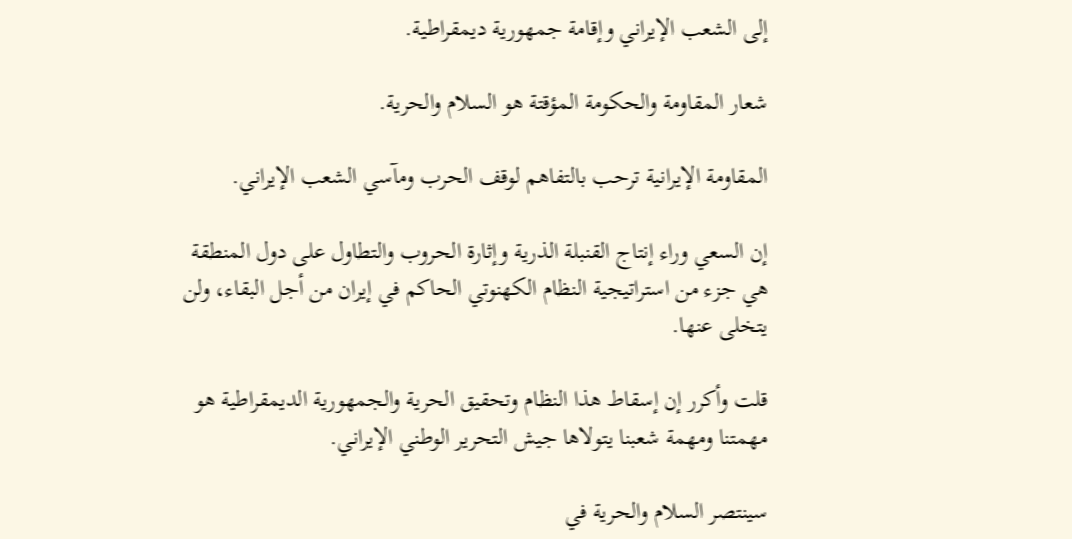إلى الشعب الإيراني وإقامة جمهورية ديمقراطية.

شعار المقاومة والحكومة المؤقتة هو السلام والحرية.

المقاومة الإيرانية ترحب بالتفاهم لوقف الحرب ومآسي الشعب الإيراني.

إن السعي وراء إنتاج القنبلة الذرية وإثارة الحروب والتطاول على دول المنطقة هي جزء من استراتيجية النظام الكهنوتي الحاكم في إيران من أجل البقاء، ولن يتخلى عنها.

قلت وأكرر إن إسقاط هذا النظام وتحقيق الحرية والجمهورية الديمقراطية هو مهمتنا ومهمة شعبنا يتولاها جيش التحرير الوطني الإيراني.

سینتصر السلام والحرية في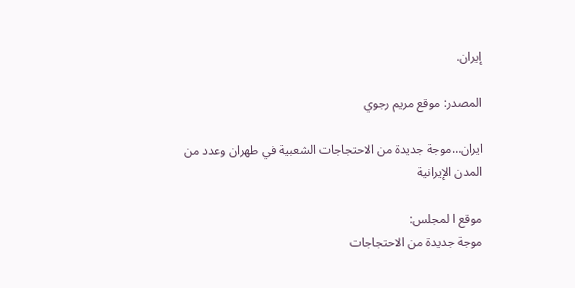إيران.

المصدر: موقع مريم رجوي

ایران…موجة جدیدة من الاحتجاجات الشعبية في طهران وعدد من المدن الإيرانية

موقع ا لمجلس:
موجة جديدة من الاحتجاجات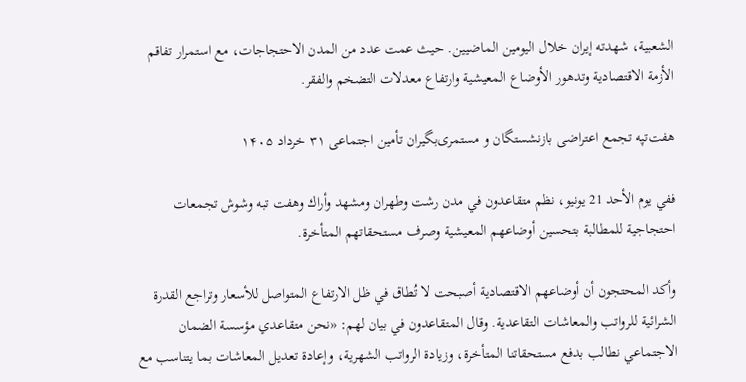الشعبية، شهدته إيران خلال اليومين الماضيين. حیث عمت عدد من المدن الاحتجاجات، مع استمرار تفاقم الأزمة الاقتصادية وتدهور الأوضاع المعيشية وارتفاع معدلات التضخم والفقر.

هفت‌تپه تجمع اعتراضی بازنشستگان و مستمری‌بگیران تأمین اجتماعی ۳۱ خرداد ۱۴۰۵

ففي يوم الأحد 21 يونيو، نظم متقاعدون في مدن رشت وطهران ومشهد وأراك وهفت تبه وشوش تجمعات احتجاجية للمطالبة بتحسين أوضاعهم المعيشية وصرف مستحقاتهم المتأخرة.

وأكد المحتجون أن أوضاعهم الاقتصادية أصبحت لا تُطاق في ظل الارتفاع المتواصل للأسعار وتراجع القدرة الشرائية للرواتب والمعاشات التقاعدية. وقال المتقاعدون في بيان لهم: «نحن متقاعدي مؤسسة الضمان الاجتماعي نطالب بدفع مستحقاتنا المتأخرة، وزيادة الرواتب الشهرية، وإعادة تعديل المعاشات بما يتناسب مع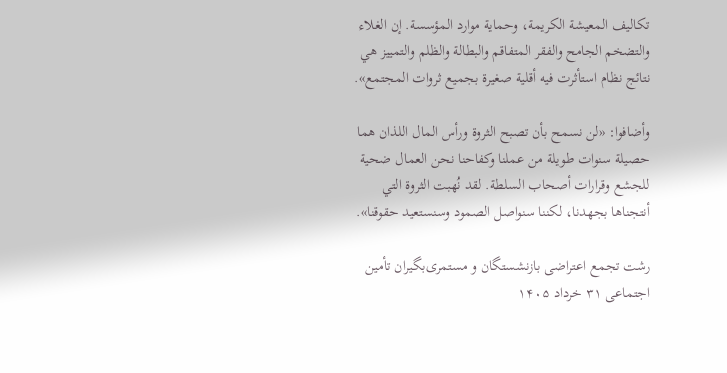تكاليف المعيشة الكريمة، وحماية موارد المؤسسة. إن الغلاء والتضخم الجامح والفقر المتفاقم والبطالة والظلم والتمييز هي نتائج نظام استأثرت فيه أقلية صغيرة بجميع ثروات المجتمع».

وأضافوا: «لن نسمح بأن تصبح الثروة ورأس المال اللذان هما حصيلة سنوات طويلة من عملنا وكفاحنا نحن العمال ضحية للجشع وقرارات أصحاب السلطة. لقد نُهبت الثروة التي أنتجناها بجهدنا، لكننا سنواصل الصمود وسنستعيد حقوقنا».

رشت تجمع اعتراضی بازنشستگان و مستمری‌بگیران تأمین اجتماعی ۳۱ خرداد ۱۴۰۵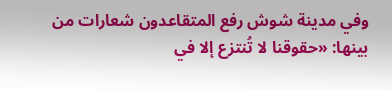وفي مدينة شوش رفع المتقاعدون شعارات من بينها: «حقوقنا لا تُنتزع إلا في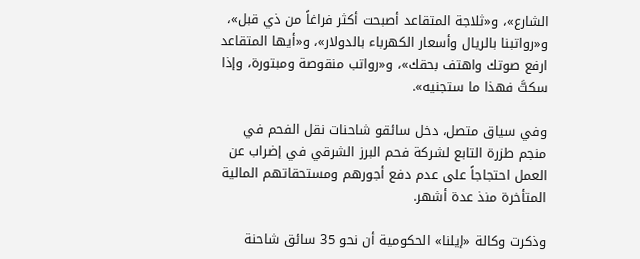الشارع»، و«ثلاجة المتقاعد أصبحت أكثر فراغاً من ذي قبل»، و«رواتبنا بالريال وأسعار الكهرباء بالدولار»، و«أيها المتقاعد ارفع صوتك واهتف بحقك»، و«رواتب منقوصة ومبتورة، وإذا سكتَّ فهذا ما ستجنيه».

وفي سياق متصل، دخل سائقو شاحنات نقل الفحم في منجم طزرة التابع لشركة فحم البرز الشرقي في إضراب عن العمل احتجاجاً على عدم دفع أجورهم ومستحقاتهم المالية المتأخرة منذ عدة أشهر.

وذكرت وكالة «إيلنا» الحكومية أن نحو 35 سائق شاحنة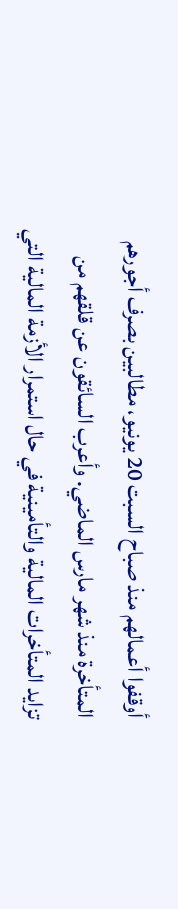أوقفوا أعمالهم منذ صباح السبت 20 يونيو، مطالبين بصرف أجورهم المتأخرة منذ شهر مارس الماضي. وأعرب السائقون عن قلقهم من تزايد المتأخرات المالية والتأمينية في حال استمرار الأزمة المالية التي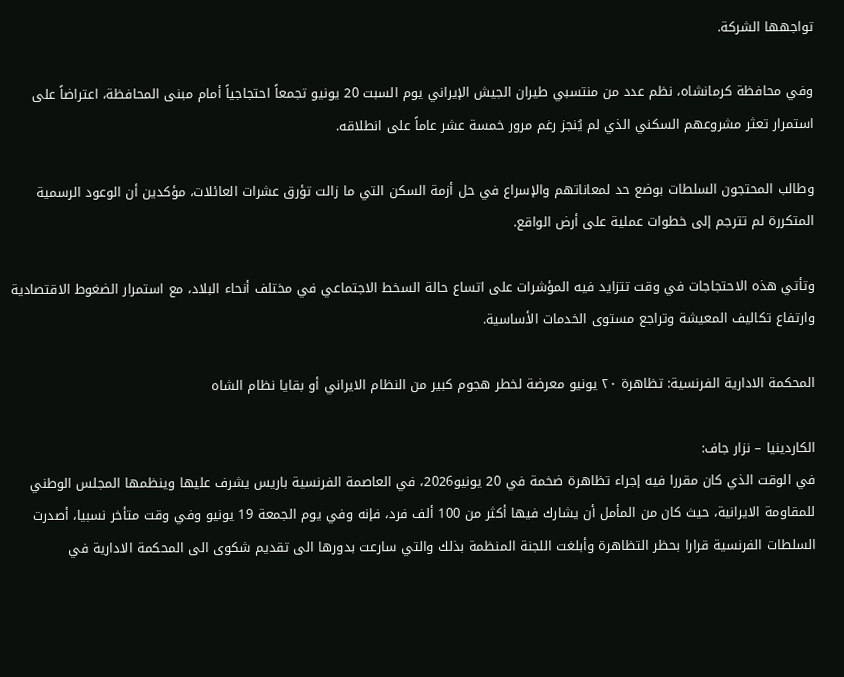تواجهها الشركة.

وفي محافظة كرمانشاه، نظم عدد من منتسبي طيران الجيش الإيراني يوم السبت 20 يونيو تجمعاً احتجاجياً أمام مبنى المحافظة، اعتراضاً على استمرار تعثر مشروعهم السكني الذي لم يُنجز رغم مرور خمسة عشر عاماً على انطلاقه.

وطالب المحتجون السلطات بوضع حد لمعاناتهم والإسراع في حل أزمة السكن التي ما زالت تؤرق عشرات العائلات، مؤكدين أن الوعود الرسمية المتكررة لم تترجم إلى خطوات عملية على أرض الواقع.

وتأتي هذه الاحتجاجات في وقت تتزايد فيه المؤشرات على اتساع حالة السخط الاجتماعي في مختلف أنحاء البلاد، مع استمرار الضغوط الاقتصادية وارتفاع تكاليف المعيشة وتراجع مستوى الخدمات الأساسية.

المحکمة الادارية الفرنسية: تظاهرة ٢٠ يونيو معرضة لخطر هجوم کبير من النظام الايراني أو بقايا نظام الشاه

الکاردینیا – نزار جاف:
في الوقت الذي کان مقررا فيه إجراء تظاهرة ضخمة في 20 يونيو2026، في العاصمة الفرنسية باريس يشرف عليها وينظمها المجلس الوطني للمقاومة الايرانية، حيث کان من المأمل أن يشارك فيها أکثر من 100 ألف فرد، فإنه وفي يوم الجمعة 19 يونيو وفي وقت متأخر نسبيا، أصدرت السلطات الفرنسية قرارا بحظر التظاهرة وأبلغت اللجنة المنظمة بذلك والتي سارعت بدورها الى تقديم شکوى الى المحکمة الادارية في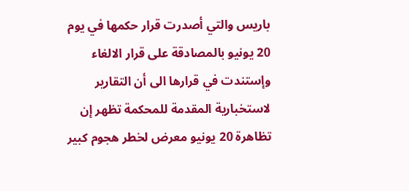باريس والتي أصدرت قرار حکمها في يوم 20 يونيو بالمصادقة على قرار الالغاء وإستندت في قرارها الى أن التقارير لاستخبارية المقدمة للمحکمة تظهر إن تظاهرة 20 يونيو معرض لخطر هجوم کبير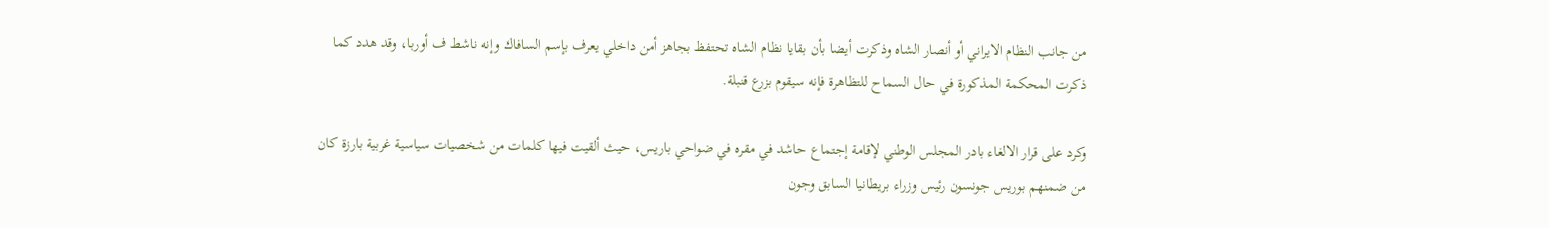من جانب النظام الايراني أو أنصار الشاه وذکرت أيضا بأن بقايا نظام الشاه تحتفظ بجاهز أمن داخلي يعرف بإسم السافاك وإنه ناشط ف أوربا، وقد هدد کما ذکرت المحکمة المذکورة في حال السماح للتظاهرة فإنه سيقوم بزرع قنبلة.

وکرد على قرار الالغاء بادر المجلس الوطني لإقامة إجتماع حاشد في مقره في ضواحي باريس، حيث ألقيت فيها کلمات من شخصيات سياسية غربية بارزة کان من ضمنهم بوريس جونسون رئيس وزراء بريطانيا السابق وجون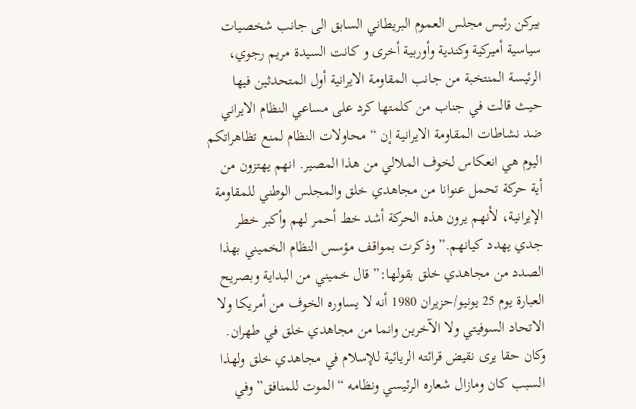بيرکن رئيس مجلس العموم البريطاني السابق الى جانب شخصيات سياسية أميرکية وکندية وأوربية أخرى و کانت السيدة مريم رجوي، الرئيسة المنتخبة من جانب المقاومة الايرانية أول المتحدثين فيها حيث قالت في جناب من کلمتها کرد على مساعي النظام الايراني ضد نشاطات المقاومة الايرانية إن “محاولات النظام لمنع تظاهراتكم اليوم هي انعكاس لخوف الملالي من هذا المصير. انهم يهتزون من أية حركة تحمل عنوانا من مجاهدي خلق والمجلس الوطني للمقاومة الإيرانية، لأنهم يرون هذه الحركة أشد خط أحمر لهم وأكبر خطر جدي يهدد كيانهم.” وذکرت بمواقف مؤسس النظام الخميني بهذا الصدد من مجاهدي خلق بقولها:” قال خميني من البداية وبصريح العبارة يوم 25 يونيو/حزيران 1980 أنه لا يساوره الخوف من أمريكا ولا الاتحاد السوفيتي ولا الآخرين وانما من مجاهدي خلق في طهران. وكان حقا يرى نقيض قرائته الريائية للإسلام في مجاهدي خلق ولهذا السبب كان ومازال شعاره الرئيسي ونظامه “الموت للمنافق” وفي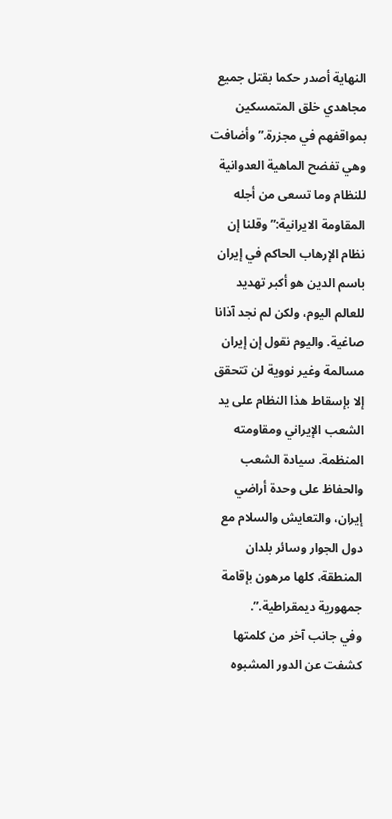النهاية أصدر حكما بقتل جميع مجاهدي خلق المتمسكين بمواقفهم في مجزرة.” وأضافت وهي تفضح الماهية العدوانية للنظام وما تسعى من أجله المقاومة الايرانية:” وقلنا إن نظام الإرهاب الحاکم في إیران باسم الدین هو أكبر تهديد للعالم اليوم، ولكن لم نجد آذانا صاغية. واليوم نقول إن إيران مسالمة وغير نووية لن تتحقق إلا بإسقاط هذا النظام على يد الشعب الإیراني ومقاومته المنظمة. سيادة الشعب والحفاظ على وحدة أراضي إيران، والتعايش والسلام مع دول الجوار وسائر بلدان المنطقة، كلها مرهون بإقامة جمهورية ديمقراطية.”.
وفي جانب آخر من کلمتها کشفت عن الدور المشبوه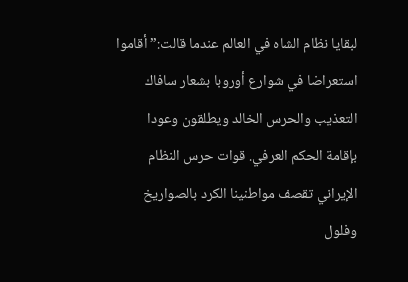لبقايا نظام الشاه في العالم عندما قالت:” أقاموا استعراضا في شوارع أوروبا بشعار سافاك التعذيب والحرس الخالد ويطلقون وعودا بإقامة الحكم العرفي. قوات حرس النظام الإيراني تقصف مواطنينا الكرد بالصواريخ وفلول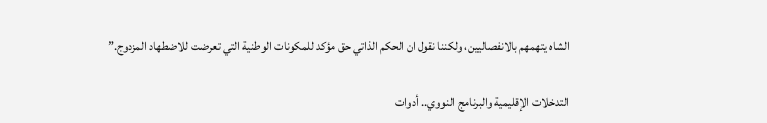الشاه يتهمهم بالانفصاليين، ولكننا نقول ان الحكم الذاتي حق مؤكد للمكونات الوطنية التي تعرضت للاضطهاد المزدوج.”

التدخلات الإقليمية والبرنامج النووي.. أدوات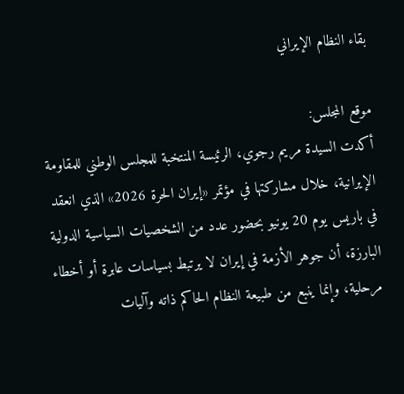بقاء النظام الإيراني

موقع المجلس:
أكدت السيدة مريم رجوي، الرئيسة المنتخبة للمجلس الوطني للمقاومة الإيرانية، خلال مشاركتها في مؤتمر «إيران الحرة 2026» الذي انعقد في باريس يوم 20 يونيو بحضور عدد من الشخصيات السياسية الدولية البارزة، أن جوهر الأزمة في إيران لا يرتبط بسياسات عابرة أو أخطاء مرحلية، وإنما ينبع من طبيعة النظام الحاكم ذاته وآليات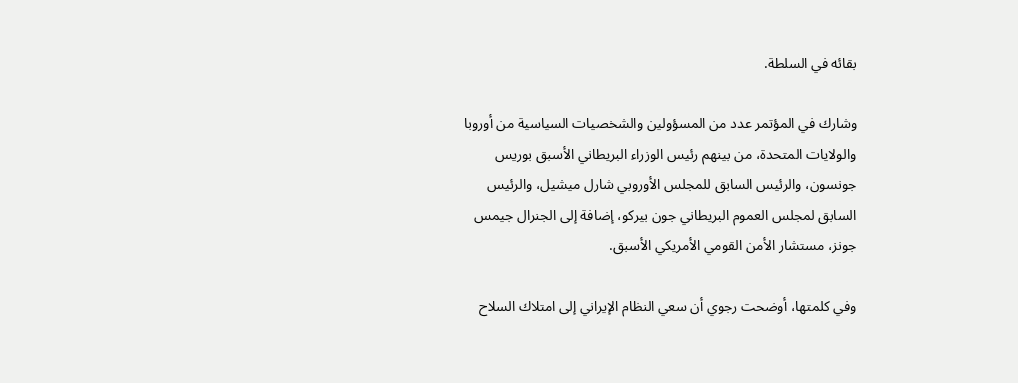بقائه في السلطة.

وشارك في المؤتمر عدد من المسؤولين والشخصيات السياسية من أوروبا والولايات المتحدة، من بينهم رئيس الوزراء البريطاني الأسبق بوريس جونسون، والرئيس السابق للمجلس الأوروبي شارل ميشيل، والرئيس السابق لمجلس العموم البريطاني جون بيركو، إضافة إلى الجنرال جيمس جونز، مستشار الأمن القومي الأمريكي الأسبق.

وفي كلمتها، أوضحت رجوي أن سعي النظام الإيراني إلى امتلاك السلاح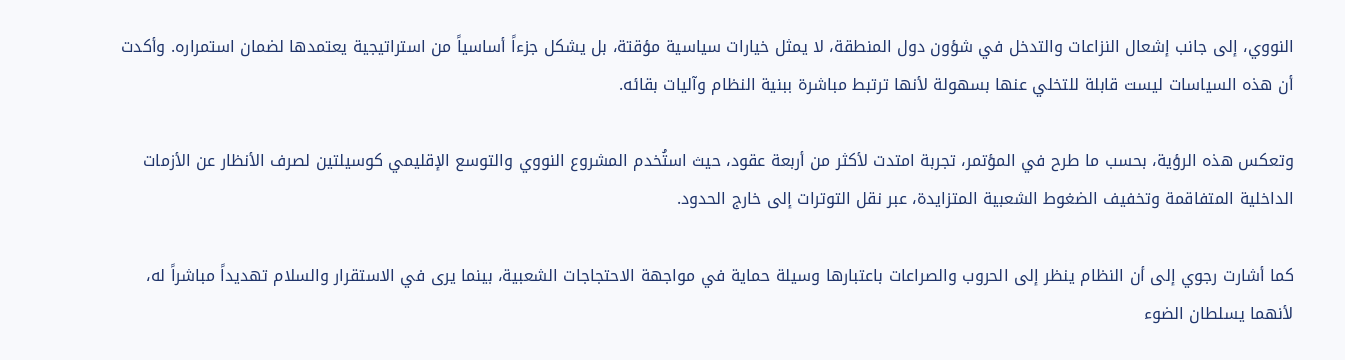النووي، إلى جانب إشعال النزاعات والتدخل في شؤون دول المنطقة، لا يمثل خيارات سياسية مؤقتة، بل يشكل جزءاً أساسياً من استراتيجية يعتمدها لضمان استمراره. وأكدت أن هذه السياسات ليست قابلة للتخلي عنها بسهولة لأنها ترتبط مباشرة ببنية النظام وآليات بقائه.

وتعكس هذه الرؤية، بحسب ما طرح في المؤتمر، تجربة امتدت لأكثر من أربعة عقود، حيث استُخدم المشروع النووي والتوسع الإقليمي كوسيلتين لصرف الأنظار عن الأزمات الداخلية المتفاقمة وتخفيف الضغوط الشعبية المتزايدة، عبر نقل التوترات إلى خارج الحدود.

كما أشارت رجوي إلى أن النظام ينظر إلى الحروب والصراعات باعتبارها وسيلة حماية في مواجهة الاحتجاجات الشعبية، بينما يرى في الاستقرار والسلام تهديداً مباشراً له، لأنهما يسلطان الضوء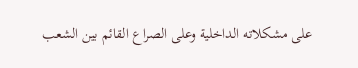على مشكلاته الداخلية وعلى الصراع القائم بين الشعب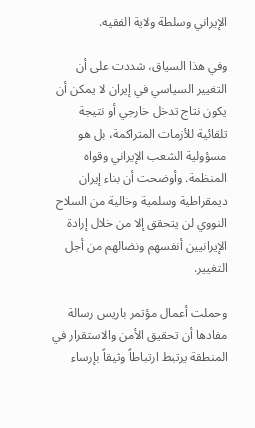الإيراني وسلطة ولاية الفقيه.

وفي هذا السياق، شددت على أن التغيير السياسي في إيران لا يمكن أن يكون نتاج تدخل خارجي أو نتيجة تلقائية للأزمات المتراكمة، بل هو مسؤولية الشعب الإيراني وقواه المنظمة. وأوضحت أن بناء إيران ديمقراطية وسلمية وخالية من السلاح النووي لن يتحقق إلا من خلال إرادة الإيرانيين أنفسهم ونضالهم من أجل التغيير.

وحملت أعمال مؤتمر باريس رسالة مفادها أن تحقيق الأمن والاستقرار في المنطقة يرتبط ارتباطاً وثيقاً بإرساء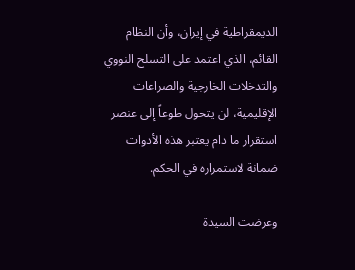الديمقراطية في إيران، وأن النظام القائم، الذي اعتمد على التسلح النووي والتدخلات الخارجية والصراعات الإقليمية، لن يتحول طوعاً إلى عنصر استقرار ما دام يعتبر هذه الأدوات ضمانة لاستمراره في الحكم.

وعرضت السيدة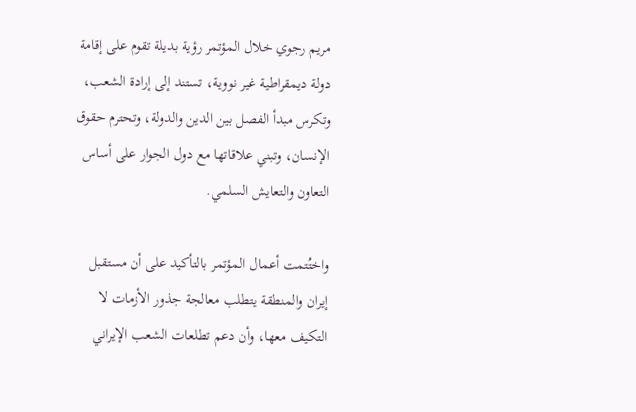مريم رجوي خلال المؤتمر رؤية بديلة تقوم على إقامة دولة ديمقراطية غير نووية، تستند إلى إرادة الشعب، وتكرس مبدأ الفصل بين الدين والدولة، وتحترم حقوق الإنسان، وتبني علاقاتها مع دول الجوار على أساس التعاون والتعايش السلمي.

واختُتمت أعمال المؤتمر بالتأكيد على أن مستقبل إيران والمنطقة يتطلب معالجة جذور الأزمات لا التكيف معها، وأن دعم تطلعات الشعب الإيراني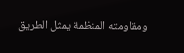ومقاومته المنظمة يمثل الطريق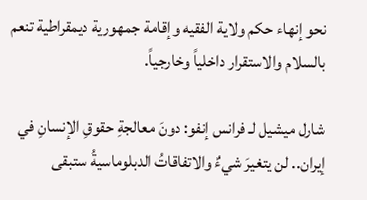نحو إنهاء حكم ولاية الفقيه وإقامة جمهورية ديمقراطية تنعم بالسلام والاستقرار داخلياً وخارجياً.

شارل ميشيل لـ فرانس إنفو: دونَ معالجةِ حقوقِ الإنسانِ في إيران.. لن يتغيرَ شيءٌ والاتفاقاتُ الدبلوماسيةُ ستبقى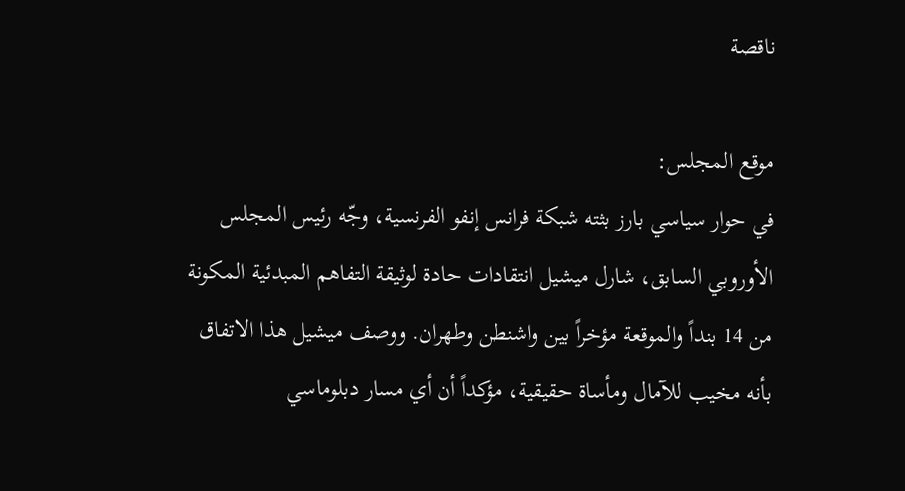ناقصة

موقع المجلس:
في حوار سياسي بارز بثته شبكة فرانس إنفو الفرنسية، وجّه رئيس المجلس الأوروبي السابق، شارل ميشيل انتقادات حادة لوثيقة التفاهم المبدئية المكونة من 14 بنداً والموقعة مؤخراً بین واشنطن وطهران. ووصف ميشيل هذا الاتفاق بأنه مخيب للآمال ومأساة حقيقية، مؤكداً أن أي مسار دبلوماسي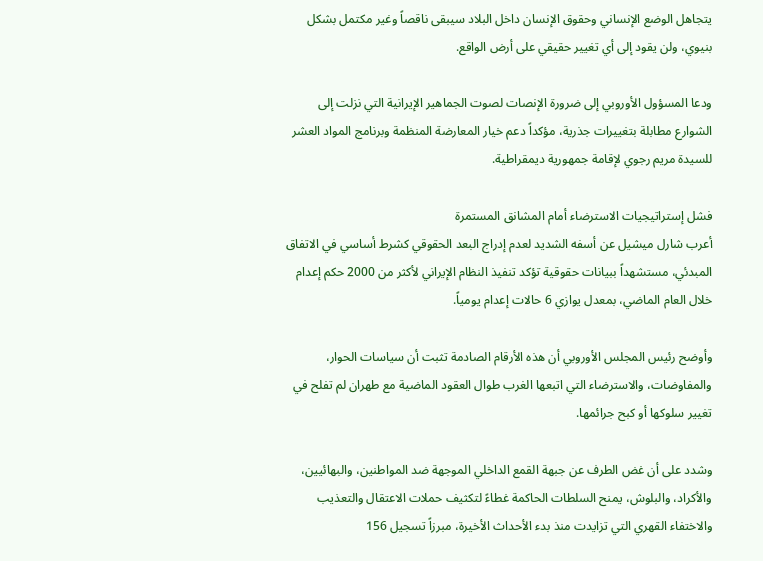يتجاهل الوضع الإنساني وحقوق الإنسان داخل البلاد سيبقى ناقصاً وغير مكتمل بشكل بنيوي، ولن يقود إلى أي تغيير حقيقي على أرض الواقع.

ودعا المسؤول الأوروبي إلى ضرورة الإنصات لصوت الجماهير الإيرانية التي نزلت إلى الشوارع مطابلة بتغييرات جذرية، مؤكداً دعم خيار المعارضة المنظمة وبرنامج المواد العشر للسيدة مريم رجوي لإقامة جمهورية ديمقراطية.

فشل إستراتيجيات الاسترضاء أمام المشانق المستمرة
أعرب شارل ميشيل عن أسفه الشديد لعدم إدراج البعد الحقوقي كشرط أساسي في الاتفاق المبدئي، مستشهداً ببيانات حقوقية تؤكد تنفيذ النظام الإيراني لأكثر من 2000 حكم إعدام خلال العام الماضي، بمعدل يوازي 6 حالات إعدام يومياً.

وأوضح رئيس المجلس الأوروبي أن هذه الأرقام الصادمة تثبت أن سياسات الحوار، والمفاوضات، والاسترضاء التي اتبعها الغرب طوال العقود الماضية مع طهران لم تفلح في تغيير سلوكها أو كبح جرائمها.

وشدد على أن غض الطرف عن جبهة القمع الداخلي الموجهة ضد المواطنين، والبهائيين، والأكراد، والبلوش، يمنح السلطات الحاكمة غطاءً لتكثيف حملات الاعتقال والتعذيب والاختفاء القهري التي تزايدت منذ بدء الأحداث الأخيرة، مبرزاً تسجيل 156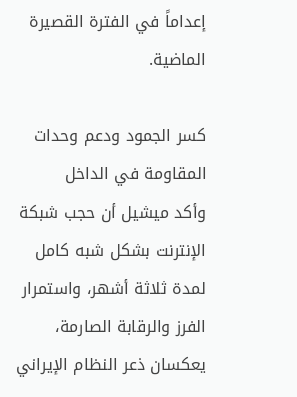إعداماً في الفترة القصيرة الماضية.

كسر الجمود ودعم وحدات المقاومة في الداخل
وأكد ميشيل أن حجب شبكة الإنترنت بشكل شبه كامل لمدة ثلاثة أشهر، واستمرار الفرز والرقابة الصارمة، يعكسان ذعر النظام الإيراني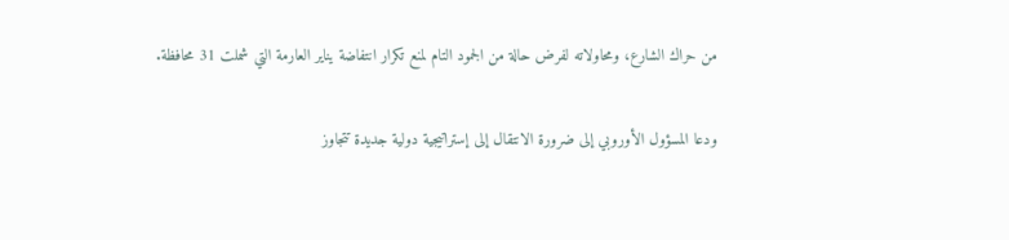من حراك الشارع، ومحاولاته لفرض حالة من الجمود التام لمنع تكرار انتفاضة يناير العارمة التي شملت 31 محافظة.

ودعا المسؤول الأوروبي إلى ضرورة الانتقال إلى إستراتيجية دولية جديدة تتجاوز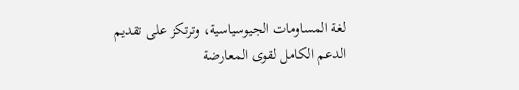لغة المساومات الجيوسياسية، وترتكز على تقديم الدعم الكامل لقوى المعارضة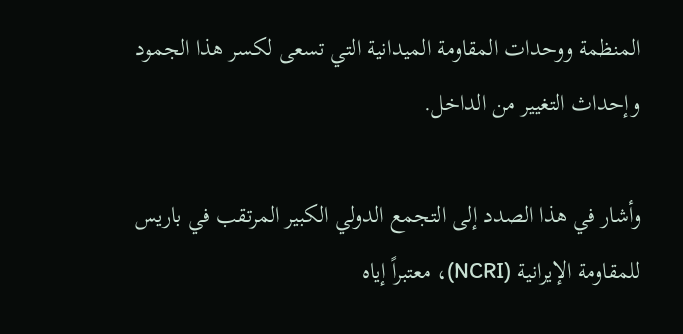المنظمة ووحدات المقاومة الميدانية التي تسعى لكسر هذا الجمود وإحداث التغيير من الداخل.

وأشار في هذا الصدد إلى التجمع الدولي الكبير المرتقب في باريس للمقاومة الإيرانية (NCRI)، معتبراً إياه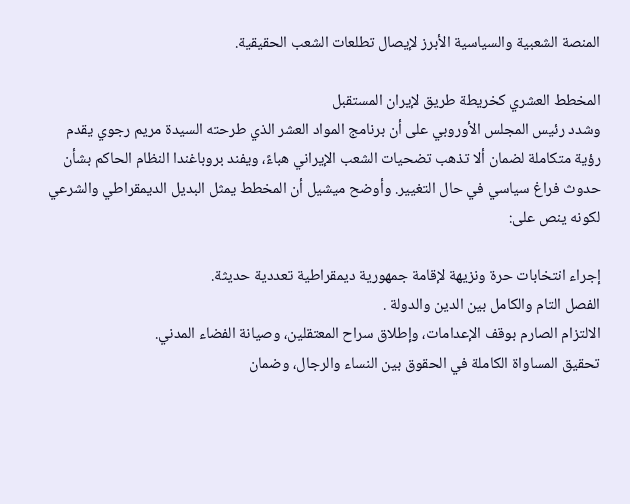المنصة الشعبية والسياسية الأبرز لإيصال تطلعات الشعب الحقيقية.

المخطط العشري كخريطة طريق لإيران المستقبل
وشدد رئيس المجلس الأوروبي على أن برنامج المواد العشر الذي طرحته السيدة مريم رجوي يقدم رؤية متكاملة لضمان ألا تذهب تضحيات الشعب الإيراني هباءً، ويفند بروباغندا النظام الحاكم بشأن حدوث فراغ سياسي في حال التغيير. وأوضح ميشيل أن المخطط يمثل البديل الديمقراطي والشرعي لكونه ينص على:

إجراء انتخابات حرة ونزيهة لإقامة جمهورية ديمقراطية تعددية حديثة.
الفصل التام والكامل بين الدين والدولة .
الالتزام الصارم بوقف الإعدامات، وإطلاق سراح المعتقلين، وصيانة الفضاء المدني.
تحقيق المساواة الكاملة في الحقوق بين النساء والرجال، وضمان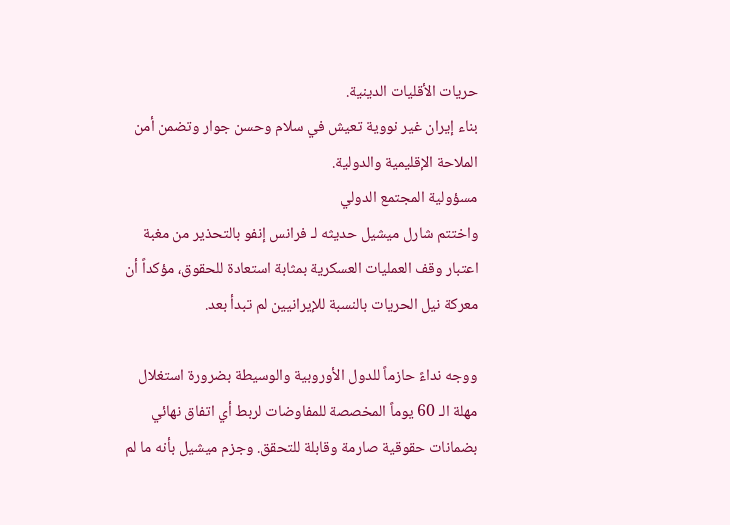حريات الأقليات الدينية.
بناء إيران غير نووية تعيش في سلام وحسن جوار وتضمن أمن الملاحة الإقليمية والدولية.
مسؤولية المجتمع الدولي
واختتم شارل ميشيل حديثه لـ فرانس إنفو بالتحذير من مغبة اعتبار وقف العمليات العسكرية بمثابة استعادة للحقوق، مؤكداً أن معركة نيل الحريات بالنسبة للإيرانيين لم تبدأ بعد.

ووجه نداءً حازماً للدول الأوروبية والوسيطة بضرورة استغلال مهلة الـ 60 يوماً المخصصة للمفاوضات لربط أي اتفاق نهائي بضمانات حقوقية صارمة وقابلة للتحقق. وجزم ميشيل بأنه ما لم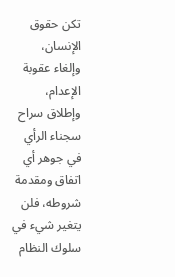تكن حقوق الإنسان، وإلغاء عقوبة الإعدام، وإطلاق سراح سجناء الرأي في جوهر أي اتفاق ومقدمة شروطه، فلن يتغير شيء في سلوك النظام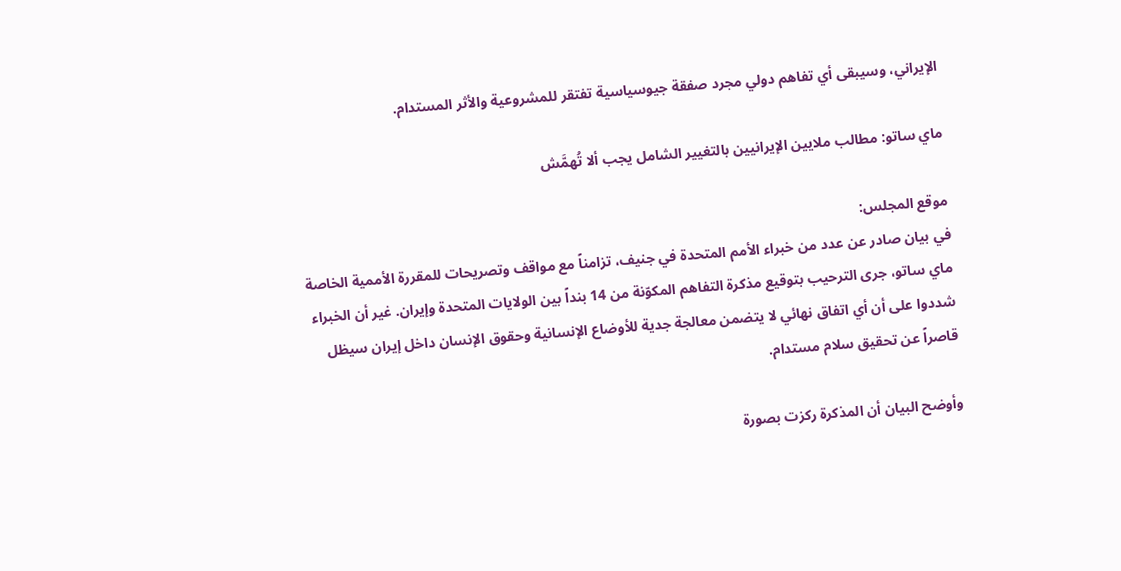الإيراني، وسيبقى أي تفاهم دولي مجرد صفقة جيوسياسية تفتقر للمشروعية والأثر المستدام.

ماي ساتو: مطالب ملايين الإيرانيين بالتغيير الشامل يجب ألا تُهمَّش

موقع المجلس:
في بيان صادر عن عدد من خبراء الأمم المتحدة في جنيف، تزامناً مع مواقف وتصريحات للمقررة الأممية الخاصة ماي ساتو، جرى الترحيب بتوقيع مذكرة التفاهم المكوّنة من 14 بنداً بين الولايات المتحدة وإيران. غير أن الخبراء شددوا على أن أي اتفاق نهائي لا يتضمن معالجة جدية للأوضاع الإنسانية وحقوق الإنسان داخل إيران سيظل قاصراً عن تحقيق سلام مستدام.

وأوضح البيان أن المذكرة ركزت بصورة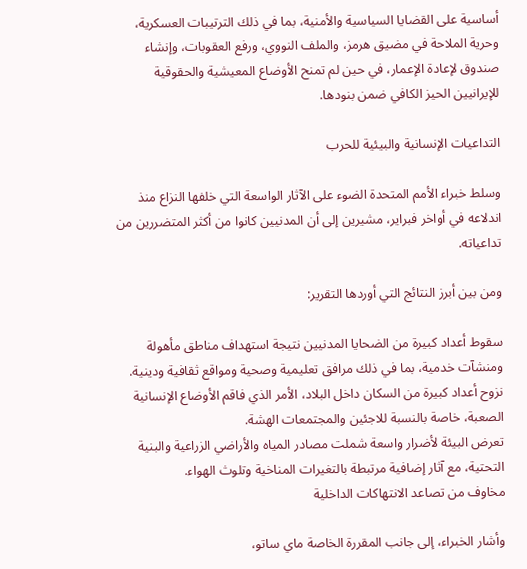أساسية على القضايا السياسية والأمنية، بما في ذلك الترتيبات العسكرية، وحرية الملاحة في مضيق هرمز، والملف النووي، ورفع العقوبات، وإنشاء صندوق لإعادة الإعمار، في حين لم تمنح الأوضاع المعيشية والحقوقية للإيرانيين الحيز الكافي ضمن بنودها.

التداعيات الإنسانية والبيئية للحرب

وسلط خبراء الأمم المتحدة الضوء على الآثار الواسعة التي خلفها النزاع منذ اندلاعه في أواخر فبراير، مشيرين إلى أن المدنيين كانوا من أكثر المتضررين من تداعياته.

ومن بين أبرز النتائج التي أوردها التقرير:

سقوط أعداد كبيرة من الضحايا المدنيين نتيجة استهداف مناطق مأهولة ومنشآت خدمية، بما في ذلك مرافق تعليمية وصحية ومواقع ثقافية ودينية.
نزوح أعداد كبيرة من السكان داخل البلاد، الأمر الذي فاقم الأوضاع الإنسانية الصعبة، خاصة بالنسبة للاجئين والمجتمعات الهشة.
تعرض البيئة لأضرار واسعة شملت مصادر المياه والأراضي الزراعية والبنية التحتية، مع آثار إضافية مرتبطة بالتغيرات المناخية وتلوث الهواء.
مخاوف من تصاعد الانتهاكات الداخلية

وأشار الخبراء، إلى جانب المقررة الخاصة ماي ساتو،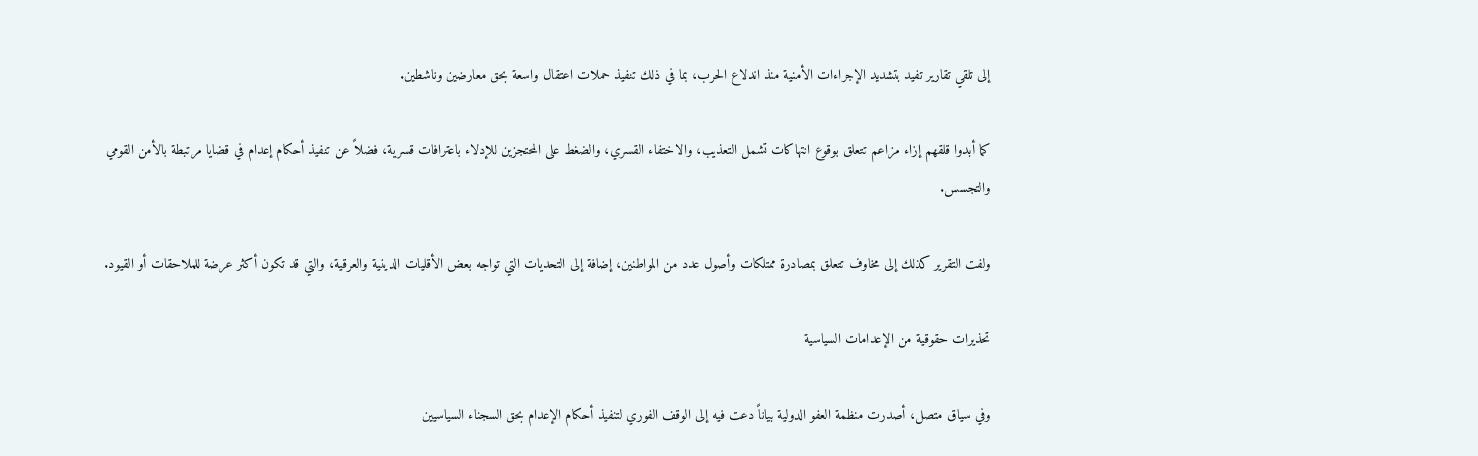إلى تلقي تقارير تفيد بتشديد الإجراءات الأمنية منذ اندلاع الحرب، بما في ذلك تنفيذ حملات اعتقال واسعة بحق معارضين وناشطين.

كما أبدوا قلقهم إزاء مزاعم تتعلق بوقوع انتهاكات تشمل التعذيب، والاختفاء القسري، والضغط على المحتجزين للإدلاء باعترافات قسرية، فضلاً عن تنفيذ أحكام إعدام في قضايا مرتبطة بالأمن القومي والتجسس.

ولفت التقرير كذلك إلى مخاوف تتعلق بمصادرة ممتلكات وأصول عدد من المواطنين، إضافة إلى التحديات التي تواجه بعض الأقليات الدينية والعرقية، والتي قد تكون أكثر عرضة للملاحقات أو القيود.

تحذيرات حقوقية من الإعدامات السياسية

وفي سياق متصل، أصدرت منظمة العفو الدولية بياناً دعت فيه إلى الوقف الفوري لتنفيذ أحكام الإعدام بحق السجناء السياسيين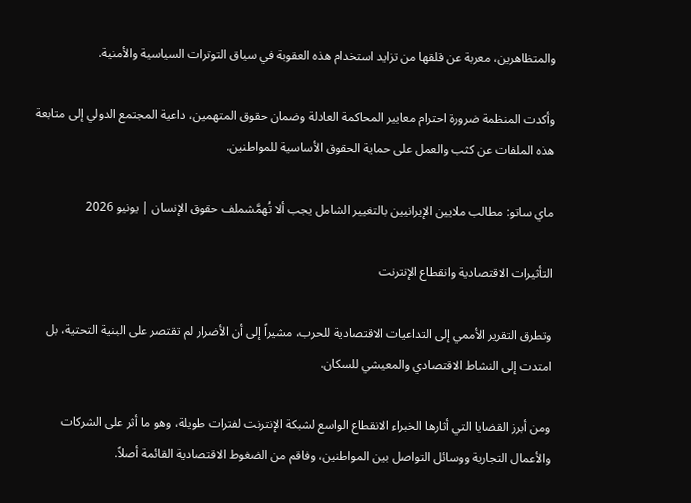والمتظاهرين، معربة عن قلقها من تزايد استخدام هذه العقوبة في سياق التوترات السياسية والأمنية.

وأكدت المنظمة ضرورة احترام معايير المحاكمة العادلة وضمان حقوق المتهمين، داعية المجتمع الدولي إلى متابعة هذه الملفات عن كثب والعمل على حماية الحقوق الأساسية للمواطنين.

ماي ساتو: مطالب ملايين الإيرانيين بالتغيير الشامل يجب ألا تُهمَّشملف حقوق الإنسان | يونيو 2026

التأثيرات الاقتصادية وانقطاع الإنترنت

وتطرق التقرير الأممي إلى التداعيات الاقتصادية للحرب، مشيراً إلى أن الأضرار لم تقتصر على البنية التحتية، بل امتدت إلى النشاط الاقتصادي والمعيشي للسكان.

ومن أبرز القضايا التي أثارها الخبراء الانقطاع الواسع لشبكة الإنترنت لفترات طويلة، وهو ما أثر على الشركات والأعمال التجارية ووسائل التواصل بين المواطنين، وفاقم من الضغوط الاقتصادية القائمة أصلاً.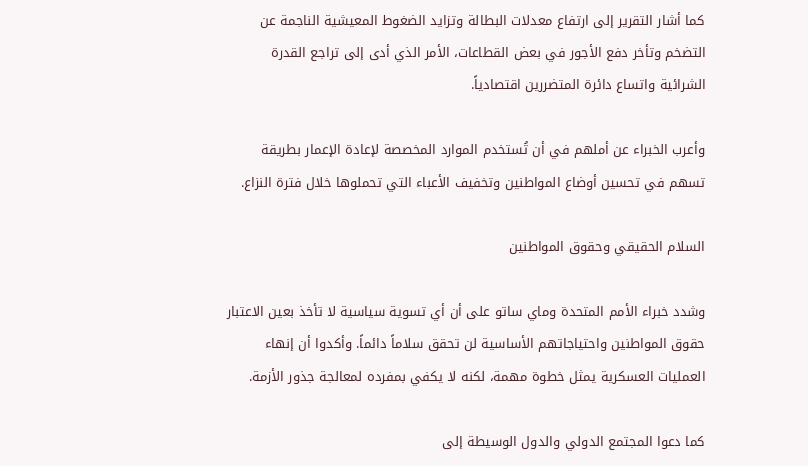كما أشار التقرير إلى ارتفاع معدلات البطالة وتزايد الضغوط المعيشية الناجمة عن التضخم وتأخر دفع الأجور في بعض القطاعات، الأمر الذي أدى إلى تراجع القدرة الشرائية واتساع دائرة المتضررين اقتصادياً.

وأعرب الخبراء عن أملهم في أن تُستخدم الموارد المخصصة لإعادة الإعمار بطريقة تسهم في تحسين أوضاع المواطنين وتخفيف الأعباء التي تحملوها خلال فترة النزاع.

السلام الحقيقي وحقوق المواطنين

وشدد خبراء الأمم المتحدة وماي ساتو على أن أي تسوية سياسية لا تأخذ بعين الاعتبار حقوق المواطنين واحتياجاتهم الأساسية لن تحقق سلاماً دائماً. وأكدوا أن إنهاء العمليات العسكرية يمثل خطوة مهمة، لكنه لا يكفي بمفرده لمعالجة جذور الأزمة.

كما دعوا المجتمع الدولي والدول الوسيطة إلى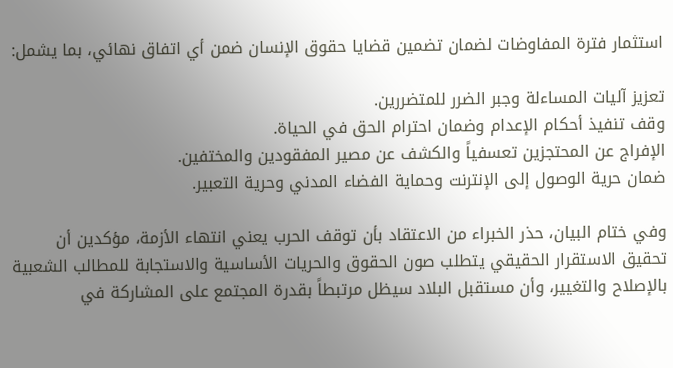استثمار فترة المفاوضات لضمان تضمين قضايا حقوق الإنسان ضمن أي اتفاق نهائي، بما يشمل:

تعزيز آليات المساءلة وجبر الضرر للمتضررين.
وقف تنفيذ أحكام الإعدام وضمان احترام الحق في الحياة.
الإفراج عن المحتجزين تعسفياً والكشف عن مصير المفقودين والمختفين.
ضمان حرية الوصول إلى الإنترنت وحماية الفضاء المدني وحرية التعبير.

وفي ختام البيان، حذر الخبراء من الاعتقاد بأن توقف الحرب يعني انتهاء الأزمة، مؤكدين أن تحقيق الاستقرار الحقيقي يتطلب صون الحقوق والحريات الأساسية والاستجابة للمطالب الشعبية بالإصلاح والتغيير، وأن مستقبل البلاد سيظل مرتبطاً بقدرة المجتمع على المشاركة في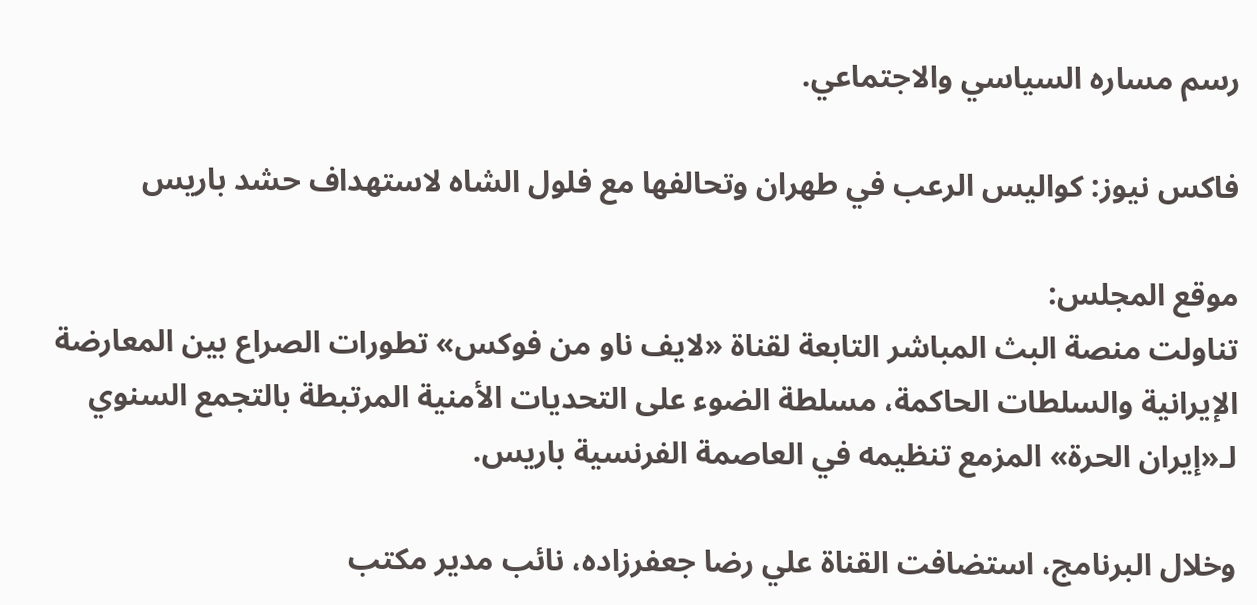رسم مساره السياسي والاجتماعي.

فاكس نيوز: كواليس الرعب في طهران وتحالفها مع فلول الشاه لاستهداف حشد باريس

موقع المجلس:
تناولت منصة البث المباشر التابعة لقناة «لايف ناو من فوكس» تطورات الصراع بين المعارضة الإيرانية والسلطات الحاكمة، مسلطة الضوء على التحديات الأمنية المرتبطة بالتجمع السنوي لـ«إيران الحرة» المزمع تنظيمه في العاصمة الفرنسية باريس.

وخلال البرنامج، استضافت القناة علي رضا جعفرزاده، نائب مدير مكتب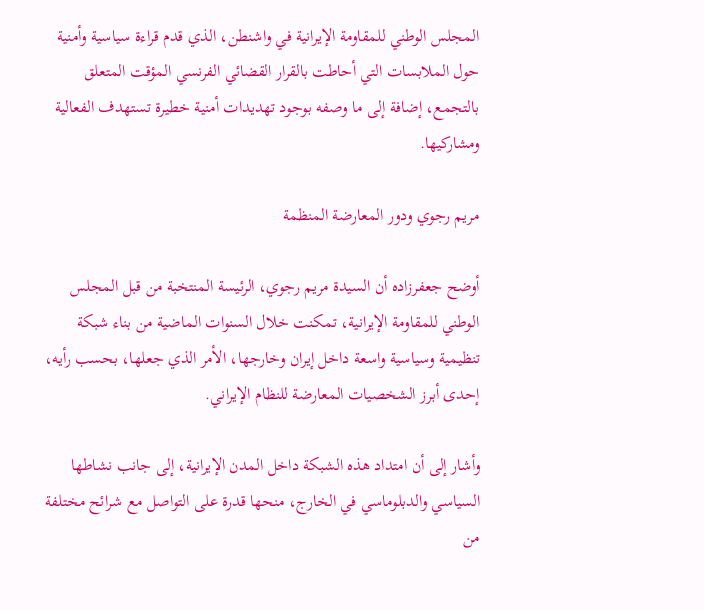المجلس الوطني للمقاومة الإيرانية في واشنطن، الذي قدم قراءة سياسية وأمنية حول الملابسات التي أحاطت بالقرار القضائي الفرنسي المؤقت المتعلق بالتجمع، إضافة إلى ما وصفه بوجود تهديدات أمنية خطيرة تستهدف الفعالية ومشاركيها.

مريم رجوي ودور المعارضة المنظمة

أوضح جعفرزاده أن السیدة مريم رجوي، الرئيسة المنتخبة من قبل المجلس الوطني للمقاومة الإيرانية، تمكنت خلال السنوات الماضية من بناء شبكة تنظيمية وسياسية واسعة داخل إيران وخارجها، الأمر الذي جعلها، بحسب رأيه، إحدى أبرز الشخصيات المعارضة للنظام الإيراني.

وأشار إلى أن امتداد هذه الشبكة داخل المدن الإيرانية، إلى جانب نشاطها السياسي والدبلوماسي في الخارج، منحها قدرة على التواصل مع شرائح مختلفة من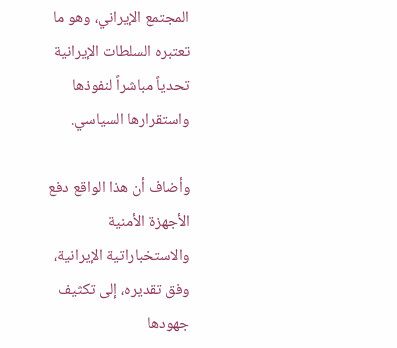المجتمع الإيراني، وهو ما تعتبره السلطات الإيرانية تحدياً مباشراً لنفوذها واستقرارها السياسي.

وأضاف أن هذا الواقع دفع الأجهزة الأمنية والاستخباراتية الإيرانية، وفق تقديره، إلى تكثيف جهودها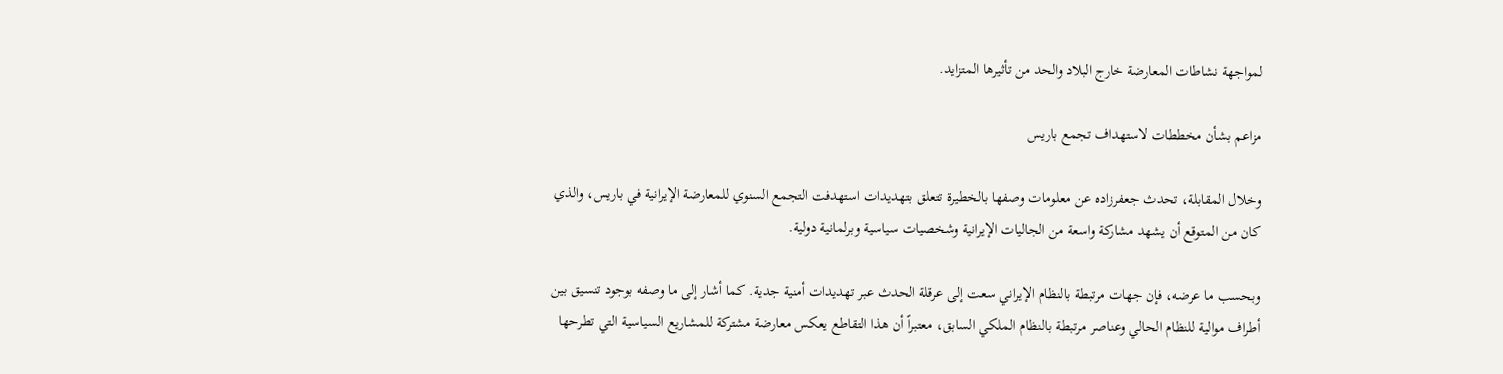لمواجهة نشاطات المعارضة خارج البلاد والحد من تأثيرها المتزايد.

مزاعم بشأن مخططات لاستهداف تجمع باريس

وخلال المقابلة، تحدث جعفرزاده عن معلومات وصفها بالخطيرة تتعلق بتهديدات استهدفت التجمع السنوي للمعارضة الإيرانية في باريس، والذي كان من المتوقع أن يشهد مشاركة واسعة من الجاليات الإيرانية وشخصيات سياسية وبرلمانية دولية.

وبحسب ما عرضه، فإن جهات مرتبطة بالنظام الإيراني سعت إلى عرقلة الحدث عبر تهديدات أمنية جدية. كما أشار إلى ما وصفه بوجود تنسيق بين أطراف موالية للنظام الحالي وعناصر مرتبطة بالنظام الملكي السابق، معتبراً أن هذا التقاطع يعكس معارضة مشتركة للمشاريع السياسية التي تطرحها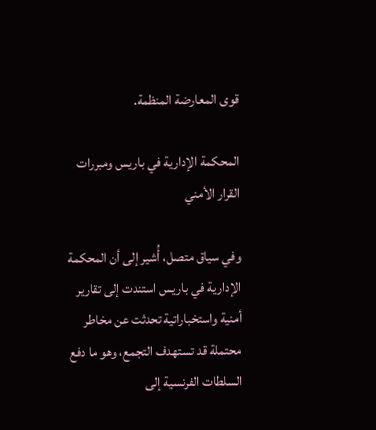قوى المعارضة المنظمة.

المحكمة الإدارية في باريس ومبررات القرار الأمني

وفي سياق متصل، أُشير إلى أن المحكمة الإدارية في باريس استندت إلى تقارير أمنية واستخباراتية تحدثت عن مخاطر محتملة قد تستهدف التجمع، وهو ما دفع السلطات الفرنسية إلى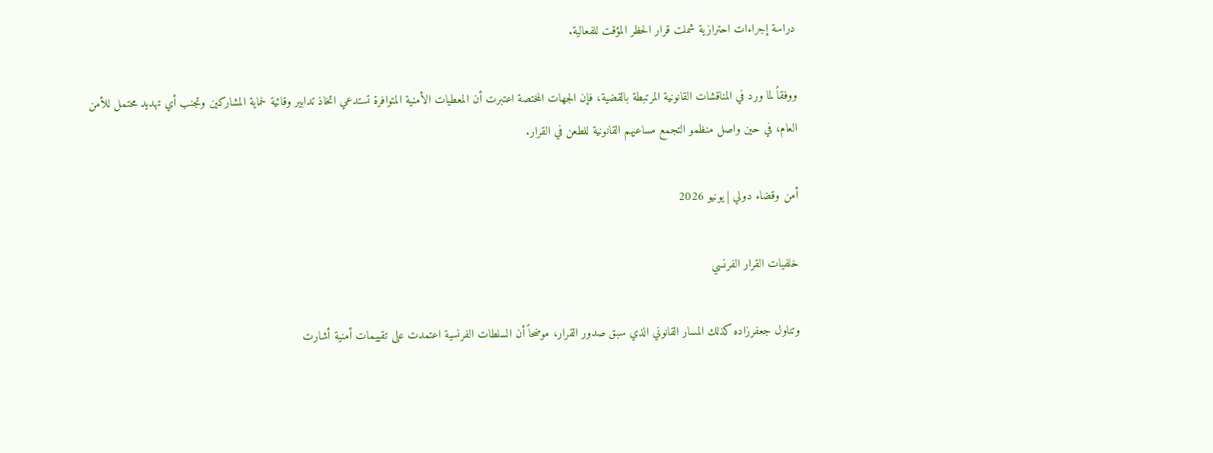دراسة إجراءات احترازية شملت قرار الحظر المؤقت للفعالية.

ووفقاً لما ورد في المناقشات القانونية المرتبطة بالقضية، فإن الجهات المختصة اعتبرت أن المعطيات الأمنية المتوافرة تستدعي اتخاذ تدابير وقائية لحماية المشاركين وتجنب أي تهديد محتمل للأمن العام، في حين واصل منظمو التجمع مساعيهم القانونية للطعن في القرار.

أمن وقضاء دولي | يونيو 2026

خلفيات القرار الفرنسي

وتناول جعفرزاده كذلك المسار القانوني الذي سبق صدور القرار، موضحاً أن السلطات الفرنسية اعتمدت على تقييمات أمنية أشارت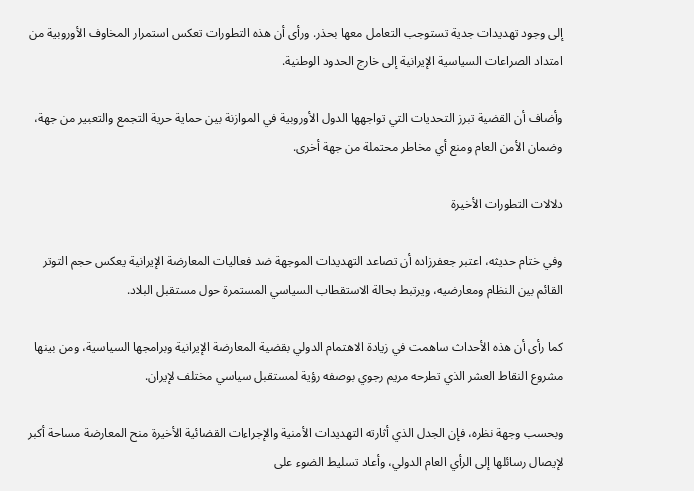إلى وجود تهديدات جدية تستوجب التعامل معها بحذر. ورأى أن هذه التطورات تعكس استمرار المخاوف الأوروبية من امتداد الصراعات السياسية الإيرانية إلى خارج الحدود الوطنية.

وأضاف أن القضية تبرز التحديات التي تواجهها الدول الأوروبية في الموازنة بين حماية حرية التجمع والتعبير من جهة، وضمان الأمن العام ومنع أي مخاطر محتملة من جهة أخرى.

دلالات التطورات الأخيرة

وفي ختام حديثه، اعتبر جعفرزاده أن تصاعد التهديدات الموجهة ضد فعاليات المعارضة الإيرانية يعكس حجم التوتر القائم بين النظام ومعارضيه، ويرتبط بحالة الاستقطاب السياسي المستمرة حول مستقبل البلاد.

كما رأى أن هذه الأحداث ساهمت في زيادة الاهتمام الدولي بقضية المعارضة الإيرانية وبرامجها السياسية، ومن بينها مشروع النقاط العشر الذي تطرحه مريم رجوي بوصفه رؤية لمستقبل سياسي مختلف لإيران.

وبحسب وجهة نظره، فإن الجدل الذي أثارته التهديدات الأمنية والإجراءات القضائية الأخيرة منح المعارضة مساحة أكبر لإيصال رسائلها إلى الرأي العام الدولي، وأعاد تسليط الضوء على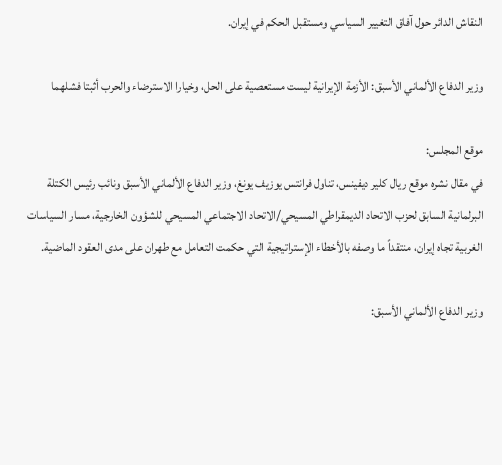النقاش الدائر حول آفاق التغيير السياسي ومستقبل الحكم في إيران.

وزير الدفاع الألماني الأسبق: الأزمة الإيرانية ليست مستعصية على الحل، وخيارا الاسترضاء والحرب أثبتا فشلهما

موقع المجلس:
في مقال نشره موقع ريال كلير ديفينس، تناول فرانتس يوزيف يونغ، وزير الدفاع الألماني الأسبق ونائب رئيس الكتلة البرلمانية السابق لحزب الاتحاد الديمقراطي المسيحي/الاتحاد الاجتماعي المسيحي للشؤون الخارجية، مسار السياسات الغربية تجاه إيران، منتقداً ما وصفه بالأخطاء الإستراتيجية التي حكمت التعامل مع طهران على مدى العقود الماضية.

وزير الدفاع الألماني الأسبق: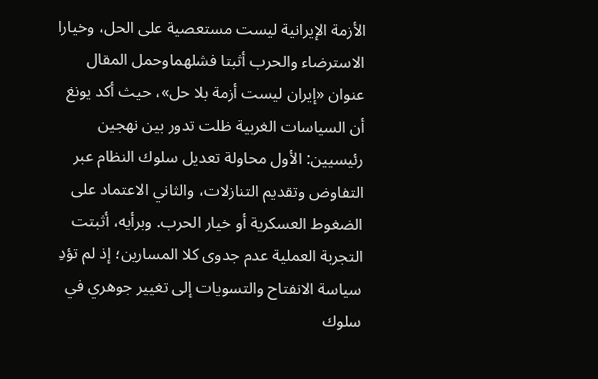الأزمة الإيرانية ليست مستعصية على الحل، وخيارا الاسترضاء والحرب أثبتا فشلهماوحمل المقال عنوان «إيران ليست أزمة بلا حل»، حيث أكد يونغ أن السياسات الغربية ظلت تدور بين نهجين رئيسيين: الأول محاولة تعديل سلوك النظام عبر التفاوض وتقديم التنازلات، والثاني الاعتماد على الضغوط العسكرية أو خيار الحرب. وبرأيه، أثبتت التجربة العملية عدم جدوى كلا المسارين؛ إذ لم تؤدِ سياسة الانفتاح والتسويات إلى تغيير جوهري في سلوك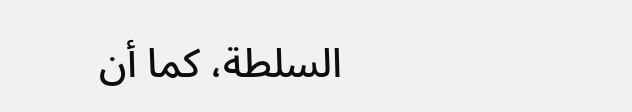السلطة، كما أن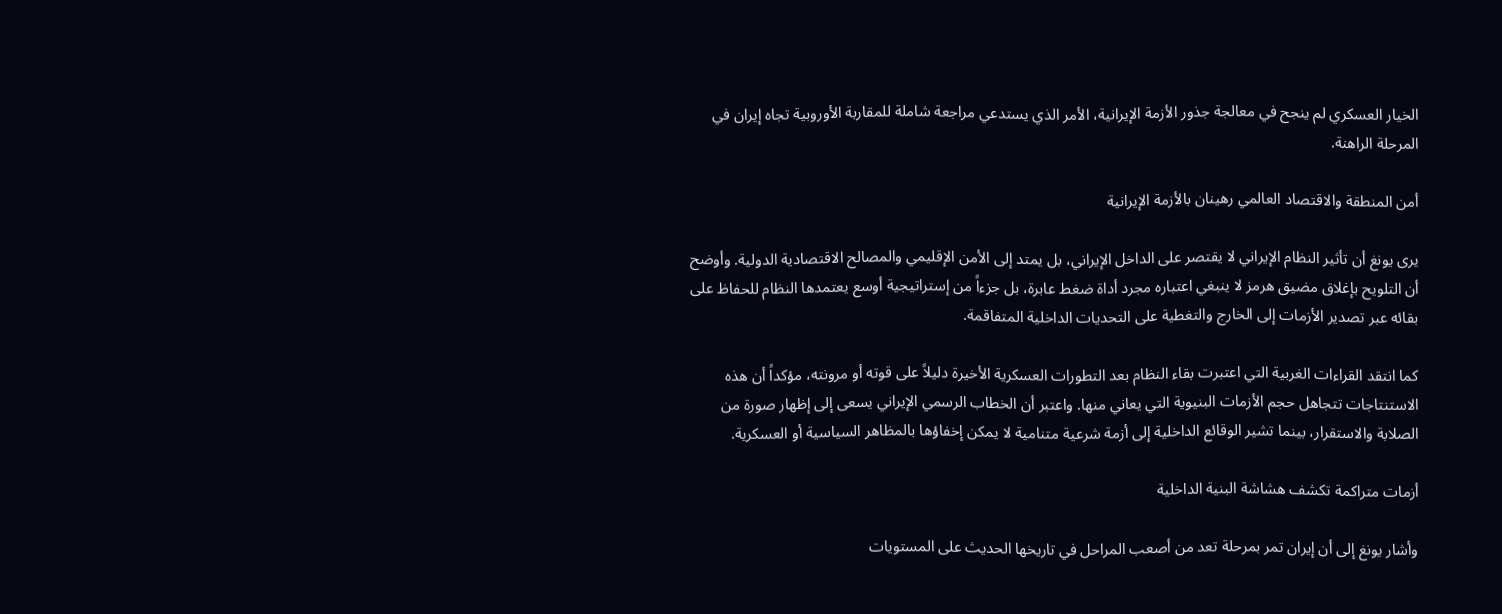الخيار العسكري لم ينجح في معالجة جذور الأزمة الإيرانية، الأمر الذي يستدعي مراجعة شاملة للمقاربة الأوروبية تجاه إيران في المرحلة الراهنة.

أمن المنطقة والاقتصاد العالمي رهينان بالأزمة الإيرانية

يرى يونغ أن تأثير النظام الإيراني لا يقتصر على الداخل الإيراني، بل يمتد إلى الأمن الإقليمي والمصالح الاقتصادية الدولية. وأوضح أن التلويح بإغلاق مضيق هرمز لا ينبغي اعتباره مجرد أداة ضغط عابرة، بل جزءاً من إستراتيجية أوسع يعتمدها النظام للحفاظ على بقائه عبر تصدير الأزمات إلى الخارج والتغطية على التحديات الداخلية المتفاقمة.

كما انتقد القراءات الغربية التي اعتبرت بقاء النظام بعد التطورات العسكرية الأخيرة دليلاً على قوته أو مرونته، مؤكداً أن هذه الاستنتاجات تتجاهل حجم الأزمات البنيوية التي يعاني منها. واعتبر أن الخطاب الرسمي الإيراني يسعى إلى إظهار صورة من الصلابة والاستقرار، بينما تشير الوقائع الداخلية إلى أزمة شرعية متنامية لا يمكن إخفاؤها بالمظاهر السياسية أو العسكرية.

أزمات متراكمة تكشف هشاشة البنية الداخلية

وأشار يونغ إلى أن إيران تمر بمرحلة تعد من أصعب المراحل في تاريخها الحديث على المستويات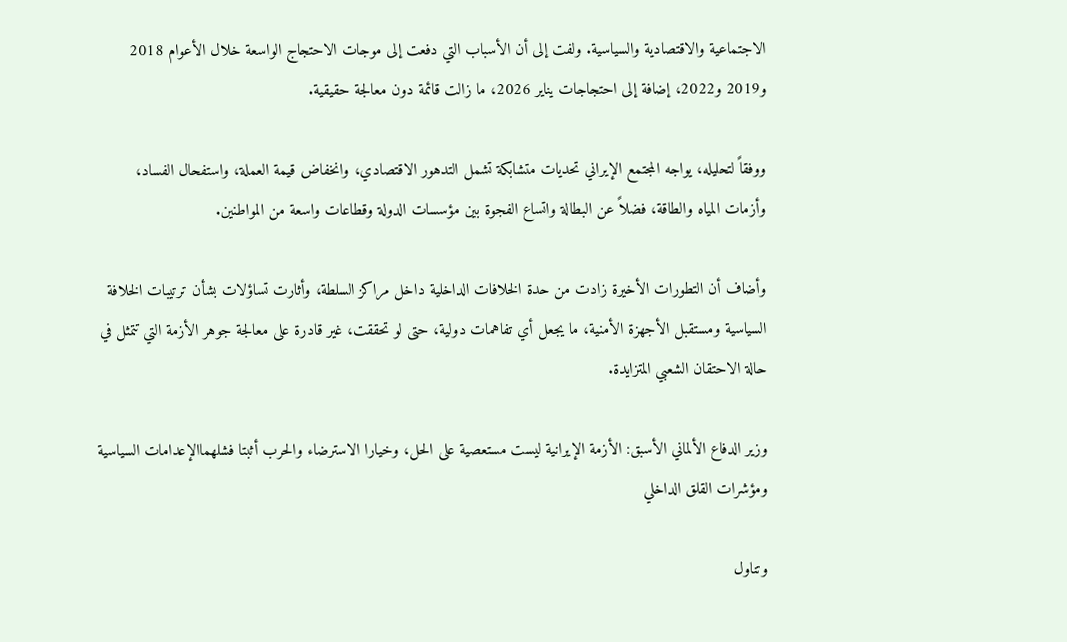الاجتماعية والاقتصادية والسياسية. ولفت إلى أن الأسباب التي دفعت إلى موجات الاحتجاج الواسعة خلال الأعوام 2018 و2019 و2022، إضافة إلى احتجاجات يناير 2026، ما زالت قائمة دون معالجة حقيقية.

ووفقاً لتحليله، يواجه المجتمع الإيراني تحديات متشابكة تشمل التدهور الاقتصادي، وانخفاض قيمة العملة، واستفحال الفساد، وأزمات المياه والطاقة، فضلاً عن البطالة واتساع الفجوة بين مؤسسات الدولة وقطاعات واسعة من المواطنين.

وأضاف أن التطورات الأخيرة زادت من حدة الخلافات الداخلية داخل مراكز السلطة، وأثارت تساؤلات بشأن ترتيبات الخلافة السياسية ومستقبل الأجهزة الأمنية، ما يجعل أي تفاهمات دولية، حتى لو تحققت، غير قادرة على معالجة جوهر الأزمة التي تتمثل في حالة الاحتقان الشعبي المتزايدة.

وزير الدفاع الألماني الأسبق: الأزمة الإيرانية ليست مستعصية على الحل، وخيارا الاسترضاء والحرب أثبتا فشلهماالإعدامات السياسية ومؤشرات القلق الداخلي

وتناول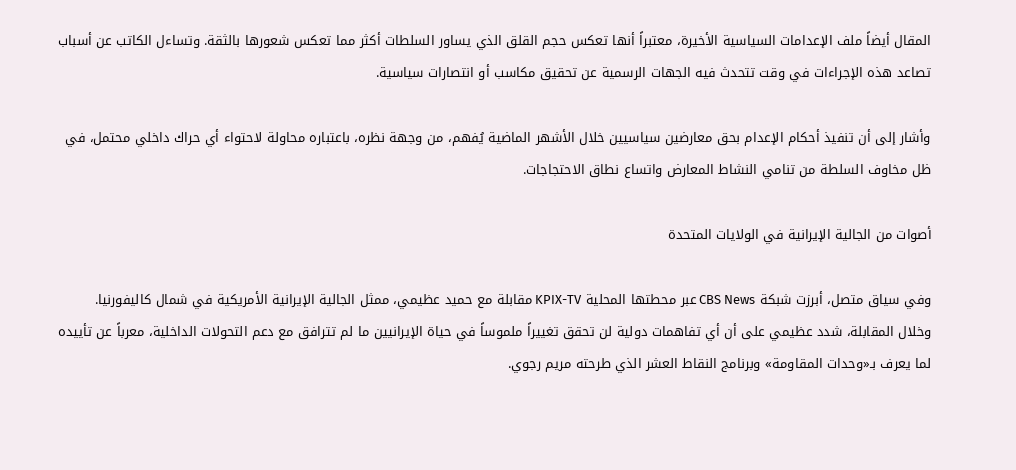المقال أيضاً ملف الإعدامات السياسية الأخيرة، معتبراً أنها تعكس حجم القلق الذي يساور السلطات أكثر مما تعكس شعورها بالثقة. وتساءل الكاتب عن أسباب تصاعد هذه الإجراءات في وقت تتحدث فيه الجهات الرسمية عن تحقيق مكاسب أو انتصارات سياسية.

وأشار إلى أن تنفيذ أحكام الإعدام بحق معارضين سياسيين خلال الأشهر الماضية يُفهم، من وجهة نظره، باعتباره محاولة لاحتواء أي حراك داخلي محتمل، في ظل مخاوف السلطة من تنامي النشاط المعارض واتساع نطاق الاحتجاجات.

أصوات من الجالية الإيرانية في الولايات المتحدة

وفي سياق متصل، أبرزت شبكة CBS News عبر محطتها المحلية KPIX-TV مقابلة مع حميد عظيمي، ممثل الجالية الإيرانية الأمريكية في شمال كاليفورنيا. وخلال المقابلة، شدد عظيمي على أن أي تفاهمات دولية لن تحقق تغييراً ملموساً في حياة الإيرانيين ما لم تترافق مع دعم التحولات الداخلية، معرباً عن تأييده لما يعرف بـ«وحدات المقاومة» وبرنامج النقاط العشر الذي طرحته مريم رجوي.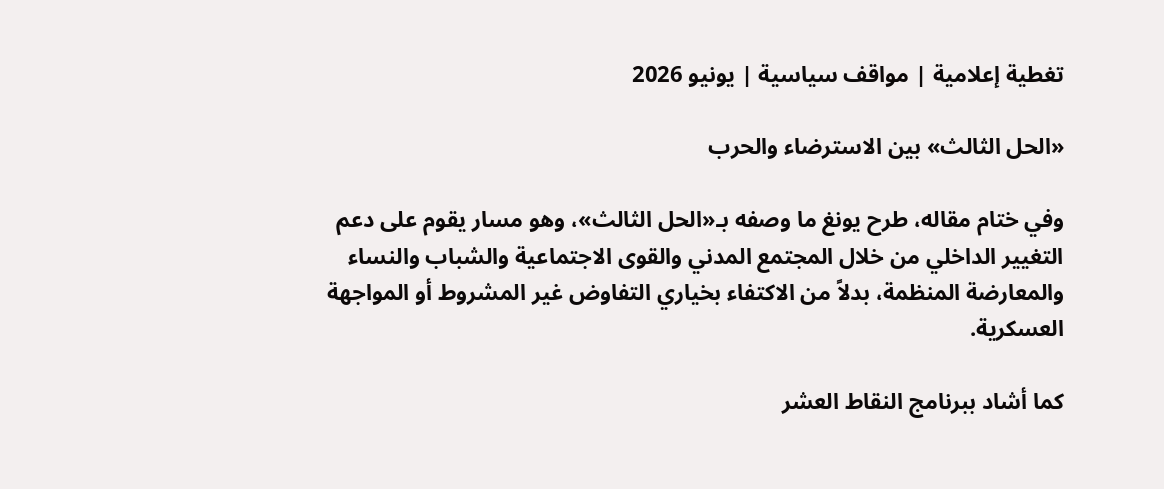تغطية إعلامية | مواقف سياسية | يونيو 2026

«الحل الثالث» بين الاسترضاء والحرب

وفي ختام مقاله، طرح يونغ ما وصفه بـ«الحل الثالث»، وهو مسار يقوم على دعم التغيير الداخلي من خلال المجتمع المدني والقوى الاجتماعية والشباب والنساء والمعارضة المنظمة، بدلاً من الاكتفاء بخياري التفاوض غير المشروط أو المواجهة العسكرية.

كما أشاد ببرنامج النقاط العشر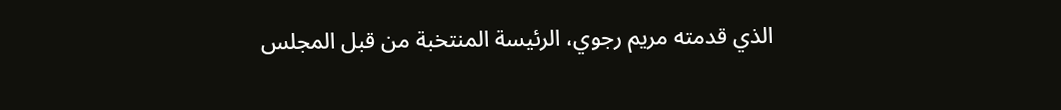الذي قدمته مريم رجوي، الرئيسة المنتخبة من قبل المجلس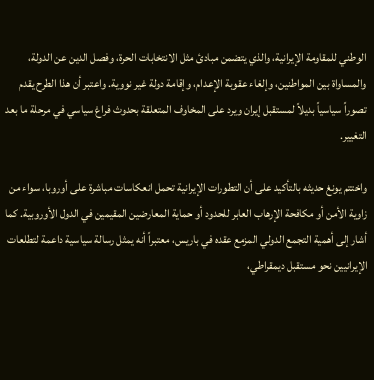الوطني للمقاومة الإيرانية، والذي يتضمن مبادئ مثل الانتخابات الحرة، وفصل الدين عن الدولة، والمساواة بين المواطنين، وإلغاء عقوبة الإعدام، وإقامة دولة غير نووية. واعتبر أن هذا الطرح يقدم تصوراً سياسياً بديلاً لمستقبل إيران ويرد على المخاوف المتعلقة بحدوث فراغ سياسي في مرحلة ما بعد التغيير.

واختتم يونغ حديثه بالتأكيد على أن التطورات الإيرانية تحمل انعكاسات مباشرة على أوروبا، سواء من زاوية الأمن أو مكافحة الإرهاب العابر للحدود أو حماية المعارضين المقيمين في الدول الأوروبية. كما أشار إلى أهمية التجمع الدولي المزمع عقده في باريس، معتبراً أنه يمثل رسالة سياسية داعمة لتطلعات الإيرانيين نحو مستقبل ديمقراطي،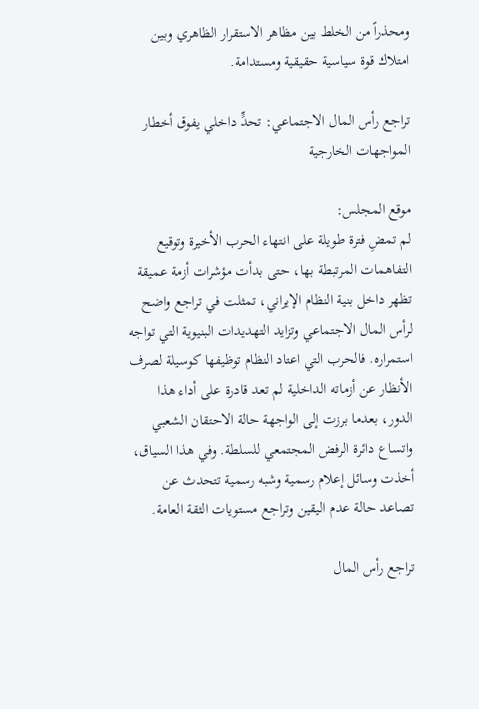ومحذراً من الخلط بين مظاهر الاستقرار الظاهري وبين امتلاك قوة سياسية حقيقية ومستدامة.

تراجع رأس المال الاجتماعي: تحدٍّ داخلي يفوق أخطار المواجهات الخارجية

موقع المجلس:
لم تمضِ فترة طويلة على انتهاء الحرب الأخيرة وتوقيع التفاهمات المرتبطة بها، حتى بدأت مؤشرات أزمة عميقة تظهر داخل بنية النظام الإيراني، تمثلت في تراجع واضح لرأس المال الاجتماعي وتزايد التهديدات البنيوية التي تواجه استمراره. فالحرب التي اعتاد النظام توظيفها كوسيلة لصرف الأنظار عن أزماته الداخلية لم تعد قادرة على أداء هذا الدور، بعدما برزت إلى الواجهة حالة الاحتقان الشعبي واتساع دائرة الرفض المجتمعي للسلطة. وفي هذا السياق، أخذت وسائل إعلام رسمية وشبه رسمية تتحدث عن تصاعد حالة عدم اليقين وتراجع مستويات الثقة العامة.

تراجع رأس المال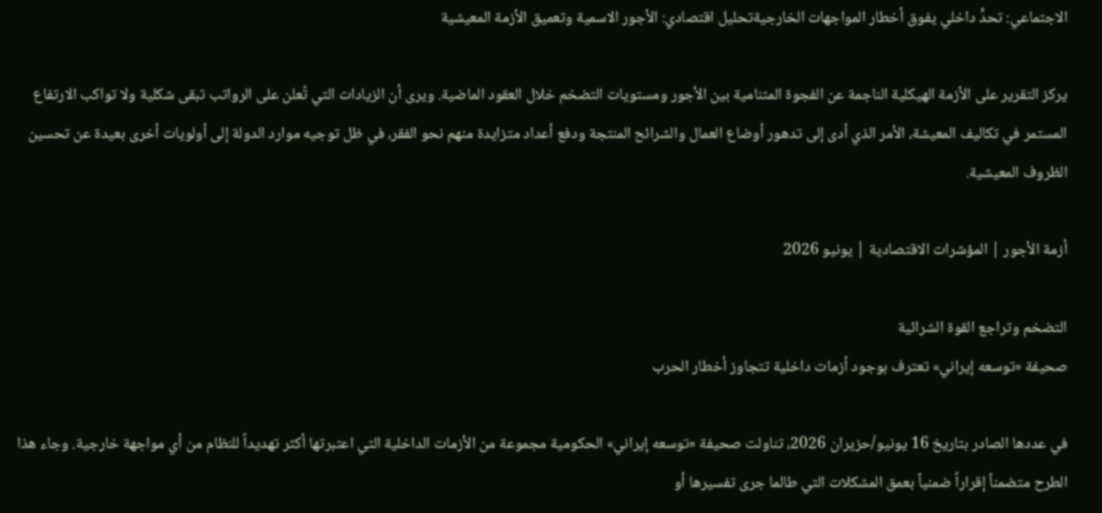الاجتماعي: تحدٍّ داخلي يفوق أخطار المواجهات الخارجيةتحليل اقتصادي: الأجور الاسمية وتعميق الأزمة المعيشية

يركز التقرير على الأزمة الهيكلية الناجمة عن الفجوة المتنامية بين الأجور ومستويات التضخم خلال العقود الماضية. ويرى أن الزيادات التي تُعلن على الرواتب تبقى شكلية ولا تواكب الارتفاع المستمر في تكاليف المعيشة، الأمر الذي أدى إلى تدهور أوضاع العمال والشرائح المنتجة ودفع أعداد متزايدة منهم نحو الفقر، في ظل توجيه موارد الدولة إلى أولويات أخرى بعيدة عن تحسين الظروف المعيشية.

أزمة الأجور | المؤشرات الاقتصادية | يونيو 2026

التضخم وتراجع القوة الشرائية
صحيفة «توسعه إيراني» تعترف بوجود أزمات داخلية تتجاوز أخطار الحرب

في عددها الصادر بتاريخ 16 يونيو/حزيران 2026، تناولت صحيفة «توسعه إيراني» الحكومية مجموعة من الأزمات الداخلية التي اعتبرتها أكثر تهديداً للنظام من أي مواجهة خارجية. وجاء هذا الطرح متضمناً إقراراً ضمنياً بعمق المشكلات التي طالما جرى تفسيرها أو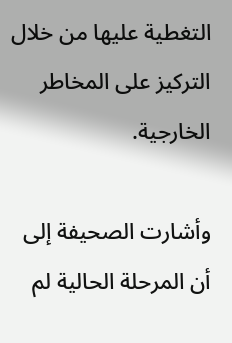التغطية عليها من خلال التركيز على المخاطر الخارجية.

وأشارت الصحيفة إلى أن المرحلة الحالية لم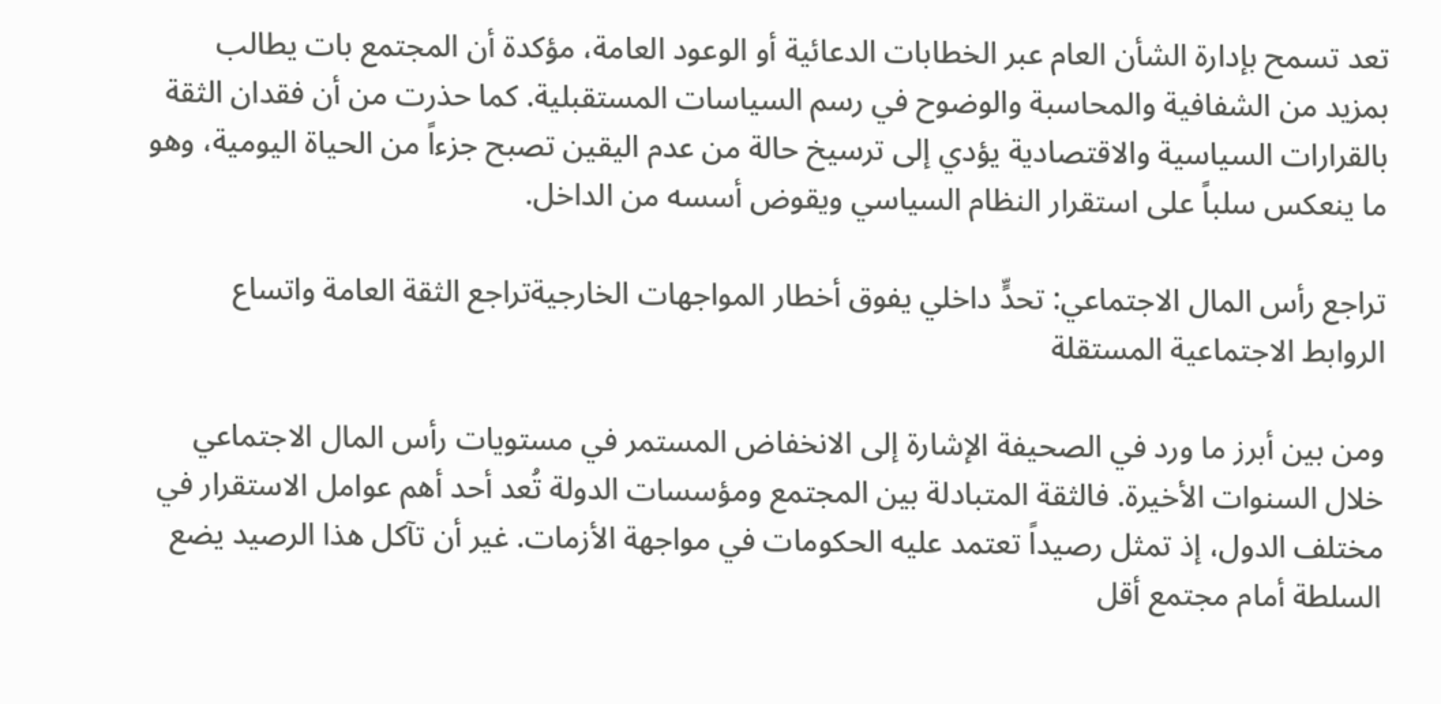تعد تسمح بإدارة الشأن العام عبر الخطابات الدعائية أو الوعود العامة، مؤكدة أن المجتمع بات يطالب بمزيد من الشفافية والمحاسبة والوضوح في رسم السياسات المستقبلية. كما حذرت من أن فقدان الثقة بالقرارات السياسية والاقتصادية يؤدي إلى ترسيخ حالة من عدم اليقين تصبح جزءاً من الحياة اليومية، وهو ما ينعكس سلباً على استقرار النظام السياسي ويقوض أسسه من الداخل.

تراجع رأس المال الاجتماعي: تحدٍّ داخلي يفوق أخطار المواجهات الخارجيةتراجع الثقة العامة واتساع الروابط الاجتماعية المستقلة

ومن بين أبرز ما ورد في الصحيفة الإشارة إلى الانخفاض المستمر في مستويات رأس المال الاجتماعي خلال السنوات الأخيرة. فالثقة المتبادلة بين المجتمع ومؤسسات الدولة تُعد أحد أهم عوامل الاستقرار في مختلف الدول، إذ تمثل رصيداً تعتمد عليه الحكومات في مواجهة الأزمات. غير أن تآكل هذا الرصيد يضع السلطة أمام مجتمع أقل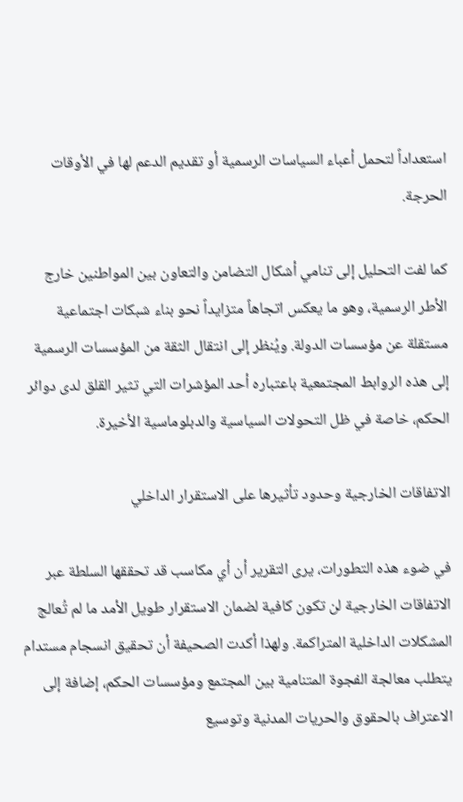استعداداً لتحمل أعباء السياسات الرسمية أو تقديم الدعم لها في الأوقات الحرجة.

كما لفت التحليل إلى تنامي أشكال التضامن والتعاون بين المواطنين خارج الأطر الرسمية، وهو ما يعكس اتجاهاً متزايداً نحو بناء شبكات اجتماعية مستقلة عن مؤسسات الدولة. ويُنظر إلى انتقال الثقة من المؤسسات الرسمية إلى هذه الروابط المجتمعية باعتباره أحد المؤشرات التي تثير القلق لدى دوائر الحكم، خاصة في ظل التحولات السياسية والدبلوماسية الأخيرة.

الاتفاقات الخارجية وحدود تأثيرها على الاستقرار الداخلي

في ضوء هذه التطورات، يرى التقرير أن أي مكاسب قد تحققها السلطة عبر الاتفاقات الخارجية لن تكون كافية لضمان الاستقرار طويل الأمد ما لم تُعالج المشكلات الداخلية المتراكمة. ولهذا أكدت الصحيفة أن تحقيق انسجام مستدام يتطلب معالجة الفجوة المتنامية بين المجتمع ومؤسسات الحكم، إضافة إلى الاعتراف بالحقوق والحريات المدنية وتوسيع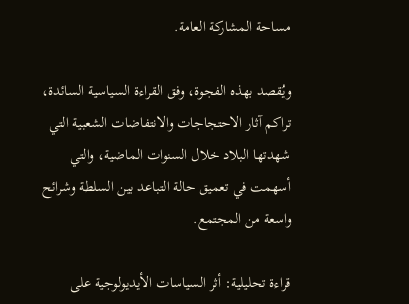مساحة المشاركة العامة.

ويُقصد بهذه الفجوة، وفق القراءة السياسية السائدة، تراكم آثار الاحتجاجات والانتفاضات الشعبية التي شهدتها البلاد خلال السنوات الماضية، والتي أسهمت في تعميق حالة التباعد بين السلطة وشرائح واسعة من المجتمع.

قراءة تحليلية: أثر السياسات الأيديولوجية على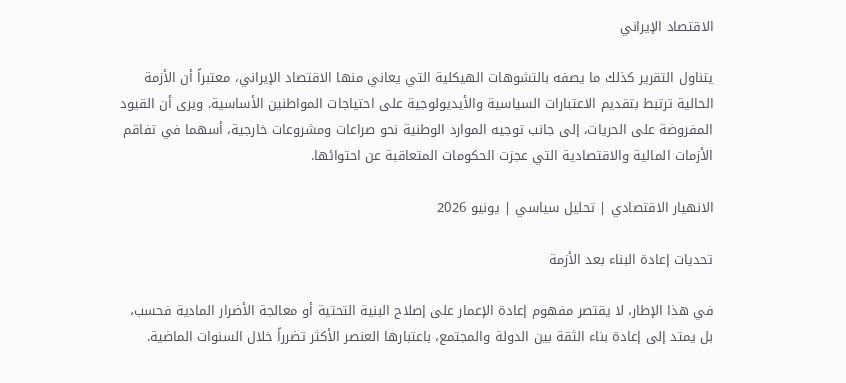الاقتصاد الإيراني

يتناول التقرير كذلك ما يصفه بالتشوهات الهيكلية التي يعاني منها الاقتصاد الإيراني، معتبراً أن الأزمة الحالية ترتبط بتقديم الاعتبارات السياسية والأيديولوجية على احتياجات المواطنين الأساسية. ويرى أن القيود المفروضة على الحريات، إلى جانب توجيه الموارد الوطنية نحو صراعات ومشروعات خارجية، أسهما في تفاقم الأزمات المالية والاقتصادية التي عجزت الحكومات المتعاقبة عن احتوائها.

الانهيار الاقتصادي | تحليل سياسي | يونيو 2026

تحديات إعادة البناء بعد الأزمة

في هذا الإطار، لا يقتصر مفهوم إعادة الإعمار على إصلاح البنية التحتية أو معالجة الأضرار المادية فحسب، بل يمتد إلى إعادة بناء الثقة بين الدولة والمجتمع، باعتبارها العنصر الأكثر تضرراً خلال السنوات الماضية.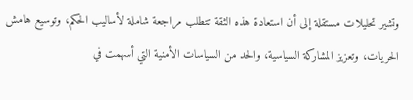وتشير تحليلات مستقلة إلى أن استعادة هذه الثقة تتطلب مراجعة شاملة لأساليب الحكم، وتوسيع هامش الحريات، وتعزيز المشاركة السياسية، والحد من السياسات الأمنية التي أسهمت في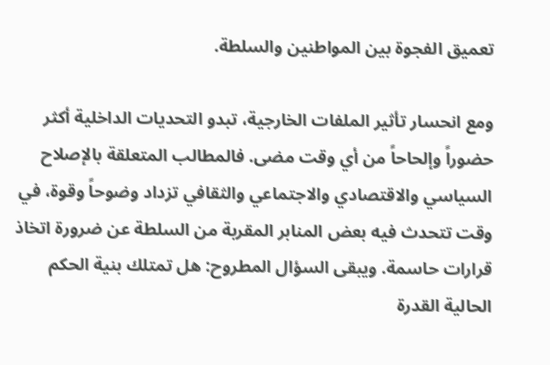تعميق الفجوة بين المواطنين والسلطة.

ومع انحسار تأثير الملفات الخارجية، تبدو التحديات الداخلية أكثر حضوراً وإلحاحاً من أي وقت مضى. فالمطالب المتعلقة بالإصلاح السياسي والاقتصادي والاجتماعي والثقافي تزداد وضوحاً وقوة، في وقت تتحدث فيه بعض المنابر المقربة من السلطة عن ضرورة اتخاذ قرارات حاسمة. ويبقى السؤال المطروح: هل تمتلك بنية الحكم الحالية القدرة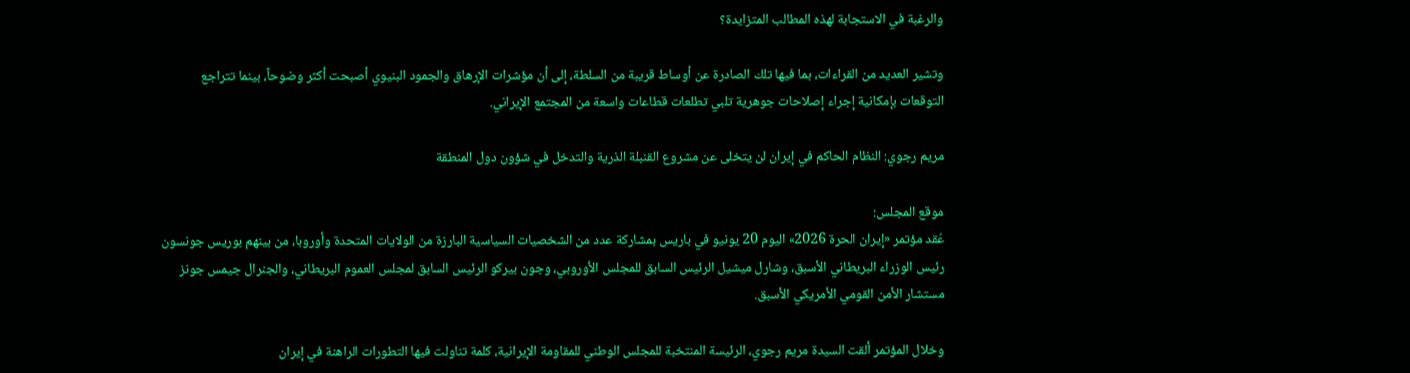والرغبة في الاستجابة لهذه المطالب المتزايدة؟

وتشير العديد من القراءات، بما فيها تلك الصادرة عن أوساط قريبة من السلطة، إلى أن مؤشرات الإرهاق والجمود البنيوي أصبحت أكثر وضوحاً، بينما تتراجع التوقعات بإمكانية إجراء إصلاحات جوهرية تلبي تطلعات قطاعات واسعة من المجتمع الإيراني.

مريم رجوي: النظام الحاكم في إيران لن يتخلى عن مشروع القنبلة الذرية والتدخل في شؤون دول المنطقة

موقع المجلس:
عُقد مؤتمر «إيران الحرة 2026» اليوم 20 يونيو في باريس بمشاركة عدد من الشخصيات السياسية البارزة من الولايات المتحدة وأوروبا، من بينهم بوريس جونسون رئيس الوزراء البريطاني الأسبق، وشارل ميشيل الرئيس السابق للمجلس الأوروبي، وجون بيركو الرئيس السابق لمجلس العموم البريطاني، والجنرال جيمس جونز مستشار الأمن القومي الأمريكي الأسبق.

وخلال المؤتمر ألقت السيدة مريم رجوي، الرئيسة المنتخبة للمجلس الوطني للمقاومة الإيرانية، كلمة تناولت فيها التطورات الراهنة في إيران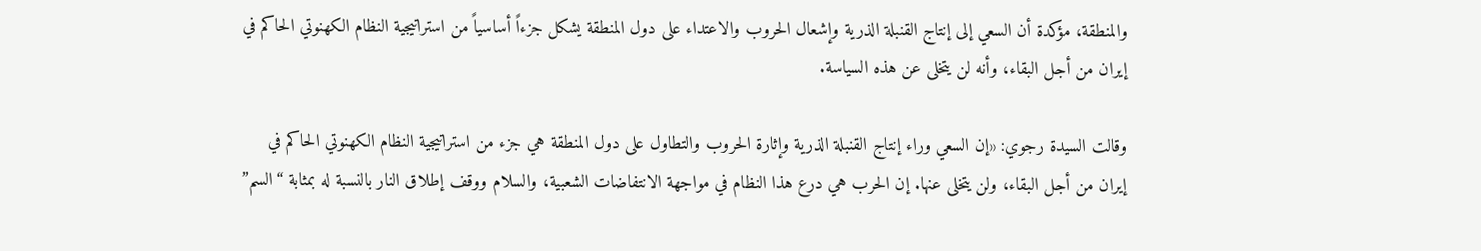والمنطقة، مؤكدة أن السعي إلى إنتاج القنبلة الذرية وإشعال الحروب والاعتداء على دول المنطقة يشكل جزءاً أساسياً من استراتيجية النظام الكهنوتي الحاكم في إيران من أجل البقاء، وأنه لن يتخلى عن هذه السياسة.

وقالت السيدة رجوي: «إن السعي وراء إنتاج القنبلة الذرية وإثارة الحروب والتطاول على دول المنطقة هي جزء من استراتيجية النظام الكهنوتي الحاكم في إيران من أجل البقاء، ولن يتخلى عنها. إن الحرب هي درع هذا النظام في مواجهة الانتفاضات الشعبية، والسلام ووقف إطلاق النار بالنسبة له بمثابة “السم”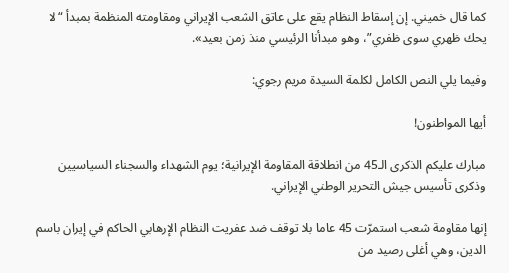كما قال خميني. إن إسقاط النظام يقع على عاتق الشعب الإيراني ومقاومته المنظمة بمبدأ “لا يحك ظهري سوى ظفري”، وهو مبدأنا الرئيسي منذ زمن بعيد».

وفيما يلي النص الكامل لكلمة السيدة مريم رجوي:

أيها المواطنون!

مبارك عليكم الذكرى الـ45 من انطلاقة المقاومة الإیرانیة؛ يوم الشهداء والسجناء السياسيين وذكرى تأسيس جيش التحرير الوطني الإيراني.

إنها مقاومة شعب استمرّت 45 عاما بلا توقف ضد عفريت النظام الإرهابي الحاکم في إیران باسم الدین، وهي أغلی رصيد من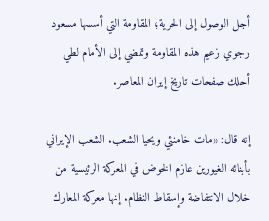أجل الوصول إلی الحرية؛ المقاومة التي أسسها مسعود رجوي زعيم هذه المقاومة وتمضي إلى الأمام لطي أحلك صفحات تاريخ إيران المعاصر.

إنه قال: «مات خامنئي ويحيا الشعب. الشعب الإيراني بأبنائه الغیورین عازم الخوض في المعركة الرئيسية من خلال الانتفاضة وإسقاط النظام. إنها معركة المعارك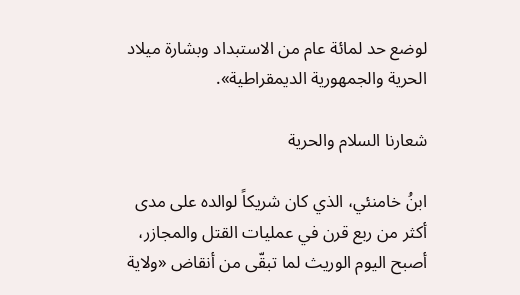لوضع حد لمائة عام من الاستبداد وبشارة ميلاد الحرية والجمهورية الديمقراطية».

شعارنا السلام والحرية

ابنُ خامنئي، الذي كان شريكاً لوالده على مدى أكثر من ربع قرن في عمليات القتل والمجازر، أصبح اليوم الوريث لما تبقّى من أنقاض «ولاية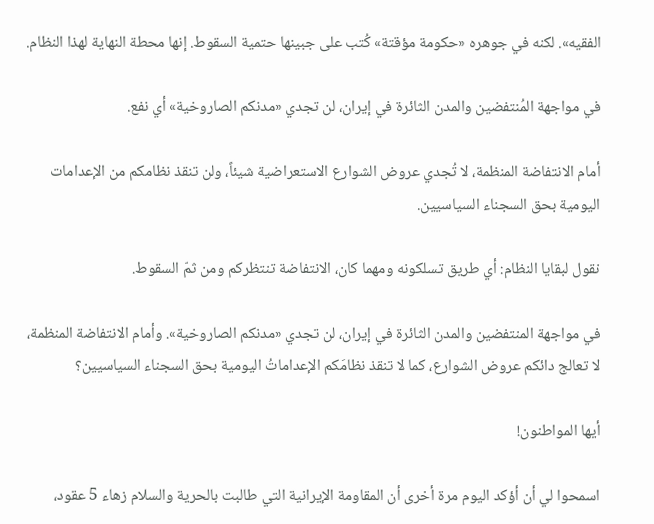الفقيه». لكنه في جوهره «حكومة مؤقتة» كُتب على جبينها حتمية السقوط. إنها محطة النهاية لهذا النظام.

في مواجهة المُنتفضين والمدن الثائرة في إيران، لن تجدي «مدنكم الصاروخية» أي نفع.

أمام الانتفاضة المنظمة، لا تُجدي عروض الشوارع الاستعراضية شيئاً، ولن تنقذ نظامكم من الإعدامات اليومية بحق السجناء السياسيين.

نقول لبقايا النظام: أي طريق تسلكونه ومهما كان، الانتفاضة تنتظركم ومن ثمّ السقوط.

في مواجهة المنتفضين والمدن الثائرة في إيران، لن تجدي «مدنكم الصاروخية». وأمام الانتفاضة المنظمة، لا تعالج دائكم عروض الشوارع، كما لا تنقذ نظامَكم الإعداماتُ اليومية بحق السجناء السياسيين؟

أيها المواطنون!

اسمحوا لي أن أؤكد اليوم مرة أخرى أن المقاومة الإيرانية التي طالبت بالحرية والسلام زهاء 5 عقود،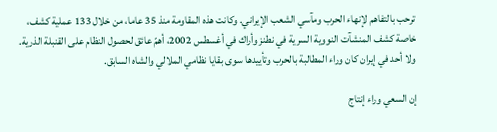ترحب بالتفاهم لإنهاء الحرب ومآسي الشعب الإيراني. وكانت هذه المقاومة منذ 35 عاما، من خلال 133 عملية كشف، خاصة كشف المنشآت النووية السرية في نطنز وأراك في أغسطس 2002، أهمّ عائق لحصول النظام على القنبلة الذرية. ولا أحد في إيران کان وراء المطالبة بالحرب وتأییدها سوى بقايا نظامي الملالي والشاه السابق.

إن السعي وراء إنتاج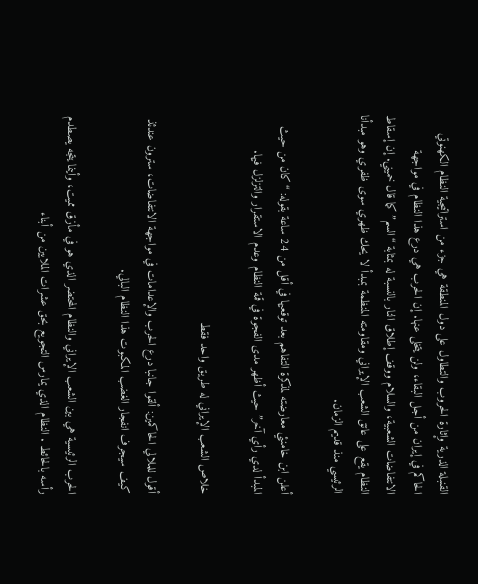القنبلة الذرية وإثارة الحروب والتطاول على دول المنطقة هي جزء من استراتيجية النظام الكهنوتي الحاكم في إيران من أجل البقاء، ولن يتخلى عنها. إن الحرب هي درع هذا النظام في مواجهة الانتفاضات الشعبية، والسلام ووقف إطلاق النار بالنسبة له بمثابة “السم” كما قال خميني. إن إسقاط النظام يقع على عاتق الشعب الإيراني ومقاومته المنظمة بمبدأ لا يحك ظهري سوی ظفري وهو مبدأنا الرئيسي منذ قدیم الزمان.

أعلن ابن خامنئي معارضته لمذكرة التفاهم بعد توقعيها في أقل من 24 ساعة بقوله: “كان من حیث المبدأ لدي رأي آخر” حيث أظهر مدى الفجوة في قمة النظام وعدم الاستقرار والتزلزل فيها.

خلاص الشعب الإيراني له طریق واحد فقط

أقول للملالي الحاكمين: ألقوا جانبا درع الحرب والإعدامات في مواجهة الانتفاضات، سترون عندئذ کیف سیجرف انفجار الغضب المكبوت هذا النظام البالي.

الحرب الرئيسية هي بين الشعب الإيراني والنظام المحتضر الذي هو في مأزق مميت، وأينما یتجه يصطدم رأسه بالحائط . النظام الذي یمارس التجویع بحق عشرات الملايين من أبناء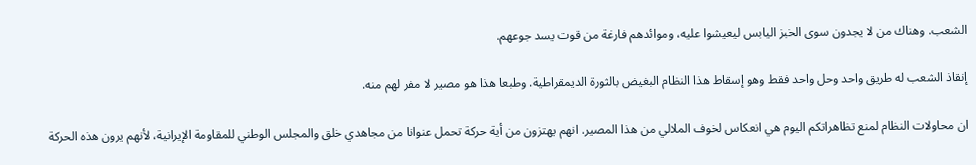الشعب. وهناك من لا يجدون سوى الخبز اليابس ليعيشوا عليه، وموائدهم فارغة من قوت يسد جوعهم.

إنقاذ الشعب له طريق واحد وحل واحد فقط وهو إسقاط هذا النظام البغيض بالثورة الديمقراطية. وطبعا هذا هو مصير لا مفر لهم منه.

ان محاولات النظام لمنع تظاهراتكم اليوم هي انعكاس لخوف الملالي من هذا المصير. انهم يهتزون من أية حركة تحمل عنوانا من مجاهدي خلق والمجلس الوطني للمقاومة الإيرانية، لأنهم يرون هذه الحركة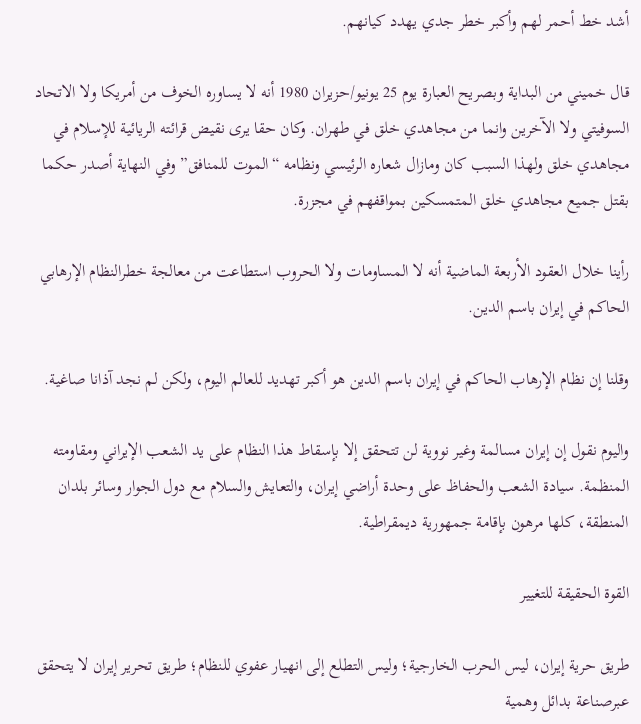أشد خط أحمر لهم وأكبر خطر جدي يهدد كيانهم.

قال خميني من البداية وبصريح العبارة يوم 25 يونيو/حزيران 1980 أنه لا يساوره الخوف من أمريكا ولا الاتحاد السوفيتي ولا الآخرين وانما من مجاهدي خلق في طهران. وكان حقا يرى نقيض قرائته الريائية للإسلام في مجاهدي خلق ولهذا السبب كان ومازال شعاره الرئيسي ونظامه “الموت للمنافق” وفي النهاية أصدر حكما بقتل جميع مجاهدي خلق المتمسكين بمواقفهم في مجزرة.

رأينا خلال العقود الأربعة الماضیة أنه لا المساومات ولا الحروب استطاعت من معالجة خطرالنظام الإرهابي الحاکم في إیران باسم الدین.

وقلنا إن نظام الإرهاب الحاکم في إیران باسم الدین هو أكبر تهديد للعالم اليوم، ولكن لم نجد آذانا صاغية.

واليوم نقول إن إيران مسالمة وغير نووية لن تتحقق إلا بإسقاط هذا النظام على يد الشعب الإیراني ومقاومته المنظمة. سيادة الشعب والحفاظ على وحدة أراضي إيران، والتعايش والسلام مع دول الجوار وسائر بلدان المنطقة، كلها مرهون بإقامة جمهورية ديمقراطية.

القوة الحقيقة للتغيير

طريق حرية إيران، ليس الحرب الخارجية؛ وليس التطلع إلى انهيار عفوي للنظام؛ طريق تحریر إيران لا یتحقق عبرصناعة بدائل وهمیة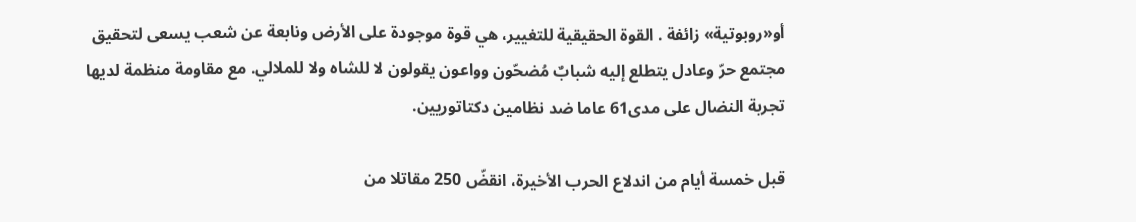أو«روبوتية» زائفة . القوة الحقيقية للتغيير، هي قوة موجودة على الأرض ونابعة عن شعب يسعى لتحقيق مجتمع حرّ وعادل يتطلع إليه شبابٌ مُضحّون وواعون يقولون لا للشاه ولا للملالي. مع مقاومة منظمة لديها تجربة النضال على مدى61 عاما ضد نظامین دکتاتوریین.

قبل خمسة أيام من اندلاع الحرب الأخيرة، انقضّ 250 مقاتلا من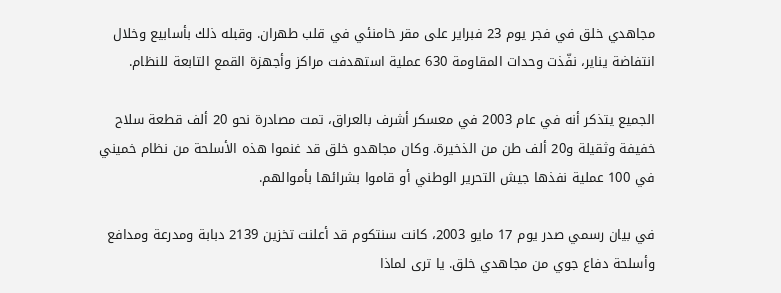مجاهدي خلق في فجر يوم 23 فبراير علی مقر خامنئي في قلب طهران. وقبله ذلك بأسابيع وخلال انتفاضة يناير، نفّذت وحدات المقاومة 630 عملية استهدفت مراكز وأجهزة القمع التابعة للنظام.

الجميع يتذكر أنه في عام 2003 في معسكر أشرف بالعراق، تمت مصادرة نحو 20 ألف قطعة سلاح خفيفة وثقيلة و20 ألف طن من الذخيرة. وكان مجاهدو خلق قد غنموا هذه الأسلحة من نظام خميني في 100 عملية نفذها جيش التحرير الوطني أو قاموا بشرائها بأموالهم.

في بيان رسمي صدر يوم 17 مايو 2003، كانت سنتكوم قد أعلنت تخزین 2139 دبابة ومدرعة ومدافع وأسلحة دفاع جوي من مجاهدي خلق. يا ترى لماذا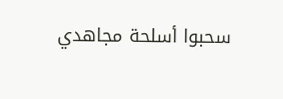سحبوا أسلحة مجاهدي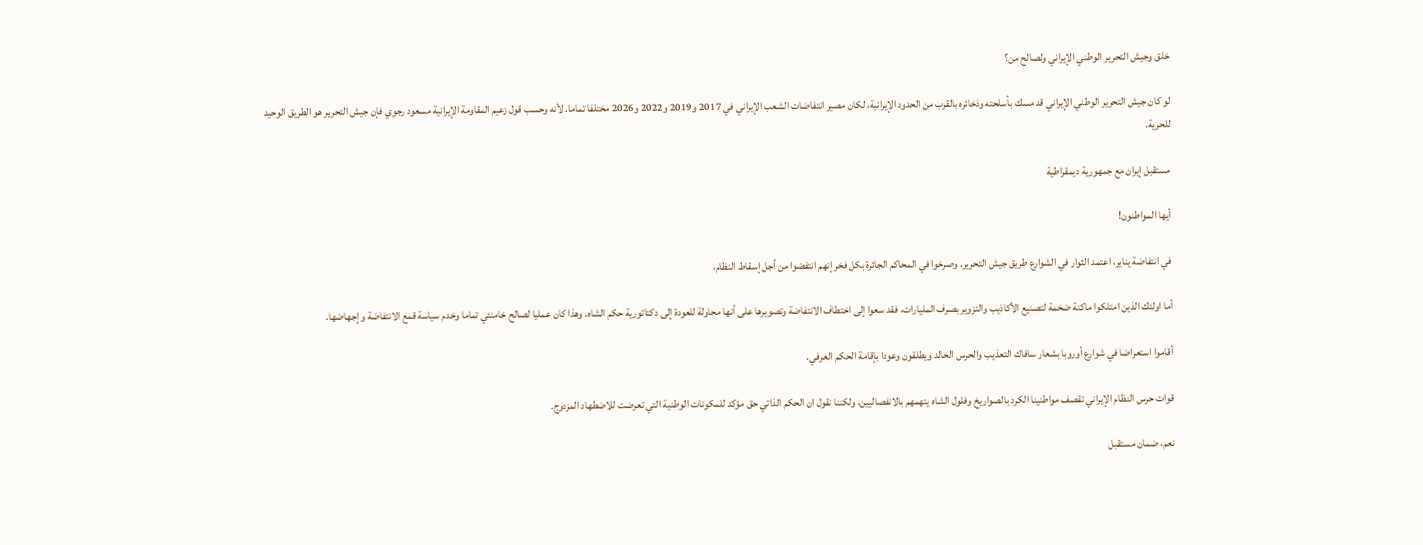خلق وجيش التحرير الوطني الإيراني ولصالح من؟

لو كان جيش التحرير الوطني الإيراني قد مسك بأسلحته وذخائره بالقرب من الحدود الإيرانية، لكان مصير انتفاضات الشعب الإيراني في 2017 و2019 و2022 و2026 مختلفا تماما. لأنه وحسب قول زعيم المقاومة الإيرانية مسعود رجوي فإن جيش التحرير هو الطريق الوحيد للحرية.

مستقبل إيران مع جمهورية ديمقراطية

أيها المواطنون!

في انتفاضة يناير، اعتمد الثوار في الشوارع طريق جيش التحرير. وصرخوا في المحاكم الجائرة بكل فخر إنهم انتفضوا من أجل إسقاط النظام،

أما اولئك الذين امتلكوا ماكنة ضخمة لتصنيع الأكاذيب والتزوير بصرف المليارات، فقد سعوا إلى اختطاف الانتفاضة وتصويرها على أنها محاولة للعودة إلى دكتاتورية حکم الشاه. وهذا كان عمليا لصالح خامنئي تماما وخدم سياسة قمع الانتفاضة وإجهاضها.

أقاموا استعراضا في شوارع أوروبا بشعار سافاك التعذيب والحرس الخالد ويطلقون وعودا بإقامة الحكم العرفي.

قوات حرس النظام الإيراني تقصف مواطنينا الكرد بالصواريخ وفلول الشاه يتهمهم بالانفصاليين، ولكننا نقول ان الحكم الذاتي حق مؤكد للمكونات الوطنية التي تعرضت للاضطهاد المزدوج.

نعم، ضمان مستقبل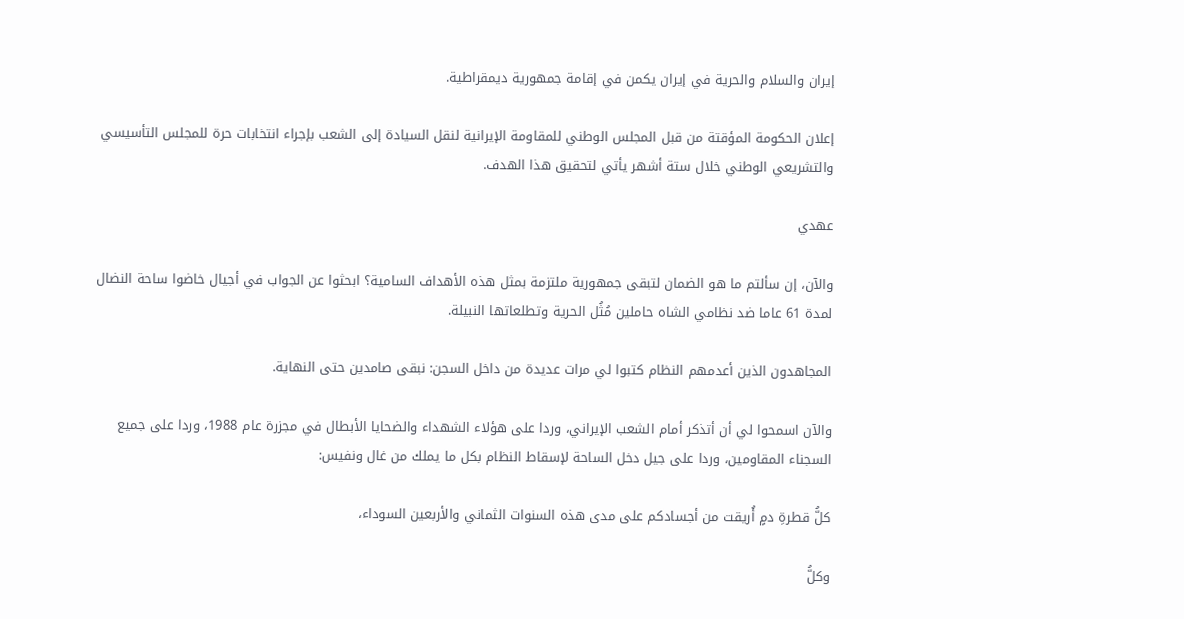إيران والسلام والحرية في إيران يكمن في إقامة جمهورية ديمقراطية.

إعلان الحكومة المؤقتة من قبل المجلس الوطني للمقاومة الإيرانية لنقل السيادة إلى الشعب بإجراء انتخابات حرة للمجلس التأسيسي والتشريعي الوطني خلال ستة أشهر يأتي لتحقيق هذا الهدف.

عهدي

والآن، إن سألتم ما هو الضمان لتبقى جمهورية ملتزمة بمثل هذه الأهداف السامية؟ ابحثوا عن الجواب في أجيال خاضوا ساحة النضال لمدة 61 عاما ضد نظامي الشاه حاملين مُثُل الحرية وتطلعاتها النبيلة.

المجاهدون الذين أعدمهم النظام كتبوا لي مرات عديدة من داخل السجن: نبقی صامدین حتى النهاية.

والآن اسمحوا لي أن أتذكر أمام الشعب الإيراني، وردا على هؤلاء الشهداء والضحایا الأبطال في مجزرة عام 1988، وردا على جميع السجناء المقاومين، وردا على جيل دخل الساحة لإسقاط النظام بكل ما يملك من غال ونفيس:

كلُّ قطرةِ دمٍ أُريقت من أجسادكم على مدى هذه السنوات الثماني والأربعين السوداء،

وكلُّ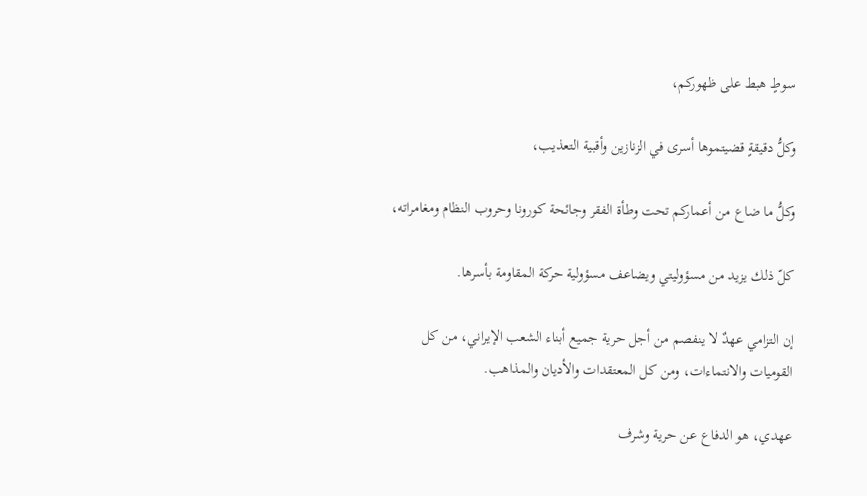سوطٍ هبط على ظهوركم،

وكلُّ دقيقةٍ قضيتموها أسرى في الزنازين وأقبية التعذيب،

وكلُّ ما ضاع من أعماركم تحت وطأة الفقر وجائحة كورونا وحروب النظام ومغامراته،

کلّ ذلك يزيد من مسؤوليتي ويضاعف مسؤولية حركة المقاومة بأسرها.

إن التزامي عهدٌ لا ينفصم من أجل حرية جميع أبناء الشعب الإيراني، من كل القوميات والانتماءات، ومن كل المعتقدات والأديان والمذاهب.

عهدي، هو الدفاع عن حرية وشرف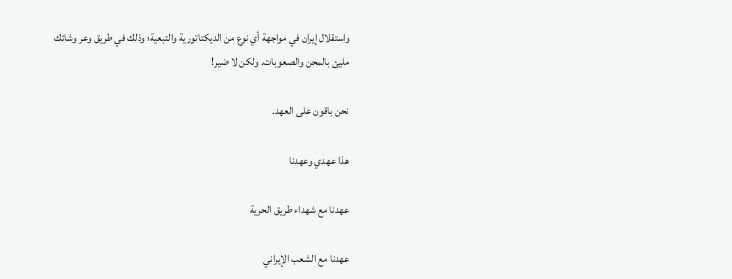واستقلال إيران في مواجهة أي نوع من الديكتاتورية والتبعية؛ وذلك في طريق وعر وشائك مليئ بالمحن والصعوبات. ولکن لا ضیر!

نحن باقون على العهد.

هذا عهدي وعهدنا

عهدنا مع شهداء طريق الحرية

عهدنا مع الشعب الإيراني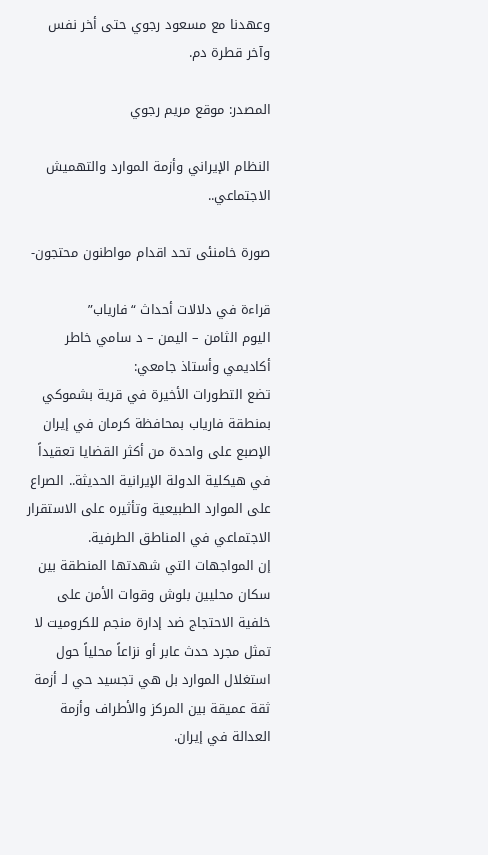وعهدنا مع مسعود رجوي حتى أخر نفس وآخر قطرة دم.

المصدر: موقع مريم رجوي

النظام الإيراني وأزمة الموارد والتهميش الاجتماعي..

صورة خامنئی تحد اقدام مواطنون محتجون-

قراءة في دلالات أحداث “فارياب”
اليوم الثامن – اليمن – د سامي خاطر أكاديمي وأستاذ جامعي:
تضع التطورات الأخيرة في قرية بشموكي بمنطقة فارياب بمحافظة كرمان في إيران الإصبع على واحدة من أكثر القضايا تعقيداً في هيكلية الدولة الإيرانية الحديثة.. الصراع على الموارد الطبيعية وتأثيره على الاستقرار الاجتماعي في المناطق الطرفية.
إن المواجهات التي شهدتها المنطقة بين سكان محليين بلوش وقوات الأمن على خلفية الاحتجاج ضد إدارة منجم للكروميت لا تمثل مجرد حدث عابر أو نزاعاً محلياً حول استغلال الموارد بل هي تجسيد حي لـ أزمة ثقة عميقة بين المركز والأطراف وأزمة العدالة في إيران.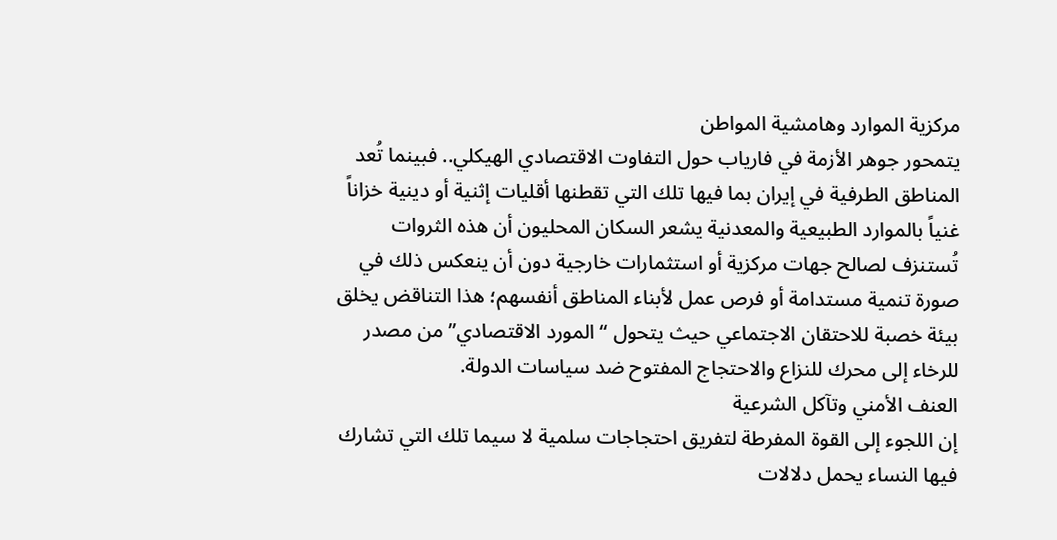مركزية الموارد وهامشية المواطن
يتمحور جوهر الأزمة في فارياب حول التفاوت الاقتصادي الهيكلي.. فبينما تُعد المناطق الطرفية في إيران بما فيها تلك التي تقطنها أقليات إثنية أو دينية خزاناً غنياً بالموارد الطبيعية والمعدنية يشعر السكان المحليون أن هذه الثروات تُستنزف لصالح جهات مركزية أو استثمارات خارجية دون أن ينعكس ذلك في صورة تنمية مستدامة أو فرص عمل لأبناء المناطق أنفسهم؛ هذا التناقض يخلق بيئة خصبة للاحتقان الاجتماعي حيث يتحول “المورد الاقتصادي” من مصدر للرخاء إلى محرك للنزاع والاحتجاج المفتوح ضد سياسات الدولة.
العنف الأمني وتآكل الشرعية
إن اللجوء إلى القوة المفرطة لتفريق احتجاجات سلمية لا سيما تلك التي تشارك فيها النساء يحمل دلالات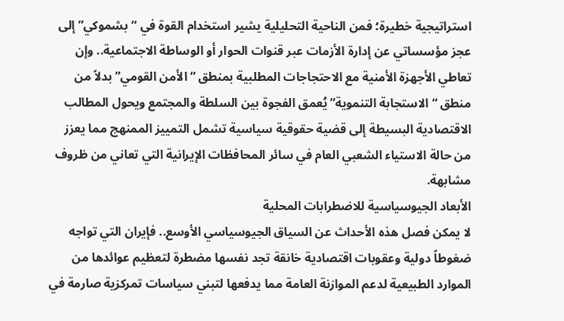استراتيجية خطيرة؛ فمن الناحية التحليلية يشير استخدام القوة في “بشموكي” إلى عجز مؤسساتي عن إدارة الأزمات عبر قنوات الحوار أو الوساطة الاجتماعية.. وإن تعاطي الأجهزة الأمنية مع الاحتجاجات المطلبية بمنطق “الأمن القومي” بدلاً من منطق “الاستجابة التنموية” يُعمق الفجوة بين السلطة والمجتمع ويحول المطالب الاقتصادية البسيطة إلى قضية حقوقية سياسية تشمل التمييز الممنهج مما يعزز من حالة الاستياء الشعبي العام في سائر المحافظات الإيرانية التي تعاني من ظروف مشابهة.
الأبعاد الجيوسياسية للاضطرابات المحلية
لا يمكن فصل هذه الأحداث عن السياق الجيوسياسي الأوسع.. فإيران التي تواجه ضغوطاً دولية وعقوبات اقتصادية خانقة تجد نفسها مضطرة لتعظيم عوائدها من الموارد الطبيعية لدعم الموازنة العامة مما يدفعها لتبني سياسات تمركزية صارمة في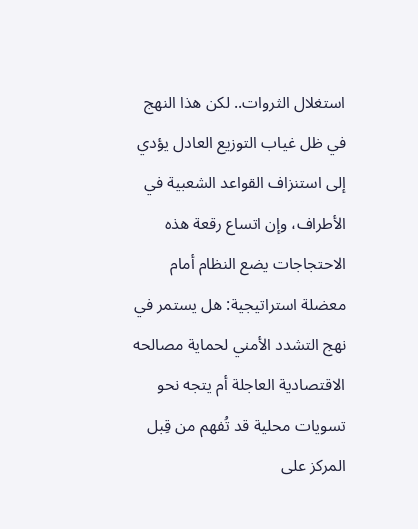استغلال الثروات.. لكن هذا النهج في ظل غياب التوزيع العادل يؤدي إلى استنزاف القواعد الشعبية في الأطراف، وإن اتساع رقعة هذه الاحتجاجات يضع النظام أمام معضلة استراتيجية: هل يستمر في نهج التشدد الأمني لحماية مصالحه الاقتصادية العاجلة أم يتجه نحو تسويات محلية قد تُفهم من قِبل المركز على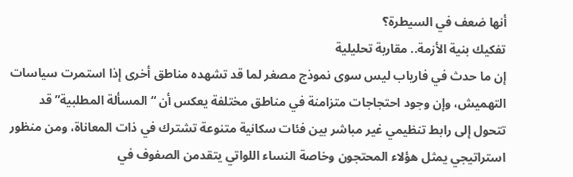أنها ضعف في السيطرة؟
تفكيك بنية الأزمة.. مقاربة تحليلية
إن ما حدث في فارياب ليس سوى نموذج مصغر لما قد تشهده مناطق أخرى إذا استمرت سياسات التهميش، وإن وجود احتجاجات متزامنة في مناطق مختلفة يعكس أن “المسألة المطلبية” قد تتحول إلى رابط تنظيمي غير مباشر بين فئات سكانية متنوعة تشترك في ذات المعاناة، ومن منظور استراتيجي يمثل هؤلاء المحتجون وخاصة النساء اللواتي يتقدمن الصفوف في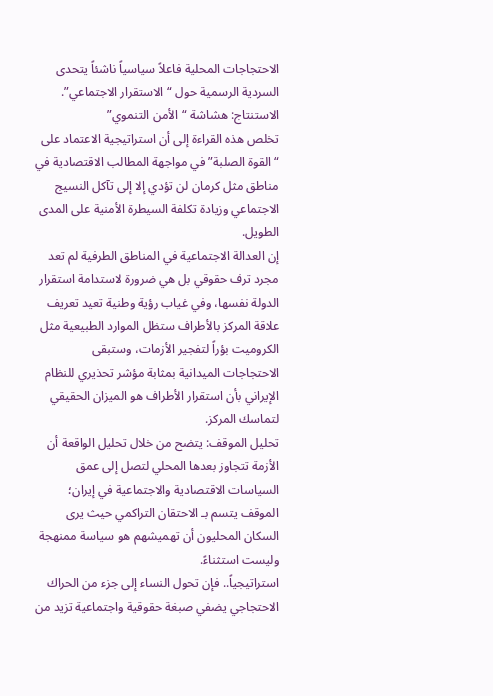الاحتجاجات المحلية فاعلاً سياسياً ناشئاً يتحدى السردية الرسمية حول “الاستقرار الاجتماعي”.
الاستنتاج: هشاشة “الأمن التنموي”
تخلص هذه القراءة إلى أن استراتيجية الاعتماد على “القوة الصلبة” في مواجهة المطالب الاقتصادية في مناطق مثل كرمان لن تؤدي إلا إلى تآكل النسيج الاجتماعي وزيادة تكلفة السيطرة الأمنية على المدى الطويل.
إن العدالة الاجتماعية في المناطق الطرفية لم تعد مجرد ترف حقوقي بل هي ضرورة لاستدامة استقرار الدولة نفسها، وفي غياب رؤية وطنية تعيد تعريف علاقة المركز بالأطراف ستظل الموارد الطبيعية مثل الكروميت بؤراً لتفجير الأزمات، وستبقى الاحتجاجات الميدانية بمثابة مؤشر تحذيري للنظام الإيراني بأن استقرار الأطراف هو الميزان الحقيقي لتماسك المركز.
تحليل الموقف: يتضح من خلال تحليل الواقعة أن الأزمة تتجاوز بعدها المحلي لتصل إلى عمق السياسات الاقتصادية والاجتماعية في إيران؛ الموقف يتسم بـ الاحتقان التراكمي حيث يرى السكان المحليون أن تهميشهم هو سياسة ممنهجة وليست استثناءً.
استراتيجياً.. فإن تحول النساء إلى جزء من الحراك الاحتجاجي يضفي صبغة حقوقية واجتماعية تزيد من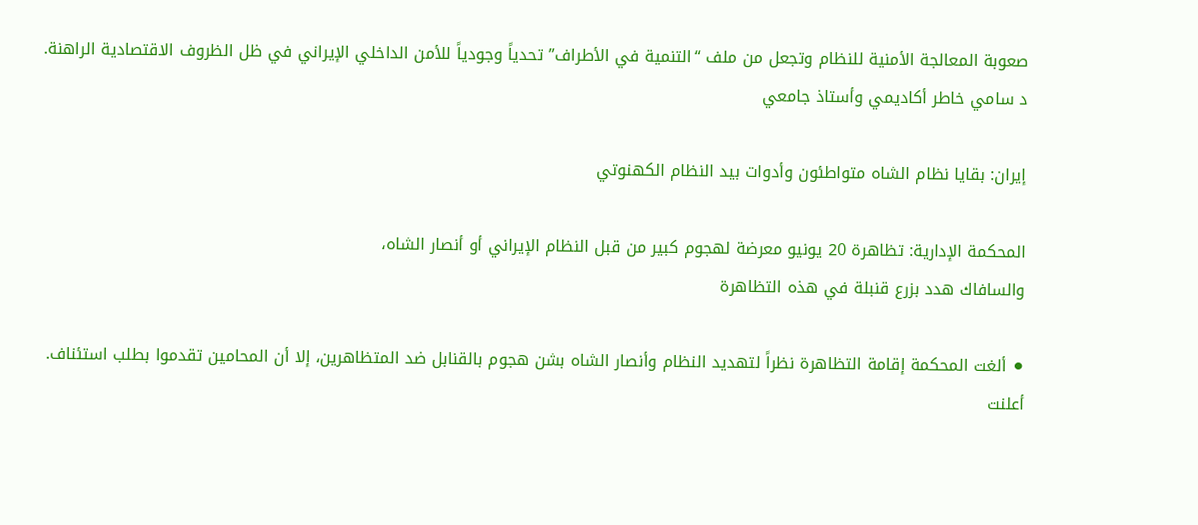صعوبة المعالجة الأمنية للنظام وتجعل من ملف “التنمية في الأطراف” تحدياً وجودياً للأمن الداخلي الإيراني في ظل الظروف الاقتصادية الراهنة.
د سامي خاطر أكاديمي وأستاذ جامعي

إيران: بقايا نظام الشاه متواطئون وأدوات بيد النظام الكهنوتي

المحكمة الإدارية: تظاهرة 20 يونيو معرضة لهجوم كبير من قبل النظام الإيراني أو أنصار الشاه،
والسافاك هدد بزرع قنبلة في هذه التظاهرة

⚫ ألغت المحكمة إقامة التظاهرة نظراً لتهديد النظام وأنصار الشاه بشن هجوم بالقنابل ضد المتظاهرين، إلا أن المحامين تقدموا بطلب استئناف.
أعلنت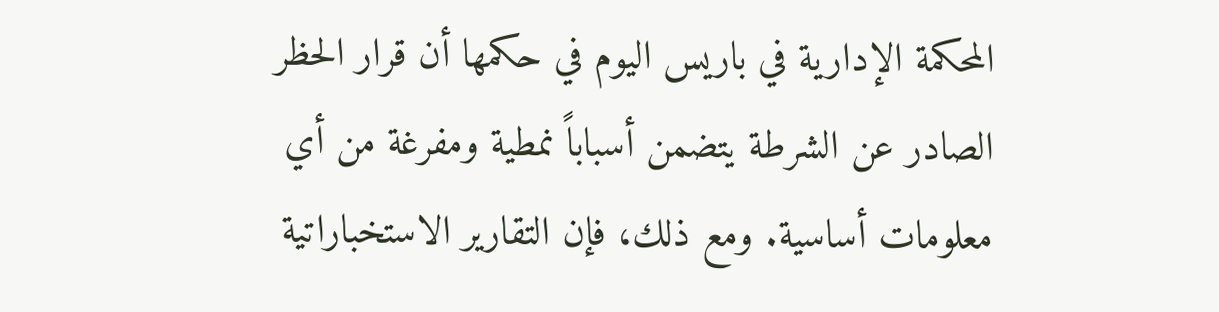المحكمة الإدارية في باريس اليوم في حكمها أن قرار الحظر الصادر عن الشرطة يتضمن أسباباً نمطية ومفرغة من أي معلومات أساسية. ومع ذلك، فإن التقارير الاستخباراتية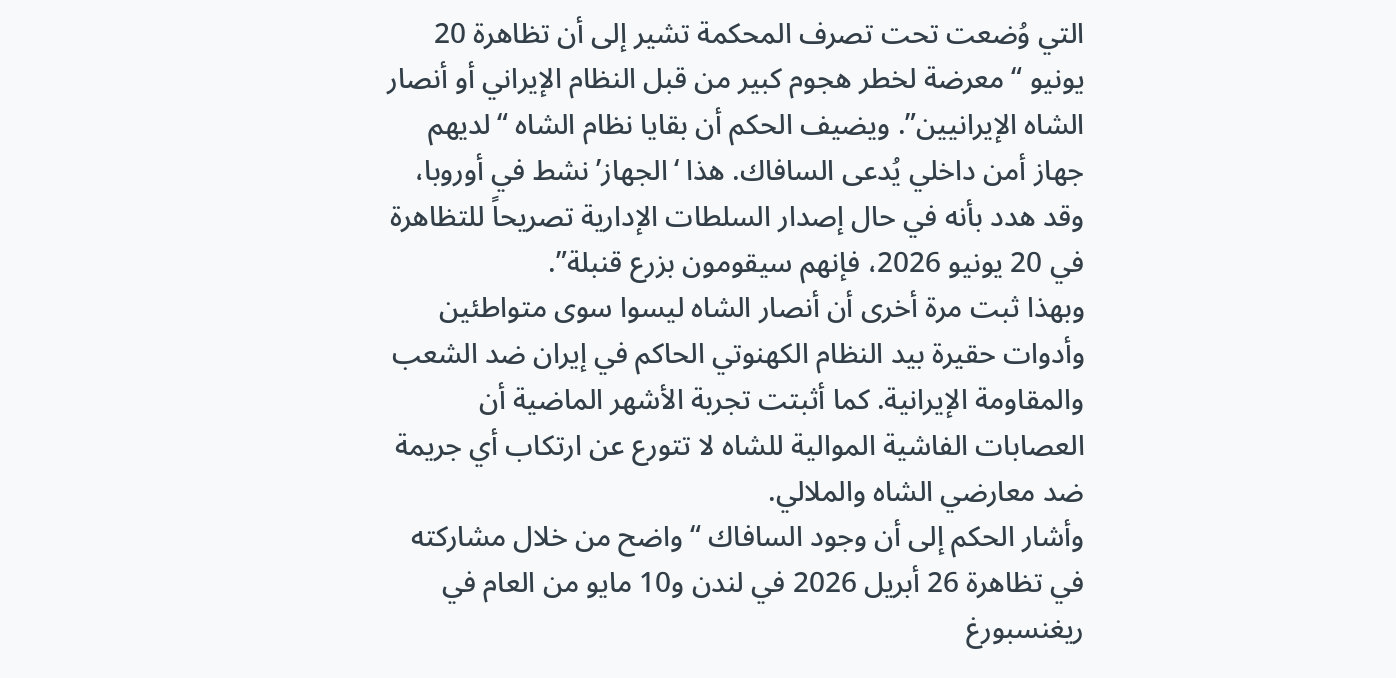التي وُضعت تحت تصرف المحكمة تشير إلى أن تظاهرة 20 يونيو “معرضة لخطر هجوم كبير من قبل النظام الإيراني أو أنصار الشاه الإيرانيين”. ويضيف الحكم أن بقايا نظام الشاه “لديهم جهاز أمن داخلي يُدعى السافاك. هذا ‘الجهاز’ نشط في أوروبا، وقد هدد بأنه في حال إصدار السلطات الإدارية تصريحاً للتظاهرة في 20 يونيو 2026، فإنهم سيقومون بزرع قنبلة”.
وبهذا ثبت مرة أخرى أن أنصار الشاه ليسوا سوى متواطئين وأدوات حقيرة بيد النظام الكهنوتي الحاكم في إيران ضد الشعب والمقاومة الإيرانية. كما أثبتت تجربة الأشهر الماضية أن العصابات الفاشية الموالية للشاه لا تتورع عن ارتكاب أي جريمة ضد معارضي الشاه والملالي.
وأشار الحكم إلى أن وجود السافاك “واضح من خلال مشاركته في تظاهرة 26 أبريل 2026 في لندن و10 مايو من العام في ريغنسبورغ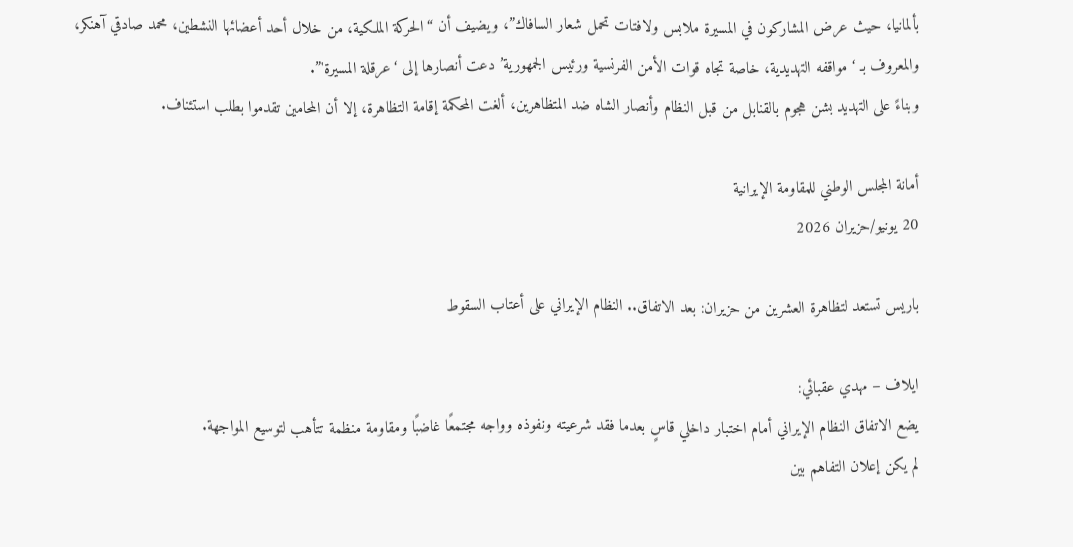بألمانيا، حيث عرض المشاركون في المسيرة ملابس ولافتات تحمل شعار السافاك”، ويضيف أن “الحركة الملكية، من خلال أحد أعضائها النشطين، محمد صادقي آهنكر، والمعروف بـ ‘مواقفه التهديدية، خاصة تجاه قوات الأمن الفرنسية ورئيس الجمهورية’ دعت أنصارها إلى ‘عرقلة المسيرة'”.
وبناءً على التهديد بشن هجوم بالقنابل من قبل النظام وأنصار الشاه ضد المتظاهرين، ألغت المحكمة إقامة التظاهرة، إلا أن المحامين تقدموا بطلب استئناف.

أمانة المجلس الوطني للمقاومة الإيرانية
20 يونيو/حزيران 2026

باريس تستعد لتظاهرة العشرين من حزيران: بعد الاتفاق.. النظام الإيراني على أعتاب السقوط

ایلاف – مهدي عقبائي:
يضع الاتفاق النظام الإيراني أمام اختبار داخلي قاسٍ بعدما فقد شرعيته ونفوذه وواجه مجتمعًا غاضبًا ومقاومة منظمة تتأهب لتوسيع المواجهة.
لم يكن إعلان التفاهم بين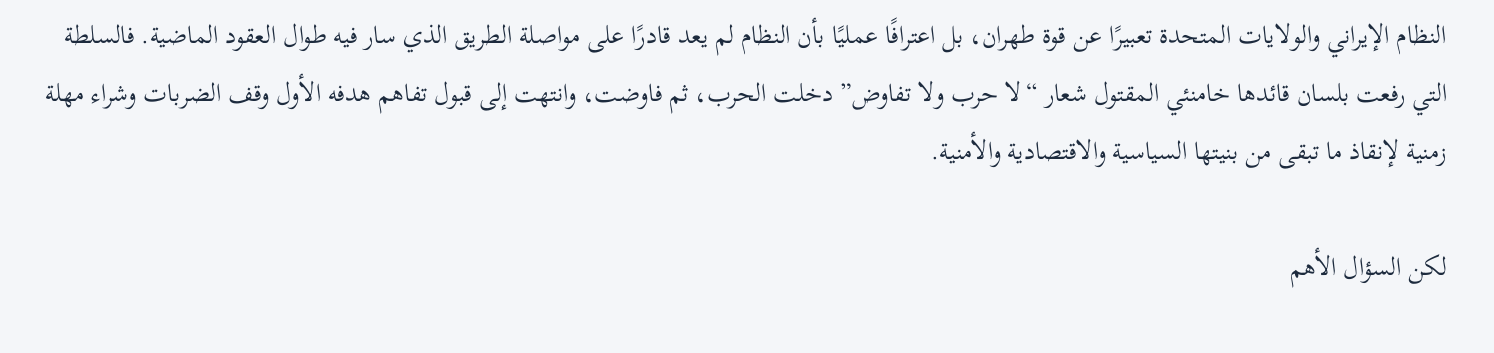النظام الإيراني والولايات المتحدة تعبيرًا عن قوة طهران، بل اعترافًا عمليًا بأن النظام لم يعد قادرًا على مواصلة الطريق الذي سار فيه طوال العقود الماضية. فالسلطة التي رفعت بلسان قائدها خامنئي المقتول شعار “لا حرب ولا تفاوض” دخلت الحرب، ثم فاوضت، وانتهت إلى قبول تفاهم هدفه الأول وقف الضربات وشراء مهلة زمنية لإنقاذ ما تبقى من بنيتها السياسية والاقتصادية والأمنية.

لكن السؤال الأهم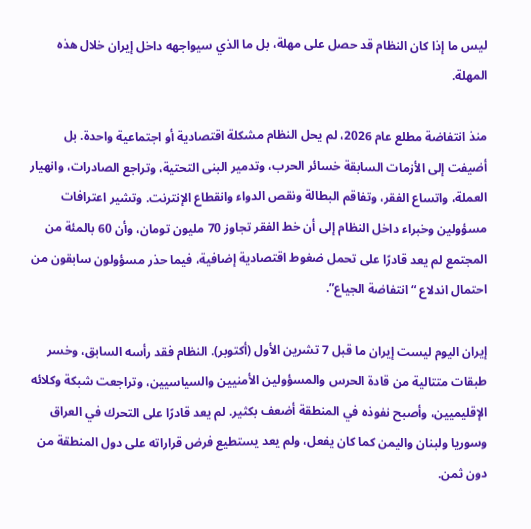ليس ما إذا كان النظام قد حصل على مهلة، بل ما الذي سيواجهه داخل إيران خلال هذه المهلة.

منذ انتفاضة مطلع عام 2026، لم يحل النظام مشكلة اقتصادية أو اجتماعية واحدة. بل أضيفت إلى الأزمات السابقة خسائر الحرب، وتدمير البنى التحتية، وتراجع الصادرات، وانهيار العملة، واتساع الفقر، وتفاقم البطالة ونقص الدواء وانقطاع الإنترنت. وتشير اعترافات مسؤولين وخبراء داخل النظام إلى أن خط الفقر تجاوز 70 مليون تومان، وأن 60 بالمئة من المجتمع لم يعد قادرًا على تحمل ضغوط اقتصادية إضافية، فيما حذر مسؤولون سابقون من احتمال اندلاع “انتفاضة الجياع”.

إيران اليوم ليست إيران ما قبل 7 تشرين الأول (أكتوبر). النظام فقد رأسه السابق، وخسر طبقات متتالية من قادة الحرس والمسؤولين الأمنيين والسياسيين، وتراجعت شبكة وكلائه الإقليميين، وأصبح نفوذه في المنطقة أضعف بكثير. لم يعد قادرًا على التحرك في العراق وسوريا ولبنان واليمن كما كان يفعل، ولم يعد يستطيع فرض قراراته على دول المنطقة من دون ثمن.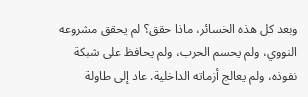وبعد كل هذه الخسائر، ماذا حقق؟ لم يحقق مشروعه النووي، ولم يحسم الحرب، ولم يحافظ على شبكة نفوذه، ولم يعالج أزماته الداخلية. عاد إلى طاولة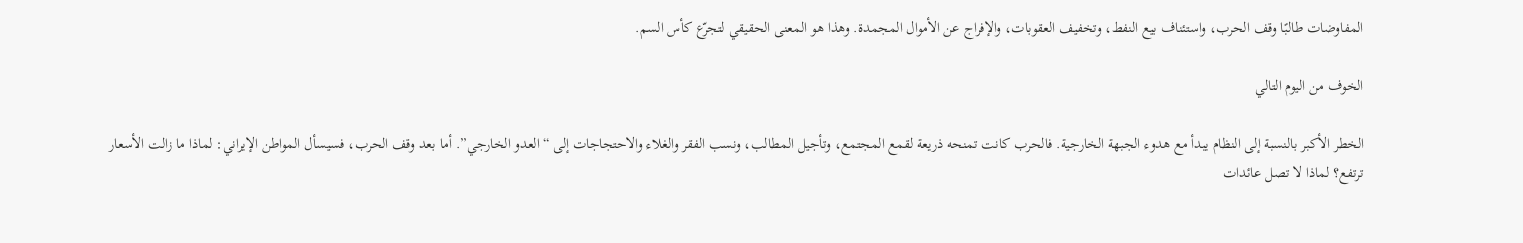المفاوضات طالبًا وقف الحرب، واستئناف بيع النفط، وتخفيف العقوبات، والإفراج عن الأموال المجمدة. وهذا هو المعنى الحقيقي لتجرّع كأس السم.

الخوف من اليوم التالي

الخطر الأكبر بالنسبة إلى النظام يبدأ مع هدوء الجبهة الخارجية. فالحرب كانت تمنحه ذريعة لقمع المجتمع، وتأجيل المطالب، ونسب الفقر والغلاء والاحتجاجات إلى “العدو الخارجي”. أما بعد وقف الحرب، فسيسأل المواطن الإيراني: لماذا ما زالت الأسعار ترتفع؟ لماذا لا تصل عائدات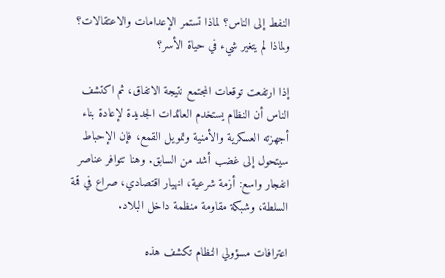النفط إلى الناس؟ لماذا تستمر الإعدامات والاعتقالات؟ ولماذا لم يتغير شيء في حياة الأسر؟

إذا ارتفعت توقعات المجتمع نتيجة الاتفاق، ثم اكتشف الناس أن النظام يستخدم العائدات الجديدة لإعادة بناء أجهزته العسكرية والأمنية وتمويل القمع، فإن الإحباط سيتحول إلى غضب أشد من السابق. وهنا تتوافر عناصر انفجار واسع: أزمة شرعية، انهيار اقتصادي، صراع في قمة السلطة، وشبكة مقاومة منظمة داخل البلاد.

اعترافات مسؤولي النظام تكشف هذه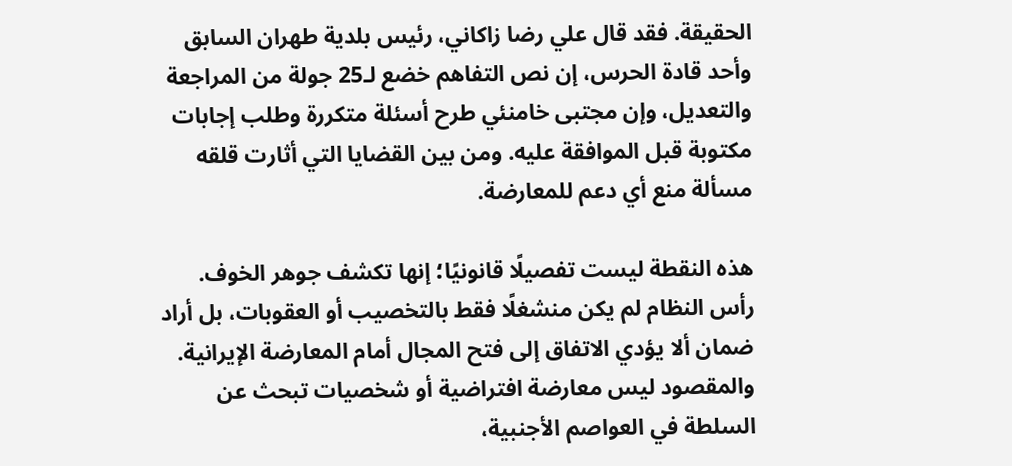الحقيقة. فقد قال علي رضا زاكاني، رئيس بلدية طهران السابق وأحد قادة الحرس، إن نص التفاهم خضع لـ25 جولة من المراجعة والتعديل، وإن مجتبى خامنئي طرح أسئلة متكررة وطلب إجابات مكتوبة قبل الموافقة عليه. ومن بين القضايا التي أثارت قلقه مسألة منع أي دعم للمعارضة.

هذه النقطة ليست تفصيلًا قانونيًا؛ إنها تكشف جوهر الخوف. رأس النظام لم يكن منشغلًا فقط بالتخصيب أو العقوبات، بل أراد ضمان ألا يؤدي الاتفاق إلى فتح المجال أمام المعارضة الإيرانية. والمقصود ليس معارضة افتراضية أو شخصيات تبحث عن السلطة في العواصم الأجنبية،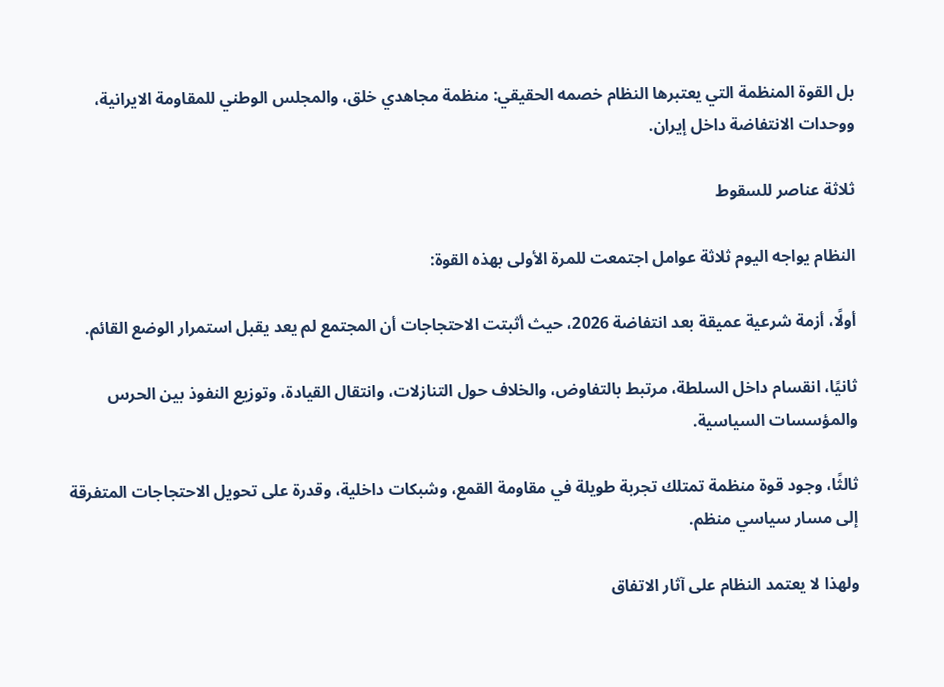بل القوة المنظمة التي يعتبرها النظام خصمه الحقيقي: منظمة مجاهدي خلق، والمجلس الوطني للمقاومة الایرانیة، ووحدات الانتفاضة داخل إيران.

ثلاثة عناصر للسقوط

النظام يواجه اليوم ثلاثة عوامل اجتمعت للمرة الأولى بهذه القوة:

أولًا، أزمة شرعية عميقة بعد انتفاضة 2026، حيث أثبتت الاحتجاجات أن المجتمع لم يعد يقبل استمرار الوضع القائم.

ثانيًا، انقسام داخل السلطة، مرتبط بالتفاوض، والخلاف حول التنازلات، وانتقال القيادة، وتوزيع النفوذ بين الحرس والمؤسسات السياسية.

ثالثًا، وجود قوة منظمة تمتلك تجربة طويلة في مقاومة القمع، وشبكات داخلية، وقدرة على تحويل الاحتجاجات المتفرقة إلى مسار سياسي منظم.

ولهذا لا يعتمد النظام على آثار الاتفاق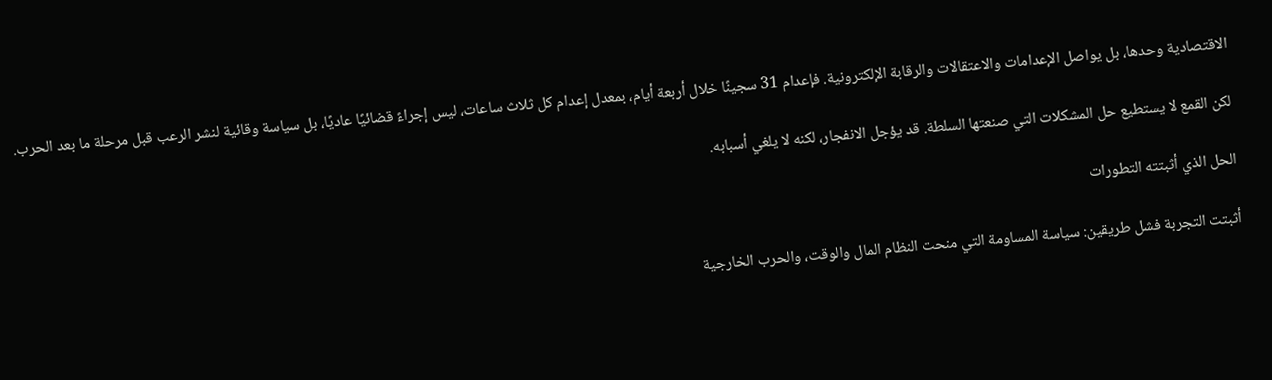الاقتصادية وحدها، بل يواصل الإعدامات والاعتقالات والرقابة الإلكترونية. فإعدام 31 سجينًا خلال أربعة أيام، بمعدل إعدام كل ثلاث ساعات، ليس إجراءً قضائيًا عاديًا، بل سياسة وقائية لنشر الرعب قبل مرحلة ما بعد الحرب.

لكن القمع لا يستطيع حل المشكلات التي صنعتها السلطة. قد يؤجل الانفجار، لكنه لا يلغي أسبابه.

الحل الذي أثبتته التطورات

أثبتت التجربة فشل طريقين: سياسة المساومة التي منحت النظام المال والوقت، والحرب الخارجية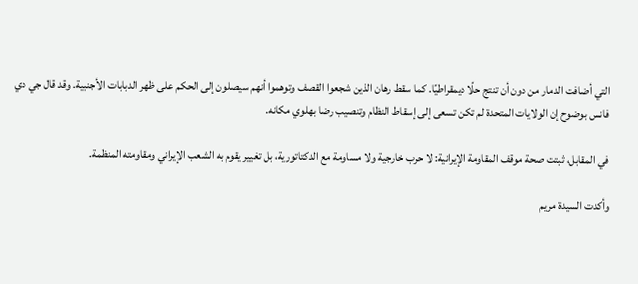التي أضافت الدمار من دون أن تنتج حلًا ديمقراطيًا. كما سقط رهان الذين شجعوا القصف وتوهموا أنهم سيصلون إلى الحكم على ظهر الدبابات الأجنبية. وقد قال جي دي فانس بوضوح إن الولايات المتحدة لم تكن تسعى إلى إسقاط النظام وتنصيب رضا بهلوي مكانه.

في المقابل، ثبتت صحة موقف المقاومة الإيرانية: لا حرب خارجية ولا مساومة مع الدكتاتورية، بل تغيير يقوم به الشعب الإيراني ومقاومته المنظمة.

وأكدت السیدة مريم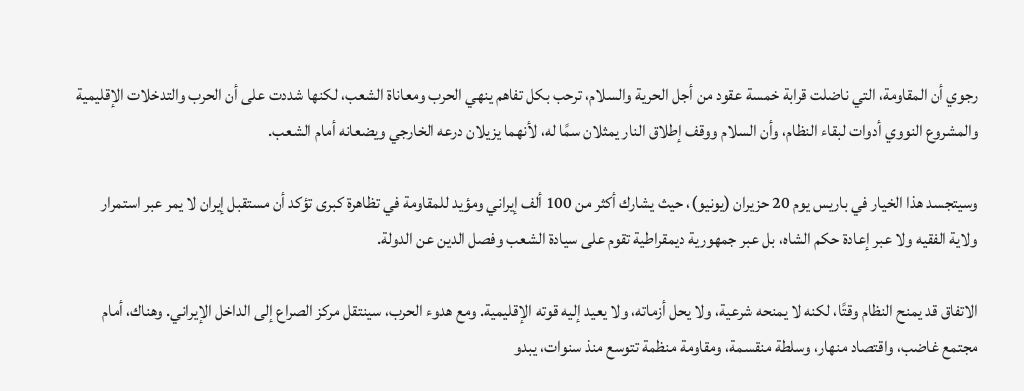رجوي أن المقاومة، التي ناضلت قرابة خمسة عقود من أجل الحرية والسلام، ترحب بكل تفاهم ينهي الحرب ومعاناة الشعب، لكنها شددت على أن الحرب والتدخلات الإقليمية والمشروع النووي أدوات لبقاء النظام، وأن السلام ووقف إطلاق النار يمثلان سمًا له، لأنهما يزيلان درعه الخارجي ويضعانه أمام الشعب.

وسيتجسد هذا الخيار في باريس يوم 20 حزيران (يونيو)، حيث يشارك أكثر من 100 ألف إيراني ومؤيد للمقاومة في تظاهرة كبرى تؤكد أن مستقبل إيران لا يمر عبر استمرار ولاية الفقيه ولا عبر إعادة حكم الشاه، بل عبر جمهورية ديمقراطية تقوم على سيادة الشعب وفصل الدين عن الدولة.

الاتفاق قد يمنح النظام وقتًا، لكنه لا يمنحه شرعية، ولا يحل أزماته، ولا يعيد إليه قوته الإقليمية. ومع هدوء الحرب، سينتقل مركز الصراع إلى الداخل الإيراني. وهناك، أمام مجتمع غاضب، واقتصاد منهار، وسلطة منقسمة، ومقاومة منظمة تتوسع منذ سنوات، يبدو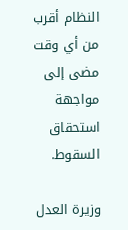النظام أقرب من أي وقت مضى إلى مواجهة استحقاق السقوط.

وزيرة العدل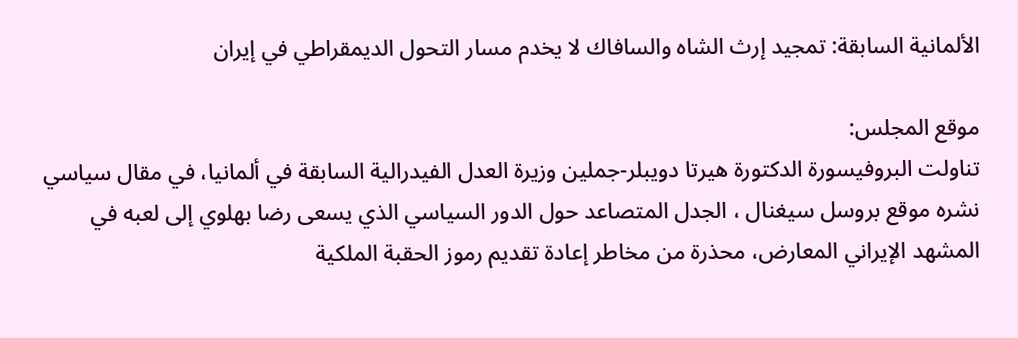الألمانية السابقة: تمجيد إرث الشاه والسافاك لا يخدم مسار التحول الديمقراطي في إيران

موقع المجلس:
تناولت البروفيسورة الدكتورة هيرتا دويبلر-جملين وزيرة العدل الفيدرالية السابقة في ألمانيا، في مقال سياسي نشره موقع بروسل سيغنال ، الجدل المتصاعد حول الدور السياسي الذي يسعى رضا بهلوي إلى لعبه في المشهد الإيراني المعارض، محذرة من مخاطر إعادة تقديم رموز الحقبة الملكية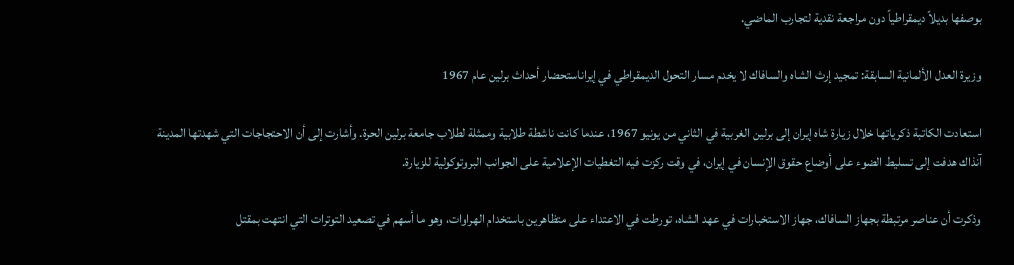بوصفها بديلاً ديمقراطياً دون مراجعة نقدية لتجارب الماضي.

وزيرة العدل الألمانية السابقة: تمجيد إرث الشاه والسافاك لا يخدم مسار التحول الديمقراطي في إيراناستحضار أحداث برلين عام 1967

استعادت الكاتبة ذكرياتها خلال زيارة شاه إيران إلى برلين الغربية في الثاني من يونيو 1967، عندما كانت ناشطة طلابية وممثلة لطلاب جامعة برلين الحرة. وأشارت إلى أن الاحتجاجات التي شهدتها المدينة آنذاك هدفت إلى تسليط الضوء على أوضاع حقوق الإنسان في إيران، في وقت ركزت فيه التغطيات الإعلامية على الجوانب البروتوكولية للزيارة.

وذكرت أن عناصر مرتبطة بجهاز السافاك، جهاز الاستخبارات في عهد الشاه، تورطت في الاعتداء على متظاهرين باستخدام الهراوات، وهو ما أسهم في تصعيد التوترات التي انتهت بمقتل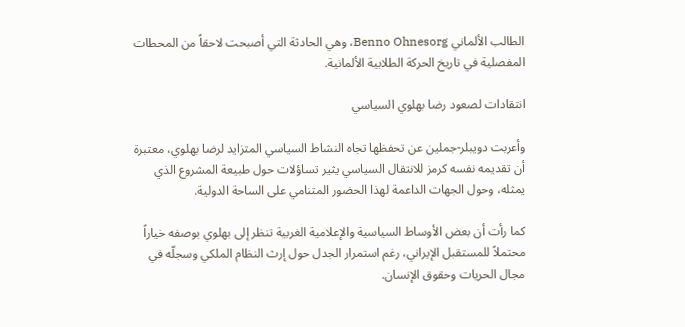الطالب الألماني Benno Ohnesorg، وهي الحادثة التي أصبحت لاحقاً من المحطات المفصلية في تاريخ الحركة الطلابية الألمانية.

انتقادات لصعود رضا بهلوي السياسي

وأعربت دويبلر-جملين عن تحفظها تجاه النشاط السياسي المتزايد لرضا بهلوي، معتبرة أن تقديمه نفسه كرمز للانتقال السياسي يثير تساؤلات حول طبيعة المشروع الذي يمثله، وحول الجهات الداعمة لهذا الحضور المتنامي على الساحة الدولية.

كما رأت أن بعض الأوساط السياسية والإعلامية الغربية تنظر إلى بهلوي بوصفه خياراً محتملاً للمستقبل الإيراني، رغم استمرار الجدل حول إرث النظام الملكي وسجلّه في مجال الحريات وحقوق الإنسان.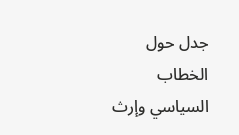جدل حول الخطاب السياسي وإرث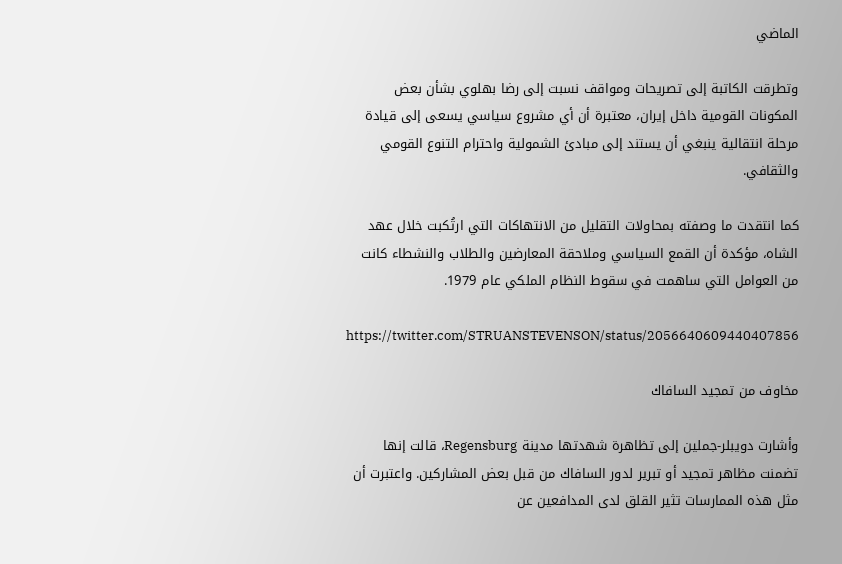الماضي

وتطرقت الكاتبة إلى تصريحات ومواقف نسبت إلى رضا بهلوي بشأن بعض المكونات القومية داخل إيران، معتبرة أن أي مشروع سياسي يسعى إلى قيادة مرحلة انتقالية ينبغي أن يستند إلى مبادئ الشمولية واحترام التنوع القومي والثقافي.

كما انتقدت ما وصفته بمحاولات التقليل من الانتهاكات التي ارتُكبت خلال عهد الشاه، مؤكدة أن القمع السياسي وملاحقة المعارضين والطلاب والنشطاء كانت من العوامل التي ساهمت في سقوط النظام الملكي عام 1979.

https://twitter.com/STRUANSTEVENSON/status/2056640609440407856

مخاوف من تمجيد السافاك

وأشارت دويبلر-جملين إلى تظاهرة شهدتها مدينة Regensburg، قالت إنها تضمنت مظاهر تمجيد أو تبرير لدور السافاك من قبل بعض المشاركين. واعتبرت أن مثل هذه الممارسات تثير القلق لدى المدافعين عن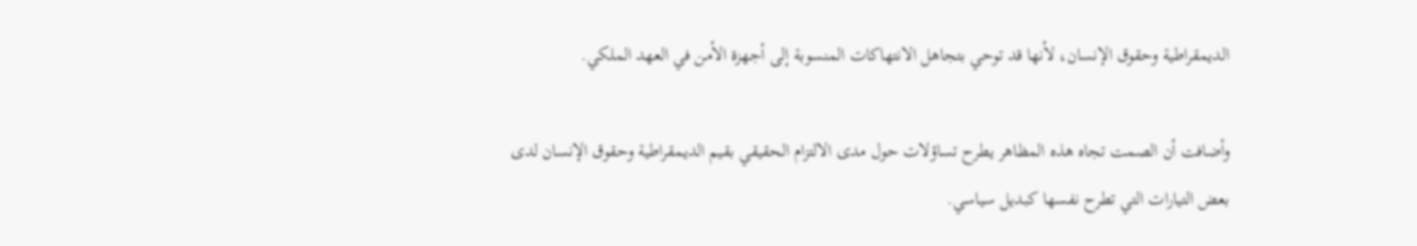الديمقراطية وحقوق الإنسان، لأنها قد توحي بتجاهل الانتهاكات المنسوبة إلى أجهزة الأمن في العهد الملكي.

وأضافت أن الصمت تجاه هذه المظاهر يطرح تساؤلات حول مدى الالتزام الحقيقي بقيم الديمقراطية وحقوق الإنسان لدى بعض التيارات التي تطرح نفسها كبديل سياسي.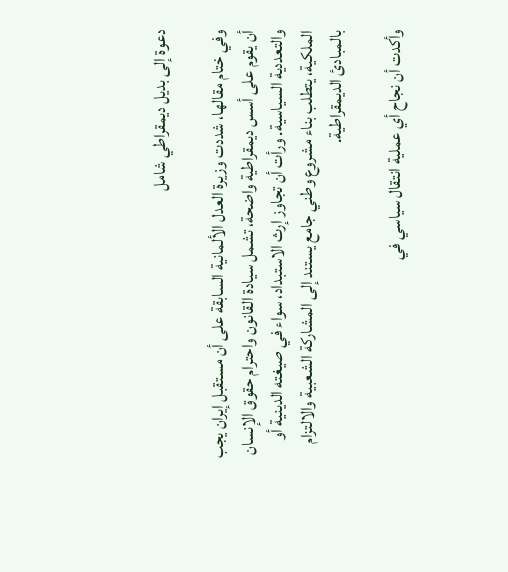دعوة إلى بديل ديمقراطي شامل

وفي ختام مقالها، شددت وزيرة العدل الألمانية السابقة على أن مستقبل إيران يجب أن يقوم على أسس ديمقراطية واضحة، تشمل سيادة القانون واحترام حقوق الإنسان والتعددية السياسية. ورأت أن تجاوز إرث الاستبداد، سواء في صيغته الدينية أو الملكية، يتطلب بناء مشروع وطني جامع يستند إلى المشاركة الشعبية والالتزام بالمبادئ الديمقراطية.

وأكدت أن نجاح أي عملية انتقال سياسي في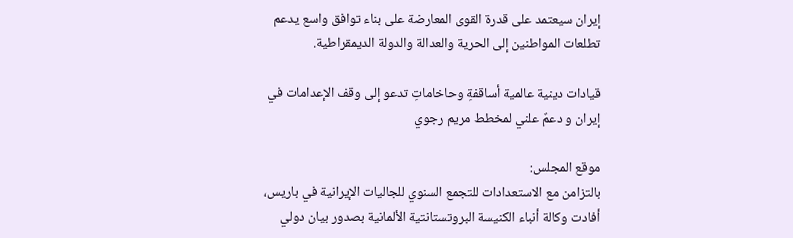إيران سيعتمد على قدرة القوى المعارضة على بناء توافق واسع يدعم تطلعات المواطنين إلى الحرية والعدالة والدولة الديمقراطية.

قيادات دينية عالمية أساقفةِ وحاخاماتِ تدعو إلى وقف الإعدامات في إيران و دعمٌ علني لمخطط مریم رجوي

موقع المجلس:
بالتزامن مع الاستعدادات للتجمع السنوي للجاليات الإيرانية في باريس، أفادت وكالة أنباء الكنيسة البروتستانتية الألمانية بصدور بيان دولي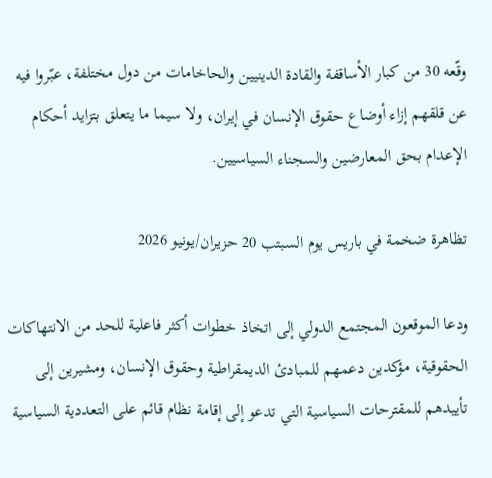وقّعه 30 من كبار الأساقفة والقادة الدينيين والحاخامات من دول مختلفة، عبّروا فيه عن قلقهم إزاء أوضاع حقوق الإنسان في إيران، ولا سيما ما يتعلق بتزايد أحكام الإعدام بحق المعارضين والسجناء السياسيين.

تظاهرة ضخمة في باريس يوم السبتب 20 حزيران/يونيو 2026

ودعا الموقعون المجتمع الدولي إلى اتخاذ خطوات أكثر فاعلية للحد من الانتهاكات الحقوقية، مؤكدين دعمهم للمبادئ الديمقراطية وحقوق الإنسان، ومشيرين إلى تأييدهم للمقترحات السياسية التي تدعو إلى إقامة نظام قائم على التعددية السياسية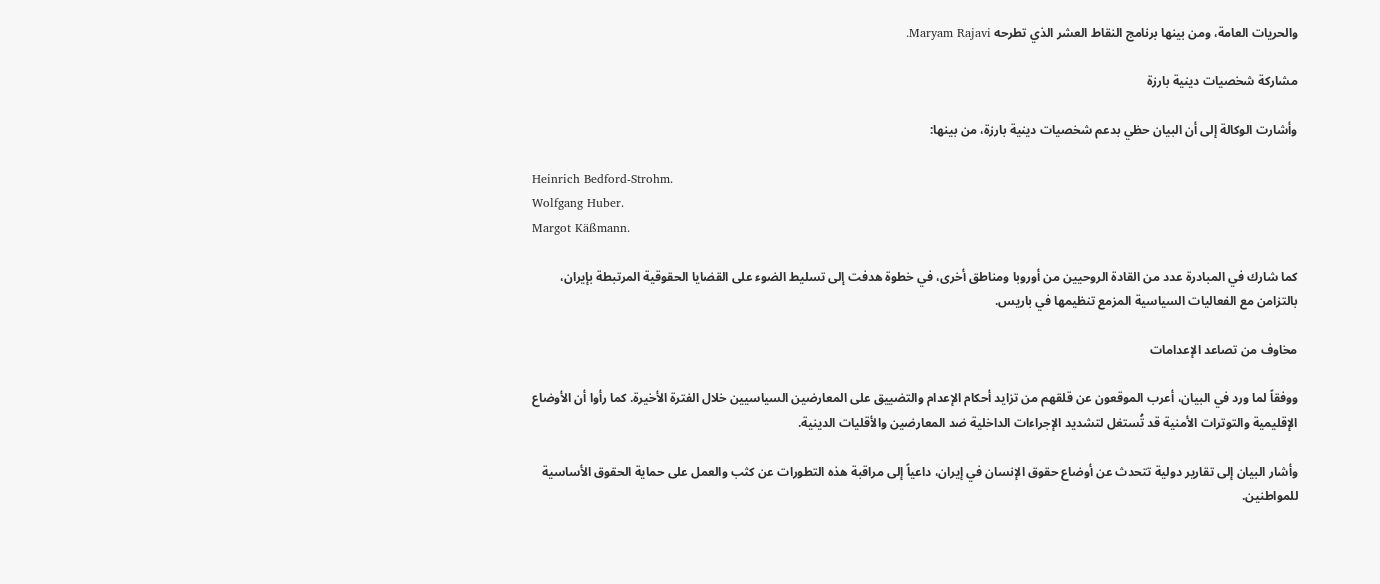والحريات العامة، ومن بينها برنامج النقاط العشر الذي تطرحه Maryam Rajavi.

مشاركة شخصيات دينية بارزة

وأشارت الوكالة إلى أن البيان حظي بدعم شخصيات دينية بارزة، من بينها:

Heinrich Bedford-Strohm.
Wolfgang Huber.
Margot Käßmann.

كما شارك في المبادرة عدد من القادة الروحيين من أوروبا ومناطق أخرى، في خطوة هدفت إلى تسليط الضوء على القضايا الحقوقية المرتبطة بإيران، بالتزامن مع الفعاليات السياسية المزمع تنظيمها في باريس.

مخاوف من تصاعد الإعدامات

ووفقاً لما ورد في البيان، أعرب الموقعون عن قلقهم من تزايد أحكام الإعدام والتضييق على المعارضين السياسيين خلال الفترة الأخيرة. كما رأوا أن الأوضاع الإقليمية والتوترات الأمنية قد تُستغل لتشديد الإجراءات الداخلية ضد المعارضين والأقليات الدينية.

وأشار البيان إلى تقارير دولية تتحدث عن أوضاع حقوق الإنسان في إيران، داعياً إلى مراقبة هذه التطورات عن كثب والعمل على حماية الحقوق الأساسية للمواطنين.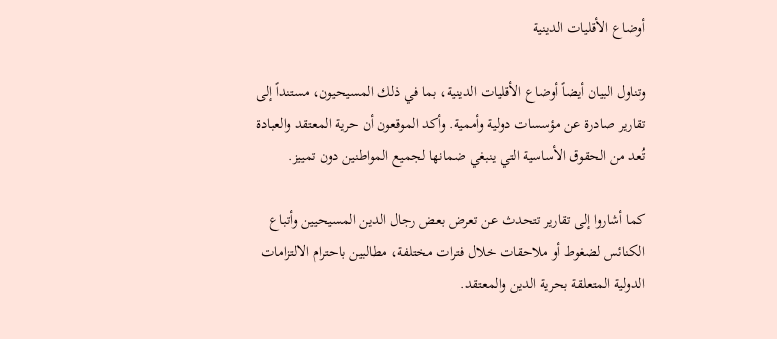أوضاع الأقليات الدينية

وتناول البيان أيضاً أوضاع الأقليات الدينية، بما في ذلك المسيحيون، مستنداً إلى تقارير صادرة عن مؤسسات دولية وأممية. وأكد الموقعون أن حرية المعتقد والعبادة تُعد من الحقوق الأساسية التي ينبغي ضمانها لجميع المواطنين دون تمييز.

كما أشاروا إلى تقارير تتحدث عن تعرض بعض رجال الدين المسيحيين وأتباع الكنائس لضغوط أو ملاحقات خلال فترات مختلفة، مطالبين باحترام الالتزامات الدولية المتعلقة بحرية الدين والمعتقد.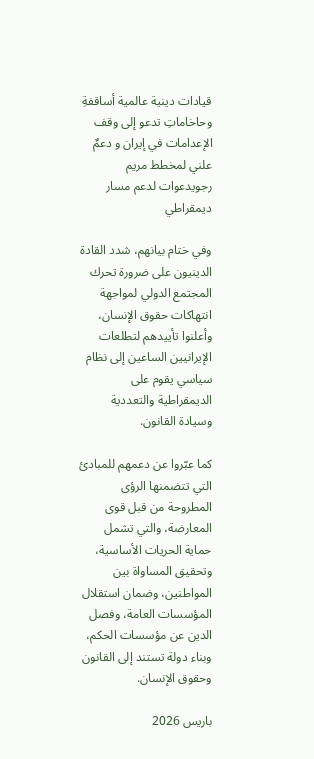قيادات دينية عالمية أساقفةِ وحاخاماتِ تدعو إلى وقف الإعدامات في إيران و دعمٌ علني لمخطط مریم رجويدعوات لدعم مسار ديمقراطي

وفي ختام بيانهم، شدد القادة الدينيون على ضرورة تحرك المجتمع الدولي لمواجهة انتهاكات حقوق الإنسان، وأعلنوا تأييدهم لتطلعات الإيرانيين الساعين إلى نظام سياسي يقوم على الديمقراطية والتعددية وسيادة القانون.

كما عبّروا عن دعمهم للمبادئ التي تتضمنها الرؤى المطروحة من قبل قوى المعارضة، والتي تشمل حماية الحريات الأساسية، وتحقيق المساواة بين المواطنين، وضمان استقلال المؤسسات العامة، وفصل الدين عن مؤسسات الحكم، وبناء دولة تستند إلى القانون وحقوق الإنسان.

باريس 2026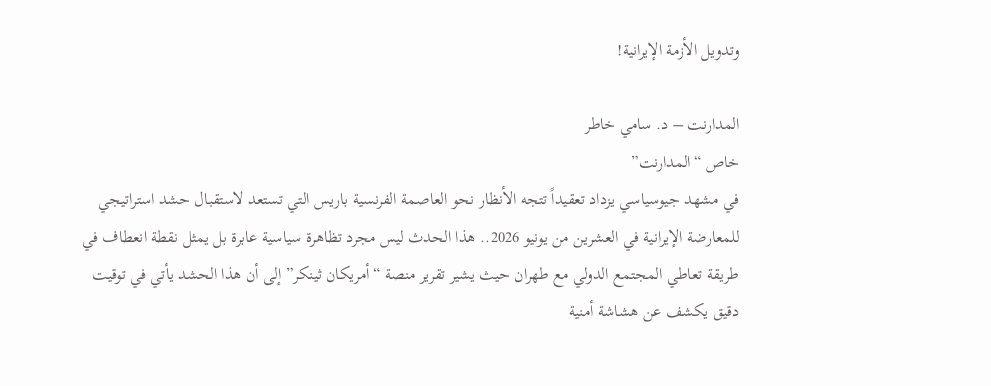وتدويل الأزمة الإيرانية!

المدارنت – د. سامي خاطر
خاص “المدارنت”
في مشهد جيوسياسي يزداد تعقيداً تتجه الأنظار نحو العاصمة الفرنسية باريس التي تستعد لاستقبال حشد استراتيجي للمعارضة الإيرانية في العشرين من يونيو 2026.. هذا الحدث ليس مجرد تظاهرة سياسية عابرة بل يمثل نقطة انعطاف في طريقة تعاطي المجتمع الدولي مع طهران حيث يشير تقرير منصة “أمريكان ثينكر” إلى أن هذا الحشد يأتي في توقيت دقيق يكشف عن هشاشة أمنية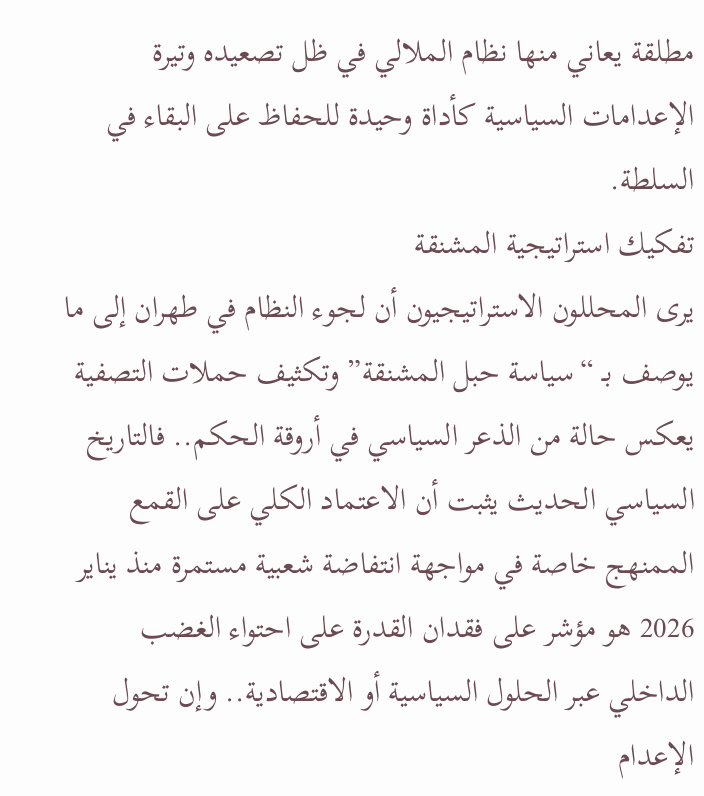مطلقة يعاني منها نظام الملالي في ظل تصعيده وتيرة الإعدامات السياسية كأداة وحيدة للحفاظ على البقاء في السلطة.
تفكيك استراتيجية المشنقة
يرى المحللون الاستراتيجيون أن لجوء النظام في طهران إلى ما يوصف بـ “سياسة حبل المشنقة” وتكثيف حملات التصفية يعكس حالة من الذعر السياسي في أروقة الحكم.. فالتاريخ السياسي الحديث يثبت أن الاعتماد الكلي على القمع الممنهج خاصة في مواجهة انتفاضة شعبية مستمرة منذ يناير 2026 هو مؤشر على فقدان القدرة على احتواء الغضب الداخلي عبر الحلول السياسية أو الاقتصادية.. وإن تحول الإعدام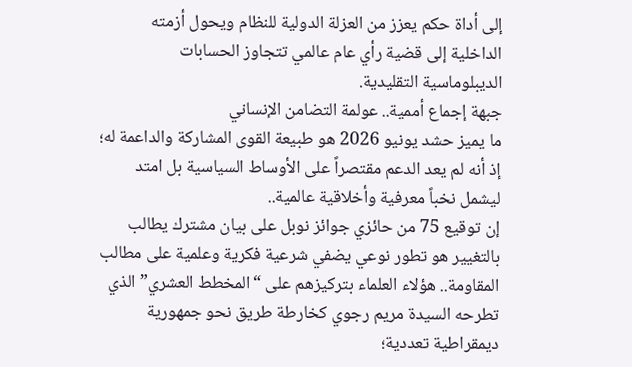إلى أداة حكم يعزز من العزلة الدولية للنظام ويحول أزمته الداخلية إلى قضية رأي عام عالمي تتجاوز الحسابات الديبلوماسية التقليدية.
جبهة إجماع أممية.. عولمة التضامن الإنساني
ما يميز حشد يونيو 2026 هو طبيعة القوى المشاركة والداعمة له؛ إذ أنه لم يعد الدعم مقتصراً على الأوساط السياسية بل امتد ليشمل نخباً معرفية وأخلاقية عالمية..
إن توقيع 75 من حائزي جوائز نوبل على بيان مشترك يطالب بالتغيير هو تطور نوعي يضفي شرعية فكرية وعلمية على مطالب المقاومة.. هؤلاء العلماء بتركيزهم على “المخطط العشري” الذي تطرحه السیدة مريم رجوي كخارطة طريق نحو جمهورية ديمقراطية تعددية؛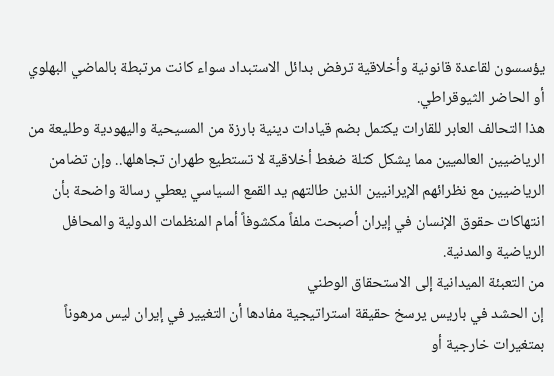يؤسسون لقاعدة قانونية وأخلاقية ترفض بدائل الاستبداد سواء كانت مرتبطة بالماضي البهلوي أو الحاضر الثيوقراطي.
هذا التحالف العابر للقارات يكتمل بضم قيادات دينية بارزة من المسيحية واليهودية وطليعة من الرياضيين العالميين مما يشكل كتلة ضغط أخلاقية لا تستطيع طهران تجاهلها.. وإن تضامن الرياضيين مع نظرائهم الإيرانيين الذين طالتهم يد القمع السياسي يعطي رسالة واضحة بأن انتهاكات حقوق الإنسان في إيران أصبحت ملفاً مكشوفاً أمام المنظمات الدولية والمحافل الرياضية والمدنية.
من التعبئة الميدانية إلى الاستحقاق الوطني
إن الحشد في باريس يرسخ حقيقة استراتيجية مفادها أن التغيير في إيران ليس مرهوناً بمتغيرات خارجية أو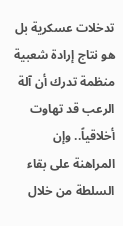تدخلات عسكرية بل هو نتاج إرادة شعبية منظمة تدرك أن آلة الرعب قد تهاوت أخلاقياً.. وإن المراهنة على بقاء السلطة من خلال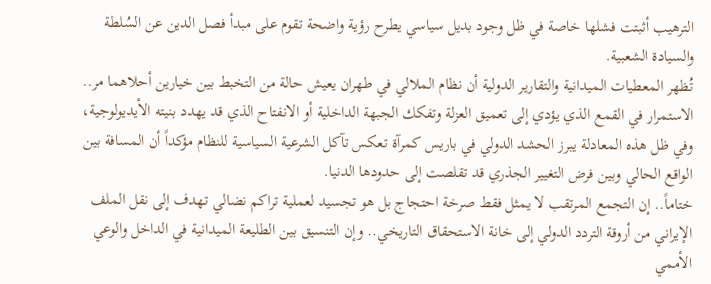الترهيب أثبتت فشلها خاصة في ظل وجود بديل سياسي يطرح رؤية واضحة تقوم على مبدأ فصل الدين عن السُلطة والسيادة الشعبية.
تُظهر المعطيات الميدانية والتقارير الدولية أن نظام الملالي في طهران يعيش حالة من التخبط بين خيارين أحلاهما مر.. الاستمرار في القمع الذي يؤدي إلى تعميق العزلة وتفكك الجبهة الداخلية أو الانفتاح الذي قد يهدد بنيته الأيديولوجية، وفي ظل هذه المعادلة يبرز الحشد الدولي في باريس كمرآة تعكس تآكل الشرعية السياسية للنظام مؤكداً أن المسافة بين الواقع الحالي وبين فرض التغيير الجذري قد تقلصت إلى حدودها الدنيا.
ختاماً.. إن التجمع المرتقب لا يمثل فقط صرخة احتجاج بل هو تجسيد لعملية تراكم نضالي تهدف إلى نقل الملف الإيراني من أروقة التردد الدولي إلى خانة الاستحقاق التاريخي.. وإن التنسيق بين الطليعة الميدانية في الداخل والوعي الأممي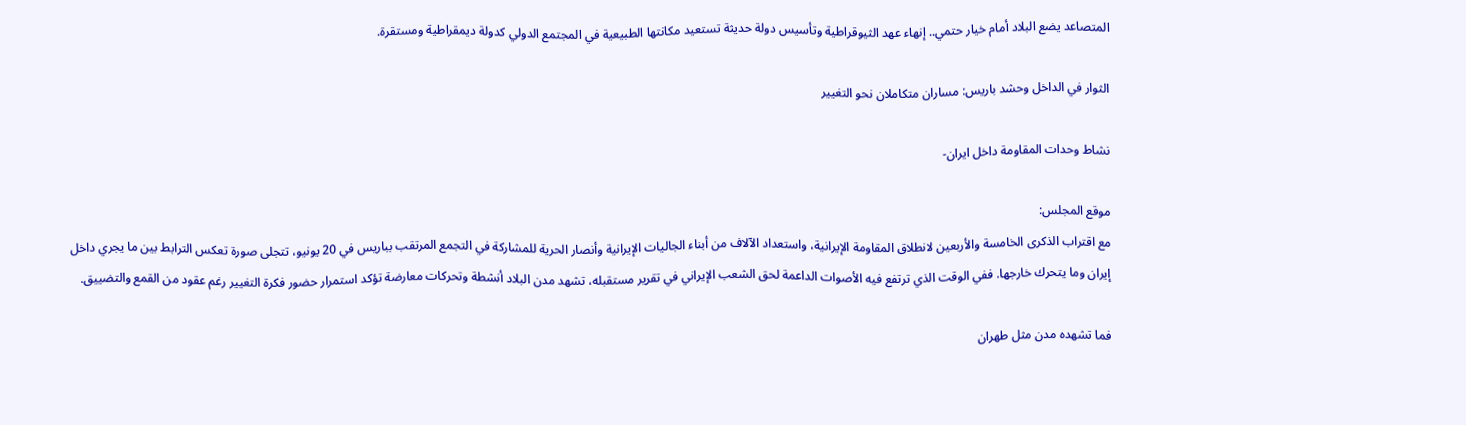المتصاعد يضع البلاد أمام خيار حتمي.. إنهاء عهد الثيوقراطية وتأسيس دولة حديثة تستعيد مكانتها الطبيعية في المجتمع الدولي كدولة ديمقراطية ومستقرة.

الثوار في الداخل وحشد باريس: مساران متكاملان نحو التغيير

نشاط وحدات المقاومة داخل ایران-

موقع المجلس:
مع اقتراب الذكرى الخامسة والأربعين لانطلاق المقاومة الإيرانية، واستعداد الآلاف من أبناء الجاليات الإيرانية وأنصار الحرية للمشاركة في التجمع المرتقب بباريس في 20 يونيو، تتجلى صورة تعكس الترابط بين ما يجري داخل إيران وما يتحرك خارجها. ففي الوقت الذي ترتفع فيه الأصوات الداعمة لحق الشعب الإيراني في تقرير مستقبله، تشهد مدن البلاد أنشطة وتحركات معارضة تؤكد استمرار حضور فكرة التغيير رغم عقود من القمع والتضييق.

فما تشهده مدن مثل طهران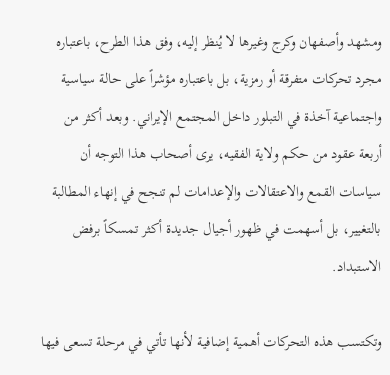ومشهد وأصفهان وكرج وغيرها لا يُنظر إليه، وفق هذا الطرح، باعتباره مجرد تحركات متفرقة أو رمزية، بل باعتباره مؤشراً على حالة سياسية واجتماعية آخذة في التبلور داخل المجتمع الإيراني. وبعد أكثر من أربعة عقود من حكم ولاية الفقيه، يرى أصحاب هذا التوجه أن سياسات القمع والاعتقالات والإعدامات لم تنجح في إنهاء المطالبة بالتغيير، بل أسهمت في ظهور أجيال جديدة أكثر تمسكاً برفض الاستبداد.

وتكتسب هذه التحركات أهمية إضافية لأنها تأتي في مرحلة تسعى فيها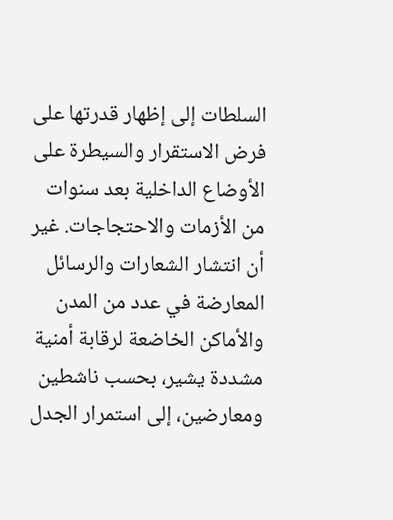السلطات إلى إظهار قدرتها على فرض الاستقرار والسيطرة على الأوضاع الداخلية بعد سنوات من الأزمات والاحتجاجات. غير أن انتشار الشعارات والرسائل المعارضة في عدد من المدن والأماكن الخاضعة لرقابة أمنية مشددة يشير، بحسب ناشطين ومعارضين، إلى استمرار الجدل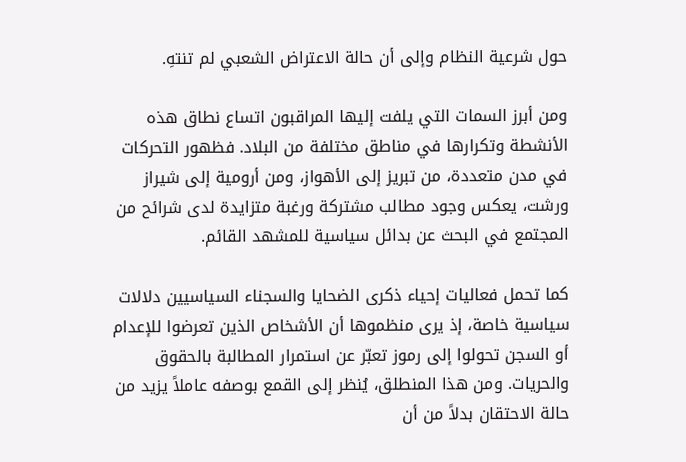حول شرعية النظام وإلى أن حالة الاعتراض الشعبي لم تنتهِ.

ومن أبرز السمات التي يلفت إليها المراقبون اتساع نطاق هذه الأنشطة وتكرارها في مناطق مختلفة من البلاد. فظهور التحركات في مدن متعددة، من تبريز إلى الأهواز، ومن أرومية إلى شيراز ورشت، يعكس وجود مطالب مشتركة ورغبة متزايدة لدى شرائح من المجتمع في البحث عن بدائل سياسية للمشهد القائم.

كما تحمل فعاليات إحياء ذكرى الضحايا والسجناء السياسيين دلالات سياسية خاصة، إذ يرى منظموها أن الأشخاص الذين تعرضوا للإعدام أو السجن تحولوا إلى رموز تعبّر عن استمرار المطالبة بالحقوق والحريات. ومن هذا المنطلق، يُنظر إلى القمع بوصفه عاملاً يزيد من حالة الاحتقان بدلاً من أن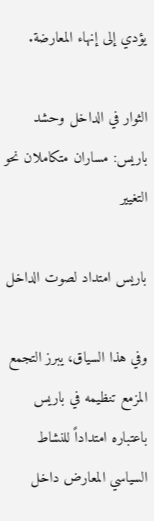يؤدي إلى إنهاء المعارضة.

الثوار في الداخل وحشد باريس: مساران متكاملان نحو التغيير

باريس امتداد لصوت الداخل

وفي هذا السياق، يبرز التجمع المزمع تنظيمه في باريس باعتباره امتداداً للنشاط السياسي المعارض داخل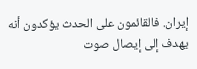إيران. فالقائمون على الحدث يؤكدون أنه يهدف إلى إيصال صوت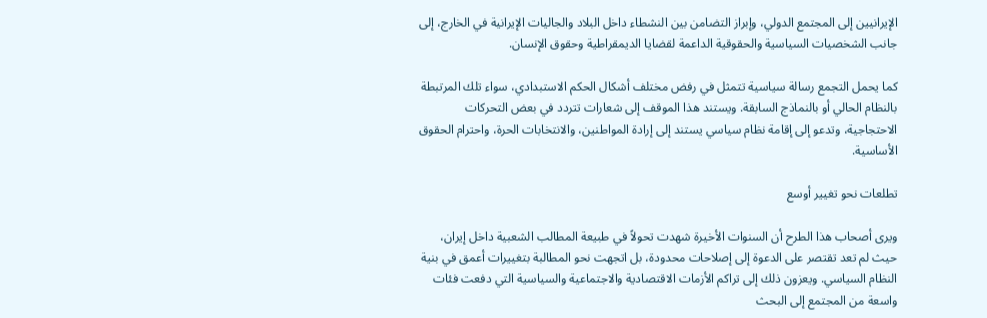الإيرانيين إلى المجتمع الدولي، وإبراز التضامن بين النشطاء داخل البلاد والجاليات الإيرانية في الخارج، إلى جانب الشخصيات السياسية والحقوقية الداعمة لقضايا الديمقراطية وحقوق الإنسان.

كما يحمل التجمع رسالة سياسية تتمثل في رفض مختلف أشكال الحكم الاستبدادي، سواء تلك المرتبطة بالنظام الحالي أو بالنماذج السابقة. ويستند هذا الموقف إلى شعارات تتردد في بعض التحركات الاحتجاجية، وتدعو إلى إقامة نظام سياسي يستند إلى إرادة المواطنين، والانتخابات الحرة، واحترام الحقوق الأساسية.

تطلعات نحو تغيير أوسع

ويرى أصحاب هذا الطرح أن السنوات الأخيرة شهدت تحولاً في طبيعة المطالب الشعبية داخل إيران، حيث لم تعد تقتصر على الدعوة إلى إصلاحات محدودة، بل اتجهت نحو المطالبة بتغييرات أعمق في بنية النظام السياسي. ويعزون ذلك إلى تراكم الأزمات الاقتصادية والاجتماعية والسياسية التي دفعت فئات واسعة من المجتمع إلى البحث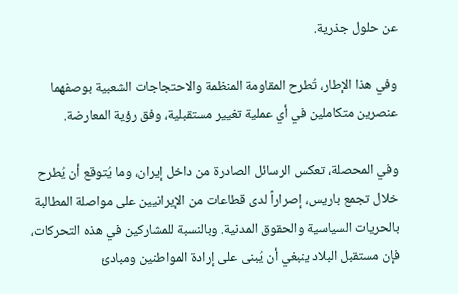عن حلول جذرية.

وفي هذا الإطار، تُطرح المقاومة المنظمة والاحتجاجات الشعبية بوصفهما عنصرين متكاملين في أي عملية تغيير مستقبلية، وفق رؤية المعارضة.

وفي المحصلة، تعكس الرسائل الصادرة من داخل إيران، وما يُتوقع أن يُطرح خلال تجمع باريس، إصراراً لدى قطاعات من الإيرانيين على مواصلة المطالبة بالحريات السياسية والحقوق المدنية. وبالنسبة للمشاركين في هذه التحركات، فإن مستقبل البلاد ينبغي أن يُبنى على إرادة المواطنين ومبادئ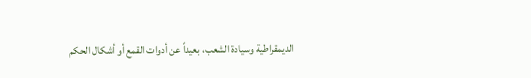الديمقراطية وسيادة الشعب، بعيداً عن أدوات القمع أو أشكال الحكم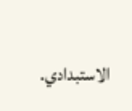الاستبدادي.